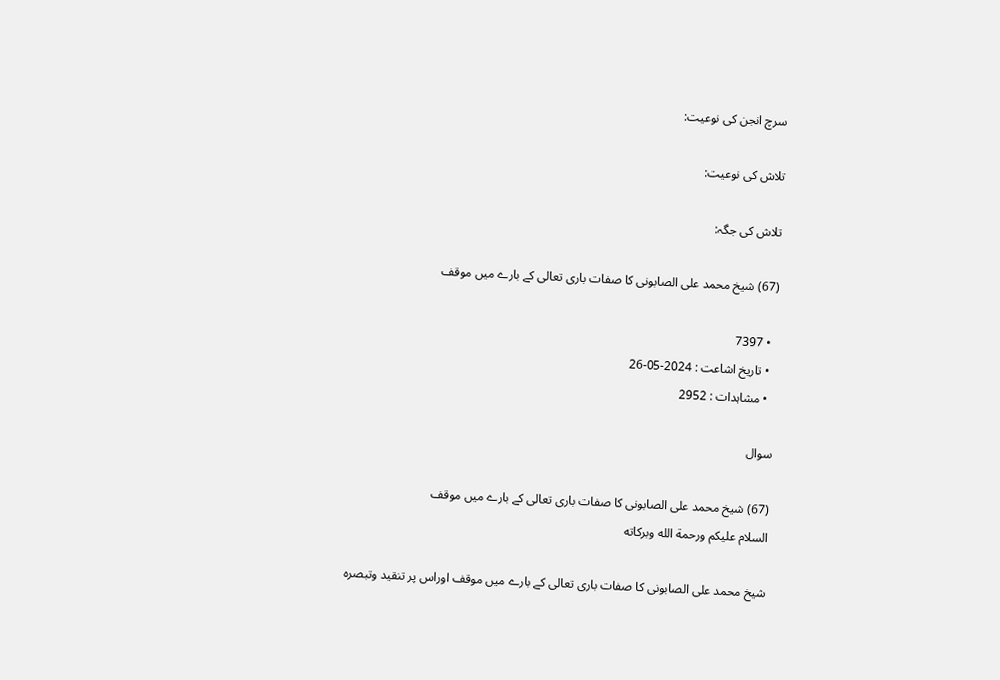سرچ انجن کی نوعیت:

تلاش کی نوعیت:

تلاش کی جگہ:

(67) شیخ محمد علی الصابونی کا صفات باری تعالی کے بارے میں موقف

  • 7397
  • تاریخ اشاعت : 2024-05-26
  • مشاہدات : 2952

سوال

(67) شیخ محمد علی الصابونی کا صفات باری تعالی کے بارے میں موقف
السلام عليكم ورحمة الله وبركاته

شیخ محمد علی الصابونی کا صفات باری تعالی کے بارے میں موقف اوراس پر تنقید وتبصرہ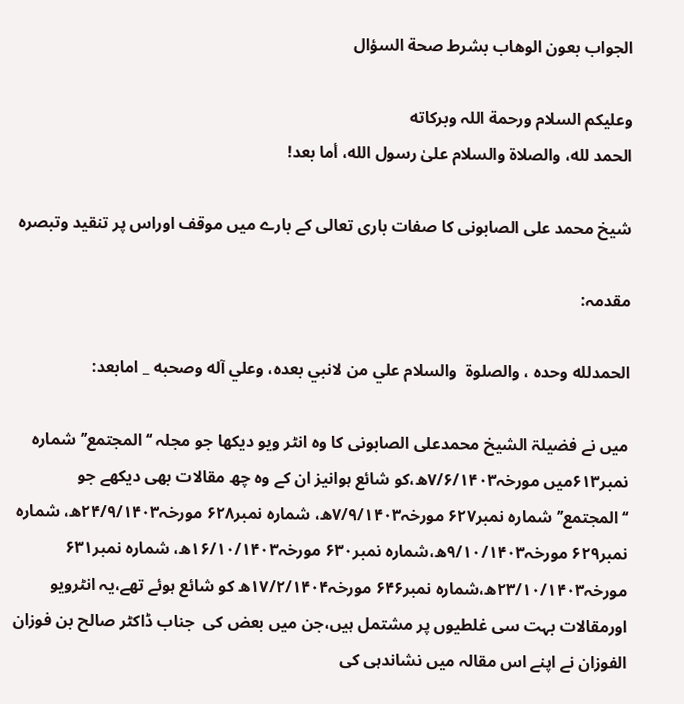الجواب بعون الوهاب بشرط صحة السؤال

وعلیکم السلام ورحمة اللہ وبرکاته
الحمد لله، والصلاة والسلام علىٰ رسول الله، أما بعد!

شیخ محمد علی الصابونی کا صفات باری تعالی کے بارے میں موقف اوراس پر تنقید وتبصرہ

مقدمہ:

الحمدلله وحده ، والصلوة  والسلام علي من لانبي بعده، وعلي آله وصحبه _ امابعد:

میں نے فضیلۃ الشیخ محمدعلی الصابونی کا وہ انٹر ویو دیکھا جو مجلہ ‘‘المجتمع’’شمارہ نمبر۶۱۳میں مورخہ۷/۶/۱۴۰۳ھ،کو شائع ہوانیز ان کے وہ چھ مقالات بھی دیکھے جو ‘‘المجتمع’’شمارہ نمبر۶۲۷ مورخہ۷/۹/۱۴۰۳ھ، شمارہ نمبر۶۲۸ مورخہ۲۴/۹/۱۴۰۳ھ، شمارہ نمبر۶۲۹ مورخہ۹/۱۰/۱۴۰۳ھ،شمارہ نمبر۶۳۰ مورخہ۱۶/۱۰/۱۴۰۳ھ، شمارہ نمبر۶۳۱ مورخہ۲۳/۱۰/۱۴۰۳ھ،شمارہ نمبر۶۴۶ مورخہ۱۷/۲/۱۴۰۴ھ کو شائع ہوئے تھے،یہ انٹرویو اورمقالات بہت سی غلطیوں پر مشتمل ہیں،جن میں بعض کی  جناب ڈاکٹر صالح بن فوزان الفوزان نے اپنے اس مقالہ میں نشاندہی کی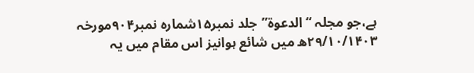ہے،جو مجلہ ‘‘الدعوۃ’’جلد نمبر۱۵شمارہ نمبر۹۰۴مورخہ ۲۹/۱۰/۱۴۰۳ھ میں شائع ہوانیز اس مقام میں یہ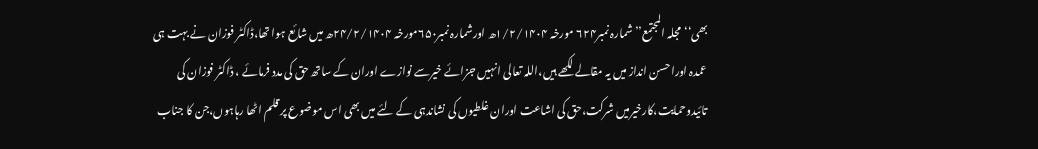بھی‘‘مجلہ المجتمع’’ شمارہ نمبر۶۲۴ مورخہ ۱/۲/۱۴۰۴ھ اورشمارہ نمبر۶۵۰مورخہ ۲۴/۲/۱۴۰۴ھ میں شائع ہوا تھا،ڈاکٹر فوزان نے بہت ہی عمدہ اوراحسن انداز میں یہ مقالے لکھے ہیں،اللہ تعالی انہیں جزائے خیرسے نوازے اوران کے ساتھ حق کی مدد فرمائے ، ڈاکٹر فوزان کی تائیدوحمایت،کارخیرمیں شرکت،حق کی اشاعت اوران غلطیوں کی نشاندہی کے لئے میں بھی اس موضوع پر قلم اٹھا رہاہوں،جن کا جناب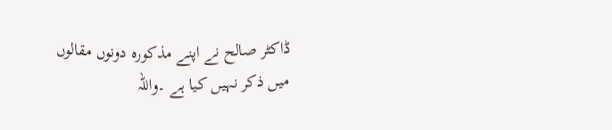ڈاکٹر صالح نے اپنے مذکورہ دونوں مقالوں میں ذکر نہیں کیا ہے ۔واللہ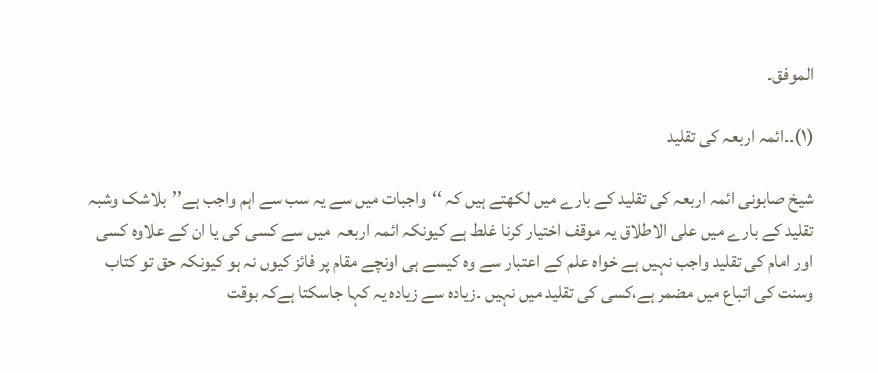الموفق۔

(۱)۔۔ائمہ اربعہ کی تقلید

شیخ صابونی ائمہ اربعہ کی تقلید کے بارے میں لکھتے ہیں کہ ‘‘واجبات میں سے یہ سب سے اہم واجب ہے’’بلاشک وشبہ تقلید کے بارے میں علی الاطلاق یہ موقف اختیار کرنا غلط ہے کیونکہ ائمہ اربعہ  میں سے کسی کی یا ان کے علاوہ کسی اور امام کی تقلید واجب نہیں ہے خواہ علم کے اعتبار سے وہ کیسے ہی اونچے مقام پر فائز کیوں نہ ہو کیونکہ حق تو کتاب وسنت کی اتباع میں مضمر ہے،کسی کی تقلید میں نہیں ۔زیادہ سے زیادہ یہ کہا جاسکتا ہےکہ بوقت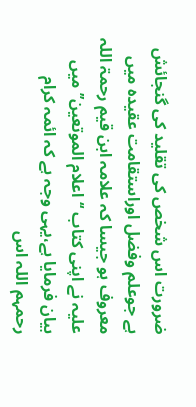ضرورت اس شخص کی تقلید کی گنجائش ہے جوعلم وفضل اوراستقامت عقیدہ میں معروف ہو جیسا کہ علامہ ابن قیم رحمۃ اللہ علیہ نے اپنی کتاب ‘‘اعلام الموتعین’’میں بیان فرمایا ہے،یہی وجہ ہے کہ ائمہ کرام رحمہم اللہ اس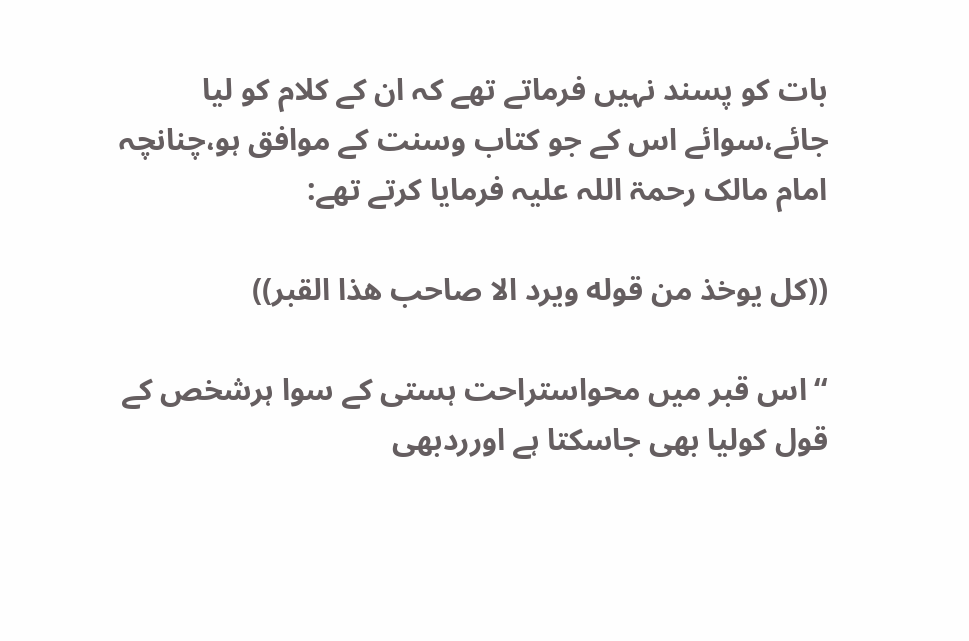بات کو پسند نہیں فرماتے تھے کہ ان کے کلام کو لیا جائے،سوائے اس کے جو کتاب وسنت کے موافق ہو،چنانچہ امام مالک رحمۃ اللہ علیہ فرمایا کرتے تھے:

((كل يوخذ من قوله ويرد الا صاحب هذا القبر))

‘‘اس قبر میں محواستراحت ہستی کے سوا ہرشخص کے قول کولیا بھی جاسکتا ہے اورردبھی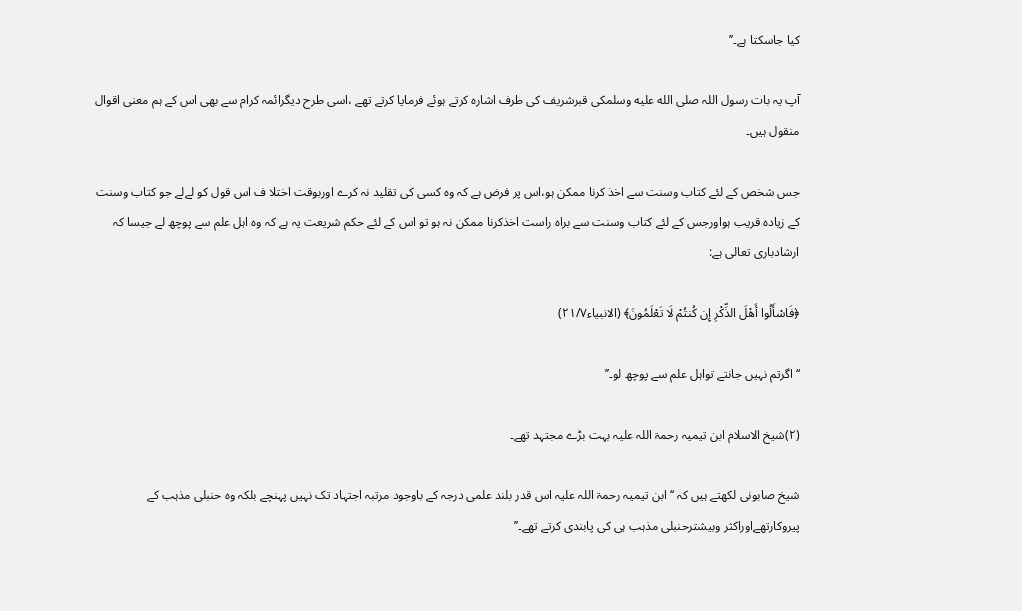کیا جاسکتا ہے۔’’

آپ یہ بات رسول اللہ صلى الله عليه وسلمکی قبرشریف کی طرف اشارہ کرتے ہوئے فرمایا کرتے تھے ،اسی طرح دیگرائمہ کرام سے بھی اس کے ہم معنی اقوال منقول ہیں۔

جس شخص کے لئے کتاب وسنت سے اخذ کرنا ممکن ہو،اس پر فرض ہے کہ وہ کسی کی تقلید نہ کرے اوربوقت اختلا ف اس قول کو لےلے جو کتاب وسنت کے زیادہ قریب ہواورجس کے لئے کتاب وسنت سے براہ راست اخذکرنا ممکن نہ ہو تو اس کے لئے حکم شریعت یہ ہے کہ وہ اہل علم سے پوچھ لے جیسا کہ ارشادباری تعالی ہے:

﴿فَاسْأَلُوا أَهْلَ الذِّكْرِ‌ إِن كُنتُمْ لَا تَعْلَمُونَ﴾ (الانبیاء۲۱/۷)

‘‘اگرتم نہیں جانتے تواہل علم سے پوچھ لو۔’’

(۲)شیخ الاسلام ابن تیمیہ رحمۃ اللہ علیہ بہت بڑے مجتہد تھے۔

شیخ صابونی لکھتے ہیں کہ ‘‘ابن تیمیہ رحمۃ اللہ علیہ اس قدر بلند علمی درجہ کے باوجود مرتبہ اجتہاد تک نہیں پہنچے بلکہ وہ حنبلی مذہب کے پیروکارتھےاوراکثر وبیشترحنبلی مذہب ہی کی پابندی کرتے تھے۔’’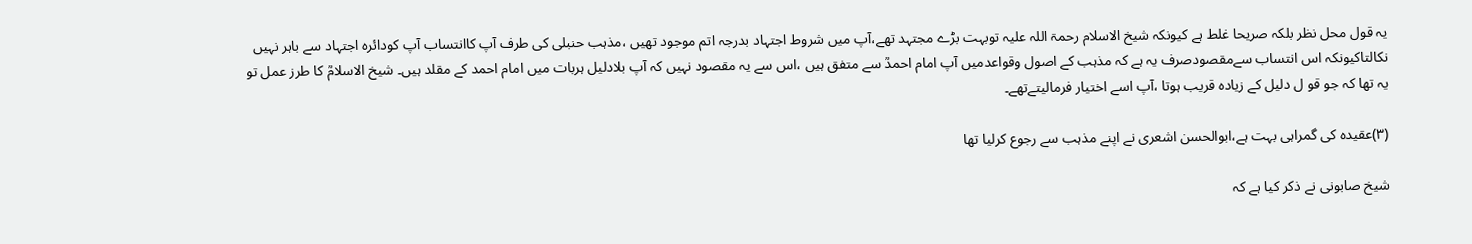یہ قول محل نظر بلکہ صریحا غلط ہے کیونکہ شیخ الاسلام رحمۃ اللہ علیہ توبہت بڑے مجتہد تھے،آپ میں شروط اجتہاد بدرجہ اتم موجود تھیں ،مذہب حنبلی کی طرف آپ کاانتساب آپ کودائرہ اجتہاد سے باہر نہیں نکالتاکیونکہ اس انتساب سےمقصودصرف یہ ہے کہ مذہب کے اصول وقواعدمیں آپ امام احمدؒ سے متفق ہیں ،اس سے یہ مقصود نہیں کہ آپ بلادلیل ہربات میں امام احمد کے مقلد ہیں۔ شیخ الاسلامؒ کا طرز عمل تو یہ تھا کہ جو قو ل دلیل کے زیادہ قریب ہوتا ،آپ اسے اختیار فرمالیتےتھے۔

(۳)عقیدہ کی گمراہی بہت ہے،ابوالحسن اشعری نے اپنے مذہب سے رجوع کرلیا تھا

شیخ صابونی نے ذکر کیا ہے کہ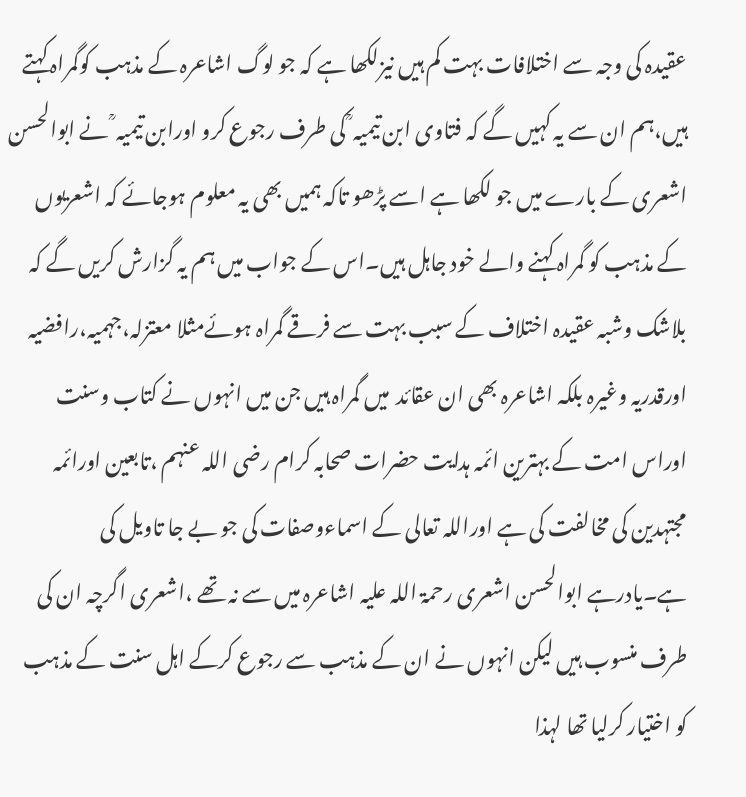عقیدہ کی وجہ سے اختلافات بہت کم ہیں نیزلکھا ہے کہ جو لوگ اشاعرہ کے مذہب کوگمراہ کہتے ہیں،ہم ان سے یہ کہیں گے کہ فتاوی ابن تیمیہ ؒ کی طرف رجوع کرو اورابن تیمیہ ؒ نے ابوالحسن اشعری کے بارے میں جو لکھا ہے اسے پڑھو تاکہ ہمیں بھی یہ معلوم ہوجائے کہ اشعریوں کے مذہب کو گمراہ کہنے والے خود جاہل ہیں۔اس کے جواب میں ہم یہ گزارش کریں گے کہ بلاشک وشبہ عقیدہ اختلاف کے سبب بہت سے فرقے گمراہ ہوئےمثلا معتزلہ،جہمیہ،رافضیہ اورقدریہ وغیرہ بلکہ اشاعرہ بھی ان عقائد  میں گمراہ ہیں جن میں انہوں نے کتاب وسنت اوراس امت کے بہترین ائمہ ہدایت حضرات صحابہ کرام رضی اللہ عنہم ،تابعین اورائمہ مجتہدین کی مخالفت کی ہے اوراللہ تعالی کے اسماءوصفات کی جو بے جا تاویل کی ہے۔یادرہے ابوالحسن اشعری رحمۃ اللہ علیہ اشاعرہ میں سے نہ تھے ،اشعری اگرچہ ان کی طرف منسوب ہیں لیکن انہوں نے ان کے مذہب سے رجوع کرکے اہل سنت کے مذہب کو اختیار کرلیا تھا لہذا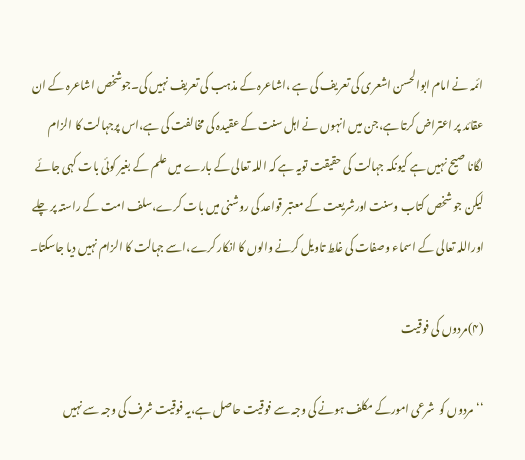ائمہ نے امام ابوالحسن اشعری کی تعریف کی ہے ،اشاعرہ کے مذہب کی تعریف نہیں کی۔جوشخص اشاعرہ کے ان عقائد پر اعتراض کرتا ہے،جن میں انہوں نے اہل سنت کے عقیدہ کی مخالفت کی ہے،اس پرجہالت کا الزام لگانا صیح نہیں ہے کیونکہ جہالت کی حقیقت تویہ ہے کہ اللہ تعالی کے بارے میں علم کے بغیر کوئی بات کہی جائے لیکن جو شخص کتاب وسنت اورشریعت کے معتبر قواعد کی روشنی میں بات کرے،سلف امت کے راستہ پر چلے اوراللہ تعالی کے اسماء وصفات کی غلط تاویل کرنے والوں کا انکار کرے،اسے جہالت کا الزام نہیں دیا جاسکتا۔

(۴)مردوں کی فوقیت

‘‘مردوں کو  شرعی امورکے مکلف ہونے کی وجہ سے فوقیت حاصل ہے،یہ فوقیت شرف کی وجہ سے نہیں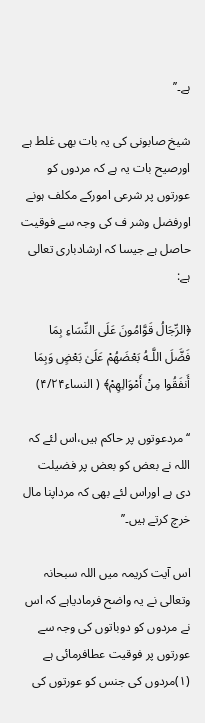ہے۔’’

شیخ صابونی کی یہ بات بھی غلط ہے اورصیح بات یہ ہے کہ مردوں کو عورتوں پر شرعی امورکے مکلف ہونے اورفضل وشر ف کی وجہ سے فوقیت حاصل ہے جیسا کہ ارشادباری تعالی ہے:

﴿الرِّ‌جَالُ قَوَّامُونَ عَلَى النِّسَاءِ بِمَا فَضَّلَ اللَّـهُ بَعْضَهُمْ عَلَىٰ بَعْضٍ وَبِمَا أَنفَقُوا مِنْ أَمْوَالِهِمْ﴾ ( النساء۴/۲۴)

‘‘مردعوتوں پر حاکم ہیں،اس لئے کہ اللہ نے بعض کو بعض پر فضیلت دی ہے اوراس لئے بھی کہ مرداپنا مال خرچ کرتے ہیں۔’’

اس آیت کریمہ میں اللہ سبحانہ وتعالی نے یہ واضح فرمادیاہے کہ اس نے مردوں کو دوباتوں کی وجہ سے عورتوں پر فوقیت عطافرمائی ہے (۱)مردوں کی جنس کو عورتوں کی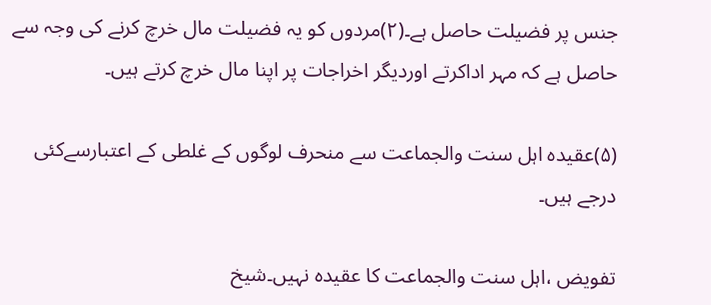جنس پر فضیلت حاصل ہے۔(۲)مردوں کو یہ فضیلت مال خرچ کرنے کی وجہ سے حاصل ہے کہ مہر اداکرتے اوردیگر اخراجات پر اپنا مال خرچ کرتے ہیں۔

(۵)عقیدہ اہل سنت والجماعت سے منحرف لوگوں کے غلطی کے اعتبارسےکئی درجے ہیں۔

تفویض ،اہل سنت والجماعت کا عقیدہ نہیں۔شیخ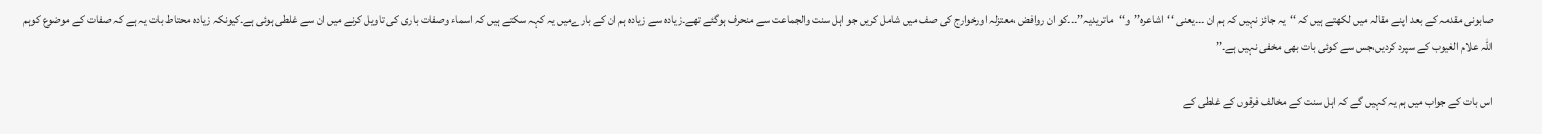صابونی مقدمہ کے بعد اپنے مقالہ میں لکھتے ہیں کہ ‘‘یہ جائز نہیں کہ ہم ان ۔۔۔یعنی ‘‘اشاعرہ’’و‘‘ماتریدیہ’’۔۔۔کو ان روافض ،معتزلہ اورخوارج کی صف میں شامل کریں جو اہل سنت والجماعت سے منحرف ہوگئے تھے۔زیادہ سے زیادہ ہم ان کے بارےمیں یہ کہہ سکتے ہیں کہ اسماء وصفات باری کی تاویل کرنے میں ان سے غلطی ہوئی ہے۔کیونکہ زیادہ محتاط بات یہ ہے کہ صفات کے موضوع کوہم اللہ علام الغیوب کے سپرد کردیں،جس سے کوئی بات بھی مخفی نہیں ہے۔’’

اس بات کے جواب میں ہم یہ کہیں گے کہ اہل سنت کے مخالف فرقوں کے غلطی کے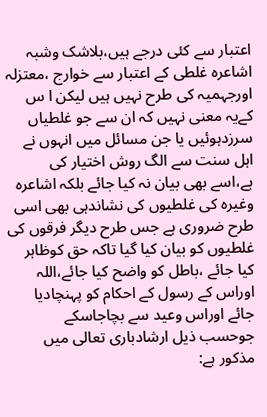اعتبار سے کئی درجے ہیں،بلاشک وشبہ اشاعرہ غلطی کے اعتبار سے خوارج ،معتزلہ اورجہمیہ کی طرح نہیں ہیں لیکن ا س کےیہ معنی نہیں کہ ان سے جو غلطیاں سرزدہوئیں یا جن مسائل میں انہوں نے اہل سنت سے الگ روش اختیار کی ہے،اسے بھی بیان نہ کیا جائے بلکہ اشاعرہ وغیرہ کی غلطیوں کی نشاندہی بھی اسی طرح ضروری ہے جس طرح دیگر فرقوں کی غلطیوں کو بیان کیا گیا تاکہ حق کوظاہر کیا جائے ،باطل کو واضح کیا جائے،اللہ اوراس کے رسول کے احکام کو پہنچادیا جائے اوراس وعید سے بچاجاسکے جوحسب ذیل ارشادباری تعالی میں مذکور ہے: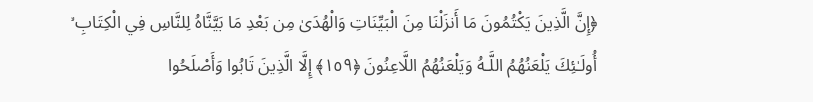﴿إِنَّ الَّذِينَ يَكْتُمُونَ مَا أَنزَلْنَا مِنَ الْبَيِّنَاتِ وَالْهُدَىٰ مِن بَعْدِ مَا بَيَّنَّاهُ لِلنَّاسِ فِي الْكِتَابِ ۙ أُولَـٰئِكَ يَلْعَنُهُمُ اللَّـهُ وَيَلْعَنُهُمُ اللَّاعِنُونَ ﴿١٥٩﴾ إِلَّا الَّذِينَ تَابُوا وَأَصْلَحُوا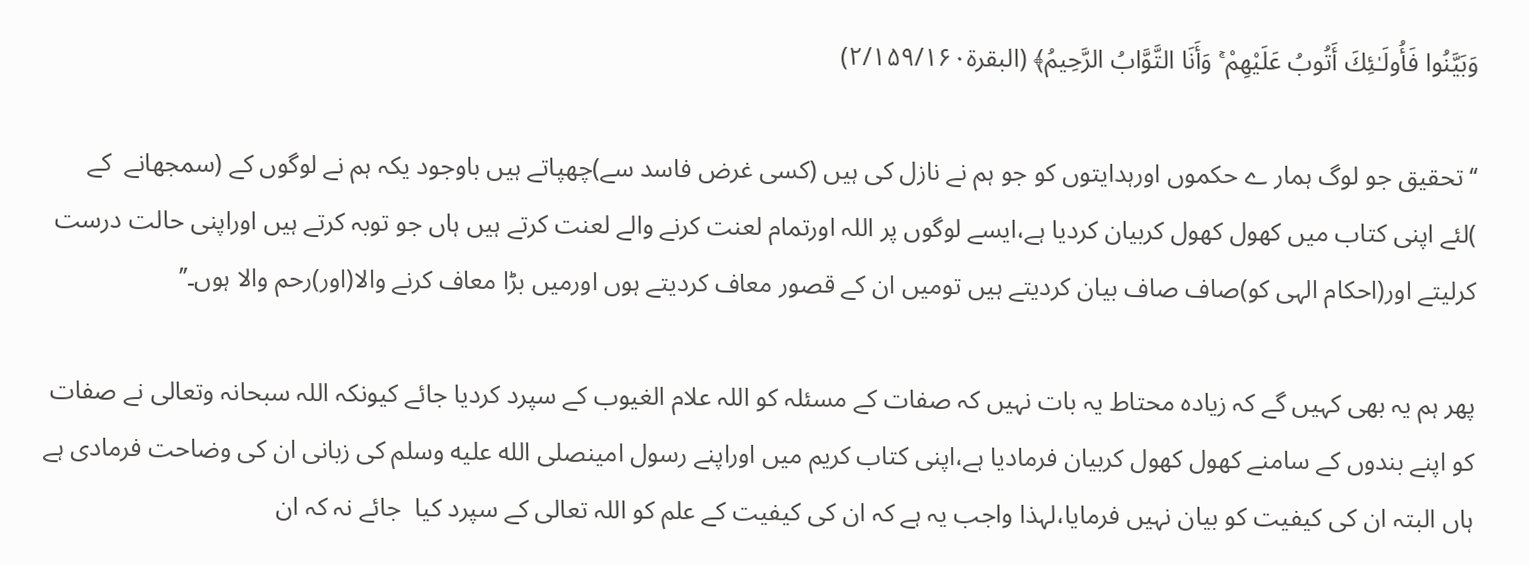وَبَيَّنُوا فَأُولَـٰئِكَ أَتُوبُ عَلَيْهِمْ ۚ وَأَنَا التَّوَّابُ الرَّ‌حِيمُ﴾ (البقرۃ۲/۱۵۹/۱۶۰)

‘‘تحقیق جو لوگ ہمار ے حکموں اورہدایتوں کو جو ہم نے نازل کی ہیں (کسی غرض فاسد سے)چھپاتے ہیں باوجود یکہ ہم نے لوگوں کے (سمجھانے  کے )لئے اپنی کتاب میں کھول کھول کربیان کردیا ہے،ایسے لوگوں پر اللہ اورتمام لعنت کرنے والے لعنت کرتے ہیں ہاں جو توبہ کرتے ہیں اوراپنی حالت درست کرلیتے اور(احکام الہی کو)صاف صاف بیان کردیتے ہیں تومیں ان کے قصور معاف کردیتے ہوں اورمیں بڑا معاف کرنے والا(اور)رحم والا ہوں۔’’

پھر ہم یہ بھی کہیں گے کہ زیادہ محتاط یہ بات نہیں کہ صفات کے مسئلہ کو اللہ علام الغیوب کے سپرد کردیا جائے کیونکہ اللہ سبحانہ وتعالی نے صفات کو اپنے بندوں کے سامنے کھول کھول کربیان فرمادیا ہے،اپنی کتاب کریم میں اوراپنے رسول امینصلى الله عليه وسلم کی زبانی ان کی وضاحت فرمادی ہے ہاں البتہ ان کی کیفیت کو بیان نہیں فرمایا،لہذا واجب یہ ہے کہ ان کی کیفیت کے علم کو اللہ تعالی کے سپرد کیا  جائے نہ کہ ان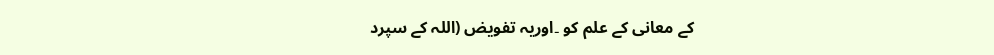کے معانی کے علم کو ۔اوریہ تفویض (اللہ کے سپرد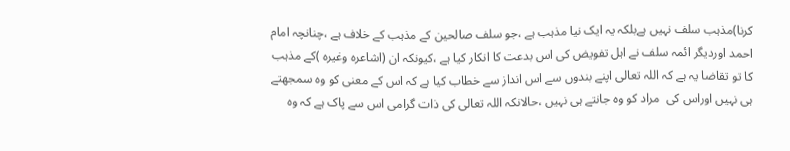کرنا)مذہب سلف نہیں ہےبلکہ یہ ایک نیا مذہب ہے ،جو سلف صالحین کے مذہب کے خلاف ہے ،چنانچہ امام احمد اوردیگر ائمہ سلف نے اہل تفویض کی اس بدعت کا انکار کیا ہے ،کیونکہ ان (اشاعرہ وغیرہ )کے مذہب کا تو تقاضا یہ ہے کہ اللہ تعالی اپنے بندوں سے اس انداز سے خطاب کیا ہے کہ اس کے معنی کو وہ سمجھتے ہی نہیں اوراس کی  مراد کو وہ جانتے ہی نہیں ،حالانکہ اللہ تعالی کی ذات گرامی اس سے پاک ہے کہ وہ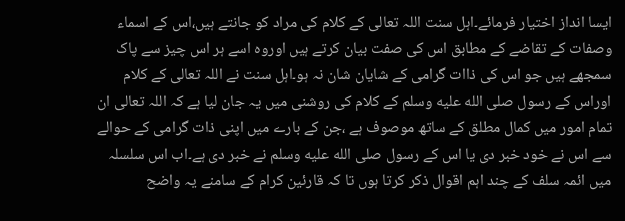ایسا انداز اختیار فرمائے۔اہل سنت اللہ تعالی کے کلام کی مراد کو جانتے ہیں،اس کے اسماء وصفات کے تقاضے کے مطابق اس کی صفت بیان کرتے ہیں اوروہ اسے ہر اس چیز سے پاک سمجھے ہیں جو اس کی ذاات گرامی کے شایان شان نہ ہو۔اہل سنت نے اللہ تعالی کے کلام اوراس کے رسول صلى الله عليه وسلم کے کلام کی روشنی میں یہ جان لیا ہے کہ اللہ تعالی ان تمام امور میں کمال مطلق کے ساتھ موصوف ہے ،جن کے بارے میں اپنی ذات گرامی کے حوالے سے اس نے خود خبر دی یا اس کے رسول صلى الله عليه وسلم نے خبر دی ہے۔اب اس سلسلہ میں ائمہ سلف کے چند اہم اقوال ذکر کرتا ہوں تا کہ قارئین کرام کے سامنے یہ واضح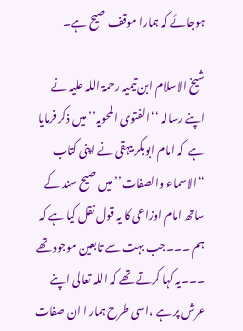ہوجائے کہ ہمارا موقف صیح ہے۔

شیخ الاسلام ابن تیمیہ رحمۃ اللہ علیہ نے اپنے رسالہ ‘‘الفتوی المحویہ’’میں ذکر فرمایا ہے  کہ امام ابوبکر بیہقی نے اپنی کتاب ‘‘الاسماء والصفات’’میں صیح سند کے ساتھ امام اوزاعی کا یہ قول نقل کیا ہے کہ ہم ۔۔۔جب بہت سے تابعین موجود تھے ۔۔۔یہ کہا کرتے تھے کہ اللہ تعالی اپنے عرش پر ہے ،اسی طرح ہمار ا ان صفات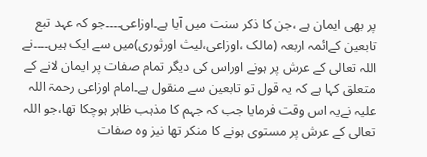پر بھی ایمان ہے ،جن کا ذکر سنت میں آیا ہے۔اوزاعی۔۔۔۔جو کہ عہد تبع تابعین کےائمہ اربعہ (مالک ،اوزاعی،لیث اورثوری)میں سے ایک ہیں۔۔۔۔نے اللہ تعالی کے عرش پر ہونے اوراس کی دیگر تمام صفات پر ایمان لانے کے متعلق کہا ہے کہ یہ قول تو تابعین سے منقول ہے۔امام اوزاعی رحمۃ اللہ علیہ نےیہ اس وقت فرمایا جب کہ جہم کا مذہب ظاہر ہوچکا تھا،جو اللہ تعالی کے عرش پر مستوی ہونے کا منکر تھا نیز وہ صفات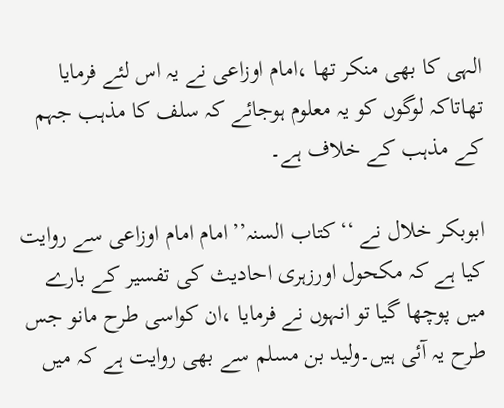الہی کا بھی منکر تھا ،امام اوزاعی نے یہ اس لئے فرمایا تھاتاکہ لوگوں کو یہ معلوم ہوجائے کہ سلف کا مذہب جہم کے مذہب کے خلاف ہے۔

ابوبکر خلال نے ‘‘کتاب السنہ’’امام امام اوزاعی سے روایت کیا ہے کہ مکحول اورزہری احادیث کی تفسیر کے بارے میں پوچھا گیا تو انہوں نے فرمایا ،ان کواسی طرح مانو جس طرح یہ آئی ہیں۔ولید بن مسلم سے بھی روایت ہے کہ میں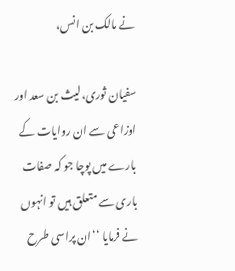نے مالک بن انس،

سفیان ثوری،لیث بن سعد اور اوزاعی سے ان روایات کے بارے میں پوچا جو کہ صفات باری سے متعلق ہیں تو انہوں نے فرمایا ‘‘ان پراسی طرح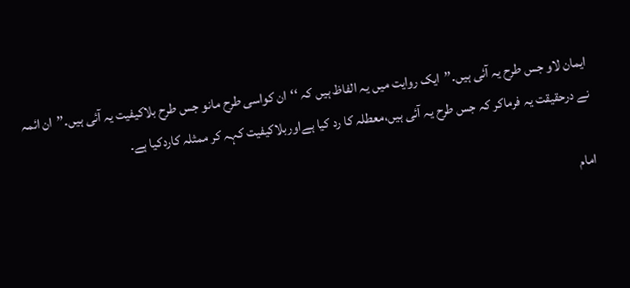ایمان لاو جس طرح یہ آئی ہیں۔’’ایک روایت میں یہ الفاظ ہیں کہ ‘‘ان کواسی طرح مانو جس طرح بلاکیفیت یہ آئی ہیں۔’’ان ائمہ نے درحقیقت یہ فرماکر کہ جس طرح یہ آئی ہیں،معطلہ کا رد کیا ہےاوربلاکیفیت کہہ کر ممثلہ کاردکیا ہے۔

امام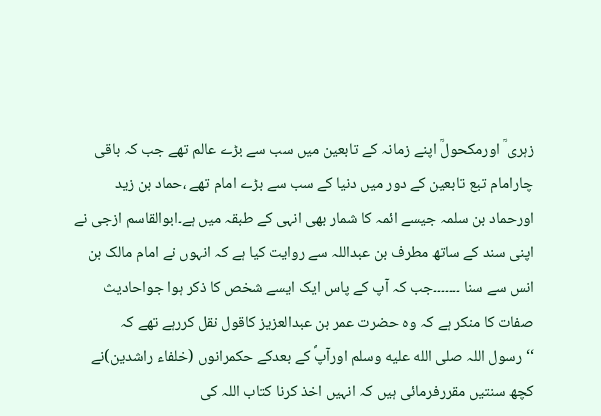زہری ؒ اورمکحولؒ اپنے زمانہ کے تابعین میں سب سے بڑے عالم تھے جب کہ باقی چارامام تبع تابعین کے دور میں دنیا کے سب سے بڑے امام تھے ،حماد بن زید اورحماد بن سلمہ جیسے ائمہ کا شمار بھی انہی کے طبقہ میں ہے۔ابوالقاسم ازجی نے اپنی سند کے ساتھ مطرف بن عبداللہ سے روایت کیا ہے کہ انہوں نے امام مالک بن انس سے سنا ۔۔۔۔۔۔۔جب کہ آپ کے پاس ایک ایسے شخص کا ذکر ہوا جواحادیث صفات کا منکر ہے کہ وہ حضرت عمر بن عبدالعزیز کاقول نقل کررہے تھے کہ ‘‘رسول اللہ صلى الله عليه وسلم اورآپؐ کے بعدکے حکمرانوں (خلفاء راشدین)نے کچھ سنتیں مقررفرمائی ہیں کہ انہیں اخذ کرنا کتاب اللہ کی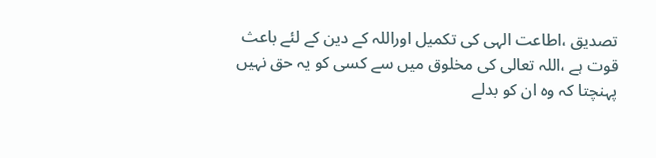تصدیق ،اطاعت الہی کی تکمیل اوراللہ کے دین کے لئے باعث قوت ہے ،اللہ تعالی کی مخلوق میں سے کسی کو یہ حق نہیں پہنچتا کہ وہ ان کو بدلے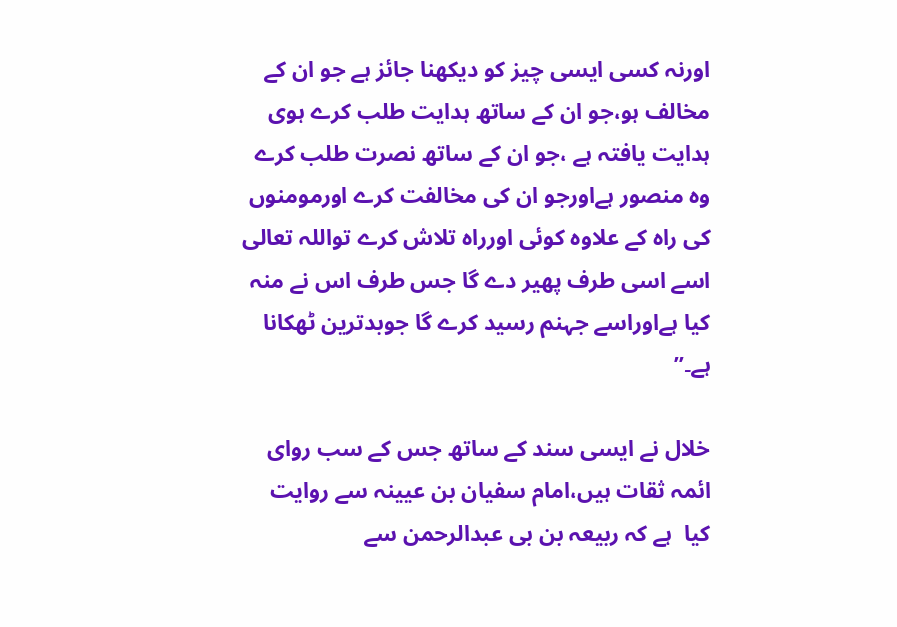اورنہ کسی ایسی چیز کو دیکھنا جائز ہے جو ان کے مخالف ہو،جو ان کے ساتھ ہدایت طلب کرے ہوی ہدایت یافتہ ہے ،جو ان کے ساتھ نصرت طلب کرے وہ منصور ہےاورجو ان کی مخالفت کرے اورمومنوں کی راہ کے علاوہ کوئی اورراہ تلاش کرے تواللہ تعالی اسے اسی طرف پھیر دے گا جس طرف اس نے منہ کیا ہےاوراسے جہنم رسید کرے گا جوبدترین ٹھکانا ہے۔’’

خلال نے ایسی سند کے ساتھ جس کے سب روای ائمہ ثقات ہیں،امام سفیان بن عیینہ سے روایت کیا  ہے کہ ربیعہ بن بی عبدالرحمن سے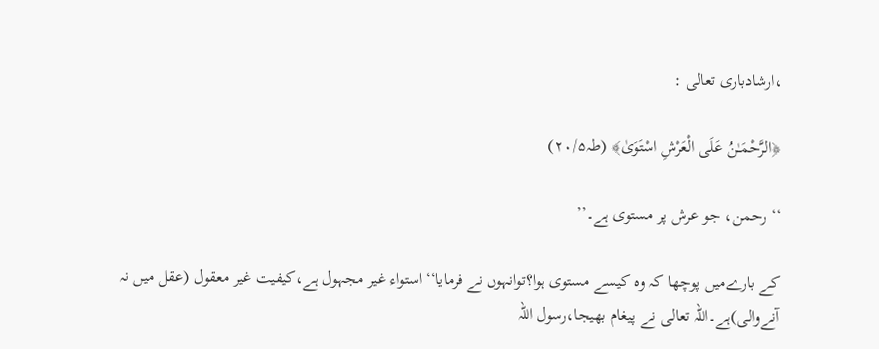،ارشادباری تعالی :

﴿الرَّ‌حْمَـٰنُ عَلَى الْعَرْ‌شِ اسْتَوَىٰ﴾ (طہ۲۰/۵)

‘‘ رحمن، جو عرش پر مستوی ہے۔’’

کے بارےمیں پوچھا کہ وہ کیسے مستوی ہوا؟توانہوں نے فرمایا‘‘استواء غیر مجہول ہے،کیفیت غیر معقول (عقل میں نہ آنےوالی)ہے۔اللہ تعالی نے پیغام بھیجا،رسول اللہ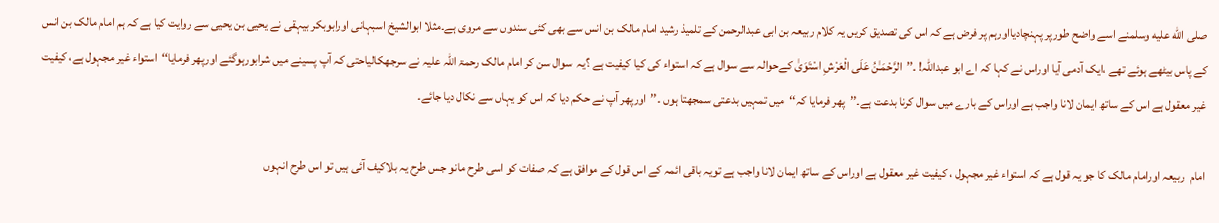صلى الله عليه وسلمنے اسے واضح طورپر پہنچادیااورہم پر فرض ہے کہ اس کی تصدیق کریں یہ کلام ربیعہ بن ابی عبدالرحمن کے تلمیذ رشید امام مالک بن انس سے بھی کئی سندوں سے مروی ہے۔مثلا ابوالشیخ اسبہانی اورابوبکر بیہقی نے یحیی بن یحیی سے روایت کیا ہے کہ ہم امام مالک بن انس کے پاس بیٹھے ہوئے تھے ،ایک آدمی آیا اوراس نے کہا کہ اے ابو عبداللہ! ۔’’الرَّ‌حْمَـٰنُ عَلَى الْعَرْ‌شِ اسْتَوَىٰ کےحوالہ سے سوال ہے کہ استواء کی کیا کیفیت ہے ؟یہ  سوال سن کر امام مالک رحمۃ اللہ علیہ نے سرجھکالیاحتی کہ آپ پسینے میں شرابورہوگئے اورپھر فرمایا‘‘استواء غیر مجہول ہے، کیفیت غیر معقول ہے اس کے ساتھ ایمان لانا واجب ہے اوراس کے بارے میں سوال کرنا بدعت ہے۔’’پھر فرمایا کہ‘‘میں تمہیں بدعتی سمجھتا ہوں ۔’’اورپھر آپ نے حکم دیا کہ اس کو یہاں سے نکال دیا جائے۔

امام  ربیعہ اورامام مالک کا جو یہ قول ہے کہ استواء غیر مجہول ، کیفیت غیر معقول ہے اوراس کے ساتھ ایمان لانا واجب ہے تویہ باقی ائمہ کے اس قول کے موافق ہے کہ صفات کو اسی طرح مانو جس طرح یہ بلاکیف آئی ہیں تو اس طرح انہوں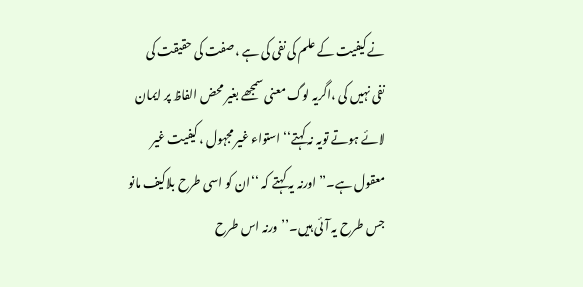نے کیفیت کے علم کی نفی کی ہے ،صفت کی حقیقت کی نفی نہیں کی ،اگریہ لوگ معنی سمجھے بغیر محض الفاظ پر ایمان لائے ہوتے تویہ نہ کہتے‘‘استواء غیر مجہول ، کیفیت غیر معقول ہے۔’’اورنہ یہ کہتے کہ ‘‘ان کو اسی طرح بلاکیف مانو جس طرح یہ آئی ہیں۔’’ورنہ اس طرح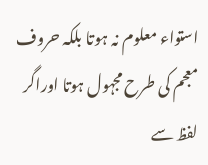استواء معلوم نہ ہوتا بلکہ حروف معجم کی طرح مجہول ہوتا اوراگر لفظ سے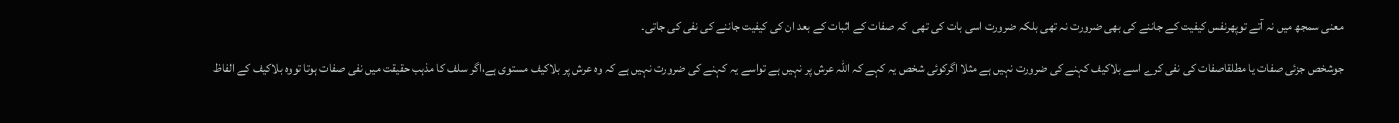معنی سمجھ میں نہ آتے توپھرنفس کیفیت کے جاننے کی بھی ضرورت نہ تھی بلکہ ضرورت اسی بات کی تھی  کہ صفات کے اثبات کے بعد ان کی کیفیت جاننے کی نفی کی جاتی۔

جوشخص جزئی صفات یا مطلقاصفات کی نفی کرے اسے بلاکیف کہنے کی ضرورت نہیں ہے مثلا اگرکوئی شخص یہ کہے کہ اللہ عرش پر نہیں ہے تواسے یہ کہنے کی ضرورت نہیں ہے کہ وہ عرش پر بلاکیف مستوی ہے،اگر سلف کا مذہب حقیقت میں نفی صفات ہوتا تووہ بلاکیف کے الفاظ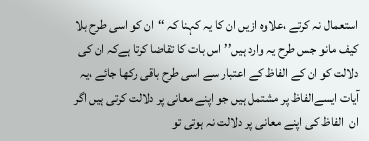استعمال نہ کرتے ،علاوہ ازیں ان کا یہ کہنا کہ ‘‘ان کو اسی طرح بلا کیف مانو جس طرح یہ وارد ہیں’’اس بات کا تقاضا کرتا ہےکہ ان کی دلالت کو ان کے الفاظ کے اعتبار سے اسی طرح باقی رکھا جائے ،یہ  آیات ایسےالفاظ پر مشتمل ہیں جو اپنے معانی پر دلالت کرتی ہیں اگر ان  الفاظ کی اپنے معانی پر دلالت نہ ہوتی تو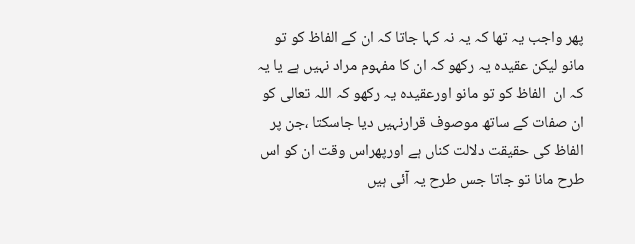پھر واجب یہ تھا کہ یہ نہ کہا جاتا کہ ان کے الفاظ کو تو مانو لیکن عقیدہ یہ رکھو کہ ان کا مفہوم مراد نہیں ہے یا یہ کہ ان  الفاظ کو تو مانو اورعقیدہ یہ رکھو کہ اللہ تعالی کو ان صفات کے ساتھ موصوف قرارنہیں دیا جاسکتا ،جن پر الفاظ کی حقیقت دلالت کناں ہے اورپھراس وقت ان کو اس طرح مانا تو جاتا جس طرح یہ آئی ہیں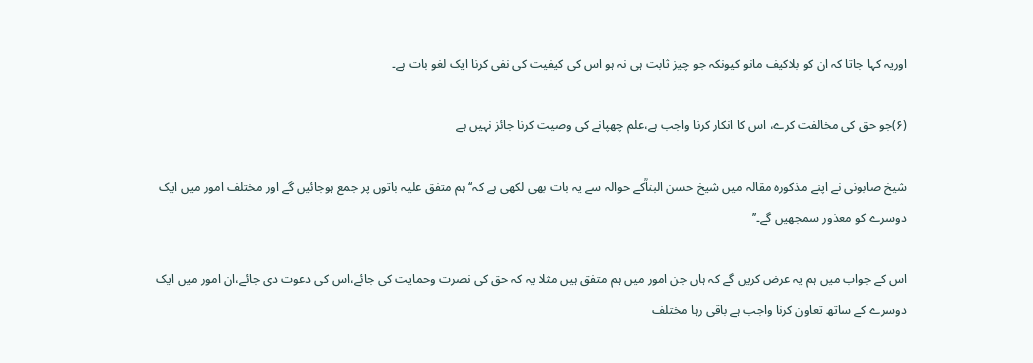اوریہ کہا جاتا کہ ان کو بلاکیف مانو کیونکہ جو چیز ثابت ہی نہ ہو اس کی کیفیت کی نفی کرنا ایک لغو بات ہے۔

(۶)جو حق کی مخالفت کرے، اس کا انکار کرنا واجب ہے،علم چھپانے کی وصیت کرنا جائز نہیں ہے

شیخ صابونی نے اپنے مذکورہ مقالہ میں شیخ حسن البناؒکے حوالہ سے یہ بات بھی لکھی ہے کہ‘‘ہم متفق علیہ باتوں پر جمع ہوجائیں گے اور مختلف امور میں ایک دوسرے کو معذور سمجھیں گے۔’’

اس کے جواب میں ہم یہ عرض کریں گے کہ ہاں جن امور میں ہم متفق ہیں مثلا یہ کہ حق کی نصرت وحمایت کی جائے،اس کی دعوت دی جائے،ان امور میں ایک دوسرے کے ساتھ تعاون کرنا واجب ہے باقی رہا مختلف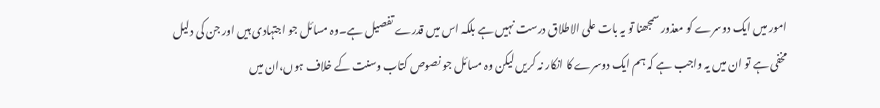امور میں ایک دوسرے کو معذور سمجھنا تو یہ بات علی الاطلاق درست نہیں ہے بلکہ اس میں قدرے تفصیل ہے۔وہ مسائل جو اجتہادی ہیں اور جن کی دلیل مخفی ہے تو ان میں یہ واجب ہے کہ ہم ایک دوسرے کا انکار نہ کریں لیکن وہ مسائل جو نصوص کتاب وسنت کے خلاف ہوں،ان میں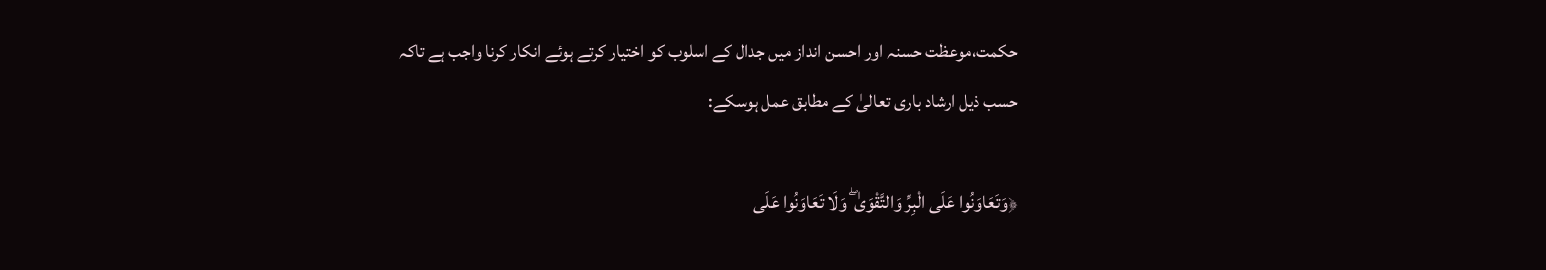حکمت،موعظت حسنہ اور احسن انداز میں جدال کے اسلوب کو اختیار کرتے ہوئے انکار کرنا واجب ہے تاکہ حسب ذیل ارشاد باری تعالیٰ کے مطابق عمل ہوسکے:

﴿وَتَعَاوَنُوا عَلَى الْبِرِّ‌ وَالتَّقْوَىٰ ۖ وَلَا تَعَاوَنُوا عَلَى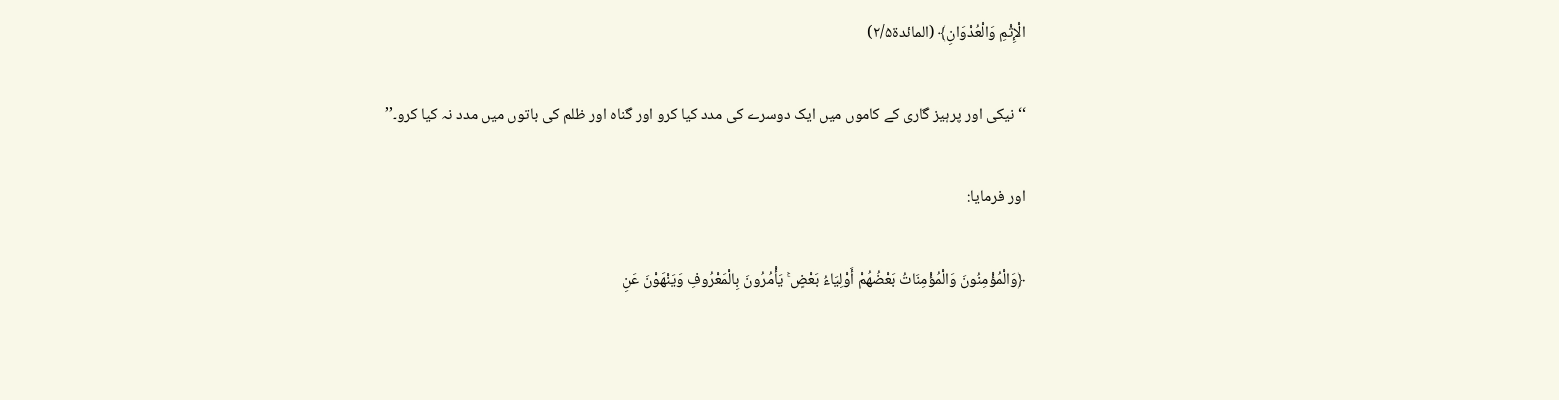الْإِثْمِ وَالْعُدْوَانِ﴾ (المائدۃ۲/۵)

‘‘نیکی اور پرہیز گاری کے کاموں میں ایک دوسرے کی مدد کیا کرو اور گناہ اور ظلم کی باتوں میں مدد نہ کیا کرو۔’’

اور فرمایا:

﴿وَالْمُؤْمِنُونَ وَالْمُؤْمِنَاتُ بَعْضُهُمْ أَوْلِيَاءُ بَعْضٍ ۚ يَأْمُرُ‌ونَ بِالْمَعْرُ‌وفِ وَيَنْهَوْنَ عَنِ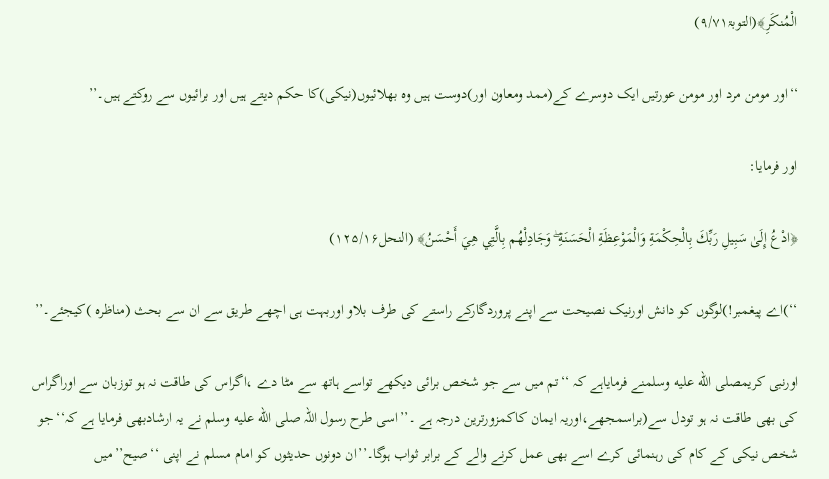الْمُنكَرِ‌﴾(التوبۃ۹/۷۱)

‘‘اور مومن مرد اور مومن عورتیں ایک دوسرے کے(ممد ومعاون اور)دوست ہیں وہ بھلائیوں(نیکی)کا حکم دیتے ہیں اور برائیوں سے روکتے ہیں۔’’

اور فرمایا:

﴿ادْعُ إِلَىٰ سَبِيلِ رَ‌بِّكَ بِالْحِكْمَةِ وَالْمَوْعِظَةِ الْحَسَنَةِ ۖ وَجَادِلْهُم بِالَّتِي هِيَ أَحْسَنُ﴾ (النحل۱۲۵/۱۶)

‘‘)اے پیغمبر!)لوگوں کو دانش اورنیک نصیحت سے اپنے پروردگارکے راستے کی طرف بلاو اوربہت ہی اچھے طریق سے ان سے بحث (مناظرہ )کیجئے۔’’

اورنبی کریمصلى الله عليه وسلمنے فرمایاہے کہ ‘‘تم میں سے جو شخص برائی دیکھے تواسے ہاتھ سے مٹا دے ،اگراس کی طاقت نہ ہو توزبان سے اوراگراس کی بھی طاقت نہ ہو تودل سے(براسمجھے،اوریہ ایمان کاکمزورترین درجہ ہے ۔’’اسی طرح رسول اللہ صلى الله عليه وسلم نے یہ ارشادبھی فرمایا ہے کہ‘‘جو شخص نیکی کے کام کی رہنمائی کرے اسے بھی عمل کرنے والے کے برابر ثواب ہوگا۔’’ان دونوں حدیثوں کو امام مسلم نے اپنی ‘‘صیح’’میں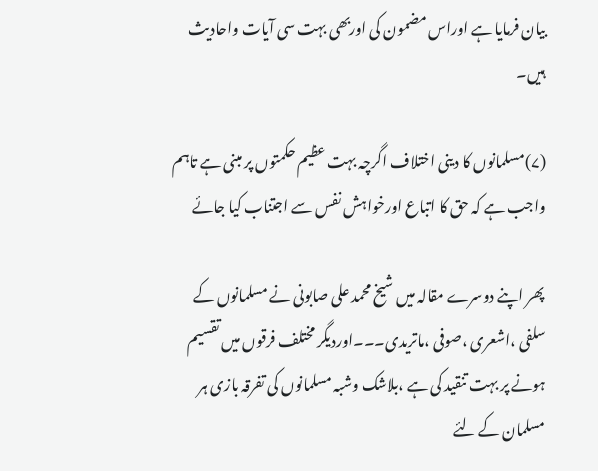بیان فرمایا ہے اوراس مضمون کی اوربھی بہت سی آیات واحادیث ہیں۔

(۷)مسلمانوں کا دینی اختلاف اگرچہ بہت عظیم حکمتوں پر مبنی ہے تاہم واجب ہے کہ حق کا اتباع اورخواہش نفس سے اجتناب کیا جائے

پھر اپنے دوسرے مقالہ میں شیخ محمد علی صابونی نے مسلمانوں کے سلفی ،اشعری ،صوفی ،ماتریدی۔۔۔اوردیگر مختلف فرقوں میں تقسیم ہونے پر بہت تنقید کی ہے ،بلاشک وشبہ مسلمانوں کی تفرقہ بازی ہر مسلمان کے لئے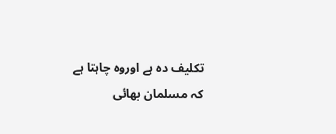تکلیف دہ ہے اوروہ چاہتا ہے کہ مسلمان بھائی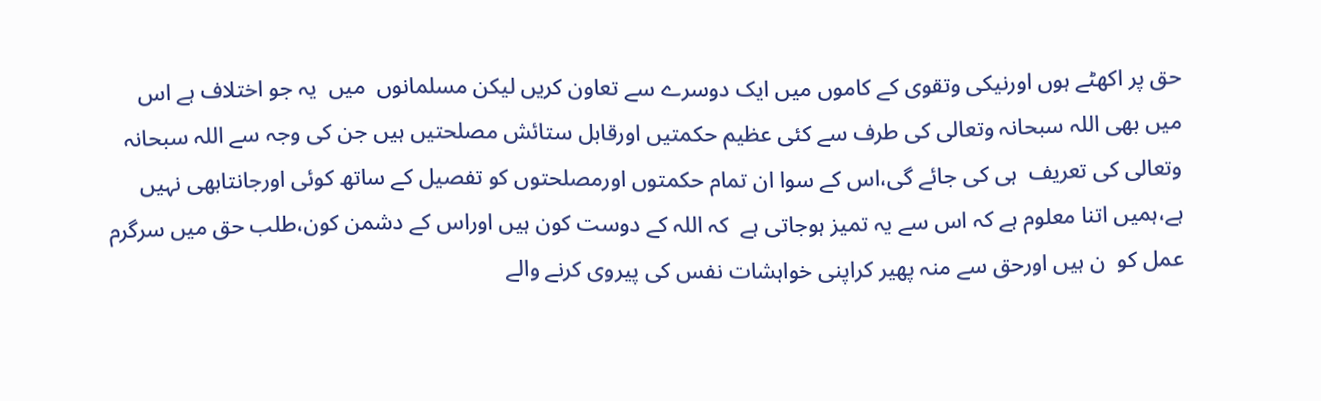حق پر اکھٹے ہوں اورنیکی وتقوی کے کاموں میں ایک دوسرے سے تعاون کریں لیکن مسلمانوں  میں  یہ جو اختلاف ہے اس میں بھی اللہ سبحانہ وتعالی کی طرف سے کئی عظیم حکمتیں اورقابل ستائش مصلحتیں ہیں جن کی وجہ سے اللہ سبحانہ وتعالی کی تعریف  ہی کی جائے گی،اس کے سوا ان تمام حکمتوں اورمصلحتوں کو تفصیل کے ساتھ کوئی اورجانتابھی نہیں ہے،ہمیں اتنا معلوم ہے کہ اس سے یہ تمیز ہوجاتی ہے  کہ اللہ کے دوست کون ہیں اوراس کے دشمن کون،طلب حق میں سرگرم عمل کو  ن ہیں اورحق سے منہ پھیر کراپنی خواہشات نفس کی پیروی کرنے والے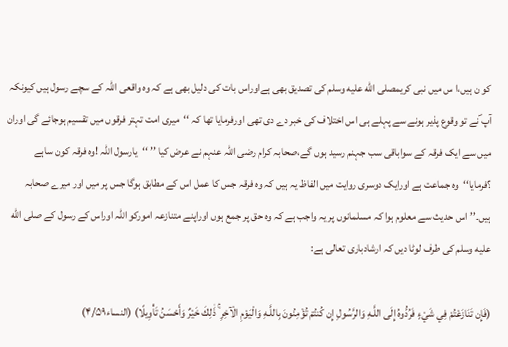کو ن ہیں،ا س میں نبی کریمصلى الله عليه وسلم کی تصدیق بھی ہےاوراس بات کی دلیل بھی ہے کہ وہ واقعی اللہ کے سچے رسول ہیں کیونکہ آپ ؐنے تو وقوع پذیر ہونے سے پہلے ہی اس اختلاف کی خبر دے دی تھی اورفرمایا تھا کہ ‘‘میری امت تہتر فرقوں میں تقسیم ہوجائے گی اوران میں سے ایک فرقہ کے سواباقی سب جہنم رسید ہوں گے،صحابہ کرام رضی اللہ عنہم نے عرض کیا ’’ ‘‘یارسول اللہ !وہ فرقہ کون ساہے ؟فرمایا‘‘وہ جماعت ہے اورایک دوسری روایت میں الفاظ یہ ہیں کہ وہ فرقہ جس کا عمل اس کے مطابق ہوگا جس پر میں اور میرے صحابہ ہیں۔’’اس حدیث سے معلوم ہوا کہ مسلمانوں پر یہ واجب ہے کہ وہ حق پر جمع ہوں اوراپنے متنازعہ امورکو اللہ اوراس کے رسول کے صلى الله عليه وسلم کی طرف لوٹا دیں کہ ارشادباری تعالی ہے:

(فَإِن تَنَازَعْتُمْ فِي شَيْءٍ فَرُ‌دُّوهُ إِلَى اللَّـهِ وَالرَّ‌سُولِ إِن كُنتُمْ تُؤْمِنُونَ بِاللَّـهِ وَالْيَوْمِ الْآخِرِ‌ ۚ ذَٰلِكَ خَيْرٌ‌ وَأَحْسَنُ تَأْوِيلًا) (النساء۴/۵۹)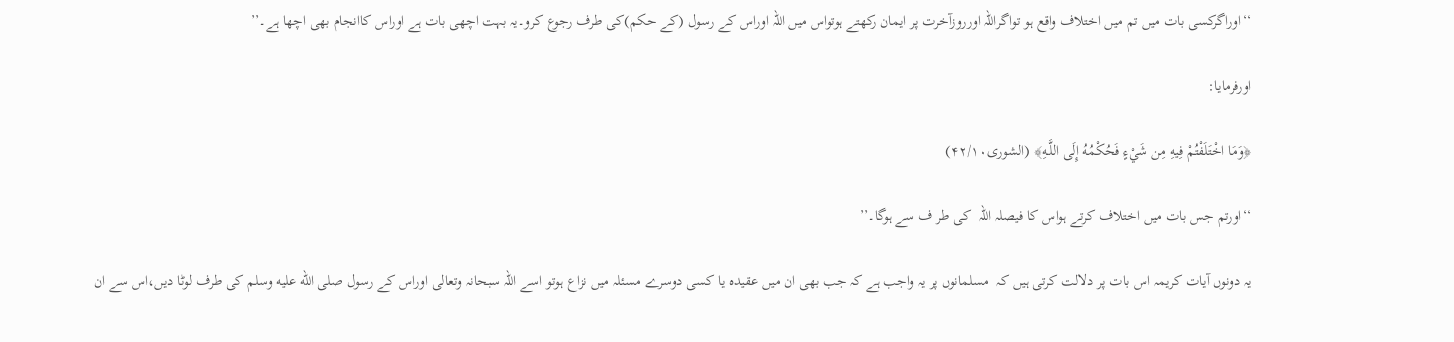‘‘اوراگرکسی بات میں تم میں اختلاف واقع ہو تواگراللہ اورروزآخرت پر ایمان رکھتے ہوتواس میں اللہ اوراس کے رسول (کے حکم)کی طرف رجوع کرو۔یہ بہت اچھی بات ہے اوراس کاانجام بھی اچھا ہے۔’’

اورفرمایا:

﴿وَمَا اخْتَلَفْتُمْ فِيهِ مِن شَيْءٍ فَحُكْمُهُ إِلَى اللَّـهِ﴾ (الشوری۴۲/۱۰)

‘‘اورتم جس بات میں اختلاف کرتے ہواس کا فیصلہ اللہ  کی طر ف سے ہوگا۔’’

یہ دونوں آیات کریمہ اس بات پر دلالت کرتی ہیں کہ  مسلمانوں پر یہ واجب ہے کہ جب بھی ان میں عقیدہ یا کسی دوسرے مسئلہ میں نزاع ہوتو اسے اللہ سبحانہ وتعالی اوراس کے رسول صلى الله عليه وسلم کی طرف لوٹا دیں،اس سے ان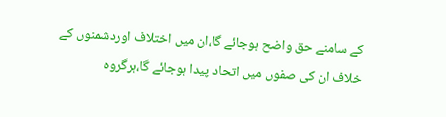کے سامنے حق واضح ہوجائے گا،ان میں اختلاف اوردشمنوں کے خلاف ان کی صفوں میں اتحاد پیدا ہوجائے گا،ہرگروہ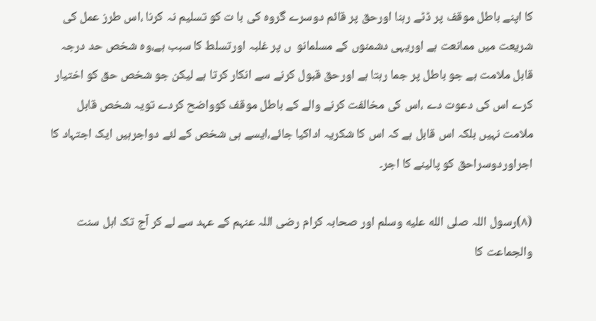کا اپنے باطل موقف پر ڈٹے رہنا اورحق پر قائم دوسرے گروہ کی با ت کو تسلیم نہ کرنا ،اس طرز عمل کی شریعت میں ممانعت ہے اوریہی دشمنوں کے مسلمانو  ں پر غلبہ اورتسلط کا سبب ہے،وہ شخص حد درجہ قابل ملامت ہے جو باطل پر جما رہتا ہے اورحق قبول کرنے سے انکار کرتا ہے لیکن جو شخص حق کو اختیار کرے اس کی دعوت دے ،اس کی مخالفت کرنے والے کے باطل موقف کوواضح کردے تویہ شخص قابل ملامت نہیں بلکہ اس قابل ہے کہ اس کا شکریہ اداکیا جائے،ایسے ہی شخص کے لئے دواجرہیں ایک اجتہاد کا اجراوردوسراحق کو پالینے کا اجر۔

(۸)رسول اللہ صلى الله عليه وسلم اور صحابہ کرام رضی اللہ عنہم کے عہد سے لے کر آج تک اہل سنت والجماعت کا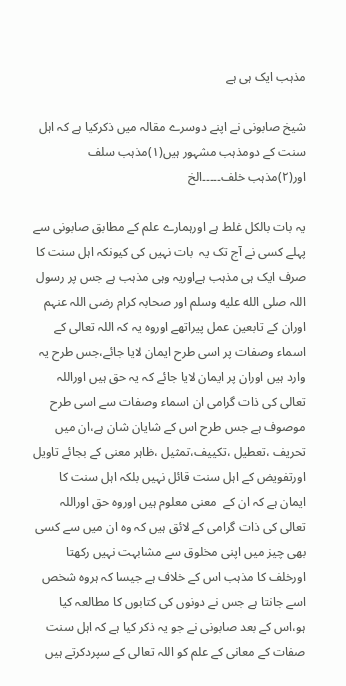مذہب ایک ہی ہے

شیخ صابونی نے اپنے دوسرے مقالہ میں ذکرکیا ہے کہ اہل سنت کے دومذہب مشہور ہیں(۱)مذہب سلف اور(۲)مذہب خلف۔۔۔۔۔الخ

یہ بات بالکل غلط ہے اورہمارے علم کے مطابق صابونی سے پہلے کسی نے آج تک یہ  بات نہیں کی کیونکہ اہل سنت کا صرف ایک ہی مذہب ہےاوریہ وہی مذہب ہے جس پر رسول اللہ صلى الله عليه وسلم اور صحابہ کرام رضی اللہ عنہم اوران کے تابعین عمل پیراتھے اوروہ یہ کہ اللہ تعالی کے اسماء وصفات پر اسی طرح ایمان لایا جائے،جس طرح یہ وارد ہیں اوران پر ایمان لایا جائے کہ یہ حق ہیں اوراللہ تعالی کی ذات گرامی ان اسماء وصفات سے اسی طرح موصوف ہے جس طرح اس کے شایان شان ہے،ان میں تحریف ،تعطیل ،تکییف،تمثیل ،ظاہر معنی کے بجائے تاویل اورتفویض کے اہل سنت قائل نہیں بلکہ اہل سنت کا ایمان ہے کہ ان کے  معنی معلوم ہیں اوروہ حق اوراللہ تعالی کی ذات گرامی کے لائق ہیں کہ وہ ان میں سے کسی بھی چیز میں اپنی مخلوق سے مشابہت نہیں رکھتا اورخلف کا مذہب اس کے خلاف ہے جیسا کہ ہروہ شخص اسے جانتا ہے جس نے دونوں کی کتابوں کا مطالعہ کیا ہو،اس کے بعد صابونی نے جو یہ ذکر کیا ہے کہ اہل سنت صفات کے معانی کے علم کو اللہ تعالی کے سپردکرتے ہیں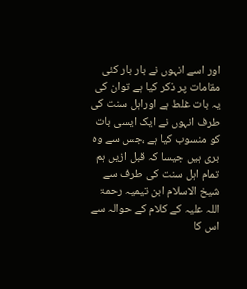اور اسے انہوں نے بار بار کئی مقامات پر ذکر کیا ہے توان کی یہ بات غلط ہے اوراہل سنت کی طرف انہوں نے ایک ایسی بات کو منسوب کیا ہے ،جس سے وہ بری ہیں جیسا کہ قبل ازیں ہم تمام اہل سنت کی طرف سے شیخ الاسلام ابن تیمیہ رحمۃ اللہ علیہ کے کلام کے حوالہ سے اس کا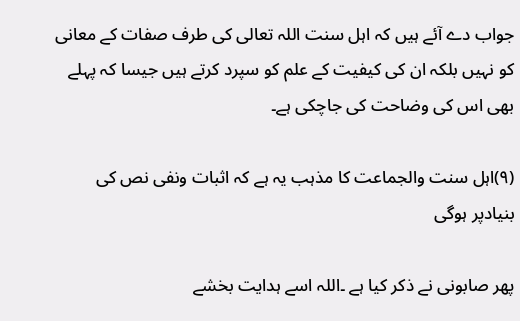جواب دے آئے ہیں کہ اہل سنت اللہ تعالی کی طرف صفات کے معانی کو نہیں بلکہ ان کی کیفیت کے علم کو سپرد کرتے ہیں جیسا کہ پہلے بھی اس کی وضاحت کی جاچکی ہے۔

(۹)اہل سنت والجماعت کا مذہب یہ ہے کہ اثبات ونفی نص کی بنیادپر ہوگی

پھر صابونی نے ذکر کیا ہے ۔اللہ اسے ہدایت بخشے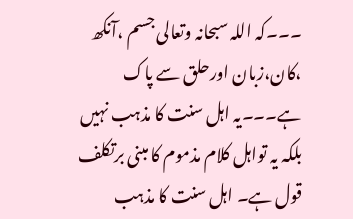۔۔۔کہ اللہ سبحانہ وتعالی جسم ،آنکھ ،کان،زبان اورحلق سے پاک ہے۔۔۔یہ اہل سنت کا مذہب نہیں بلکہ یہ تواہل کلام مذموم کا مبنی برتکلف قول ہے۔ اہل سنت کا مذہب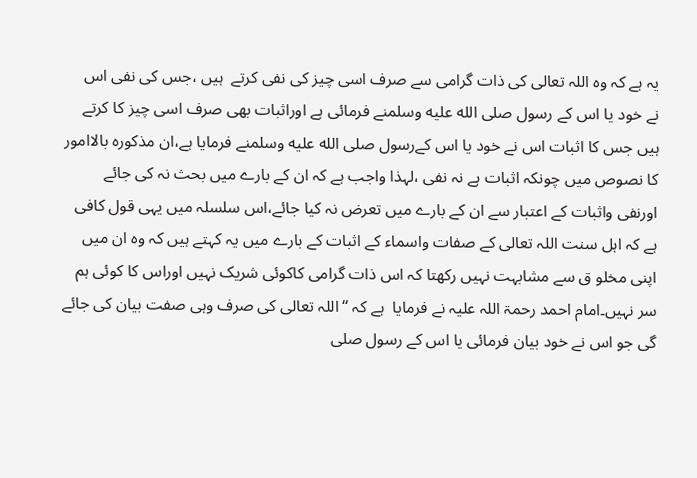یہ ہے کہ وہ اللہ تعالی کی ذات گرامی سے صرف اسی چیز کی نفی کرتے  ہیں ،جس کی نفی اس  نے خود یا اس کے رسول صلى الله عليه وسلمنے فرمائی ہے اوراثبات بھی صرف اسی چیز کا کرتے ہیں جس کا اثبات اس نے خود یا اس کےرسول صلى الله عليه وسلمنے فرمایا ہے،ان مذکورہ بالاامور کا نصوص میں چونکہ اثبات ہے نہ نفی ،لہذا واجب ہے کہ ان کے بارے میں بحث نہ کی جائے اورنفی واثبات کے اعتبار سے ان کے بارے میں تعرض نہ کیا جائے،اس سلسلہ میں یہی قول کافی ہے کہ اہل سنت اللہ تعالی کے صفات واسماء کے اثبات کے بارے میں یہ کہتے ہیں کہ وہ ان میں اپنی مخلو ق سے مشابہت نہیں رکھتا کہ اس ذات گرامی کاکوئی شریک نہیں اوراس کا کوئی ہم سر نہیں۔امام احمد رحمۃ اللہ علیہ نے فرمایا  ہے کہ ‘‘اللہ تعالی کی صرف وہی صفت بیان کی جائے گی جو اس نے خود بیان فرمائی یا اس کے رسول صلى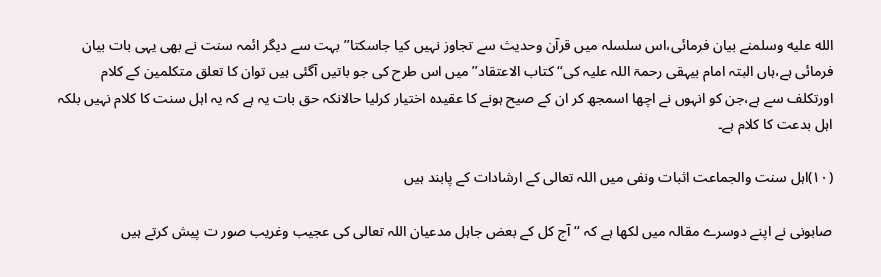الله عليه وسلمنے بیان فرمائی،اس سلسلہ میں قرآن وحدیث سے تجاوز نہیں کیا جاسکتا’’بہت سے دیگر ائمہ سنت نے بھی یہی بات بیان فرمائی ہے،ہاں البتہ امام بیہقی رحمۃ اللہ علیہ کی‘‘ کتاب الاعتقاد’’میں اس طرح کی جو باتیں آگئی ہیں توان کا تعلق متکلمین کے کلام اورتکلف سے ہے،جن کو انہوں نے اچھا اسمجھ کر ان کے صیح ہونے کا عقیدہ اختیار کرلیا حالانکہ حق بات یہ ہے کہ یہ اہل سنت کا کلام نہیں بلکہ اہل بدعت کا کلام ہے۔

(۱۰)اہل سنت والجماعت اثبات ونفی میں اللہ تعالی کے ارشادات کے پابند ہیں

صابونی نے اپنے دوسرے مقالہ میں لکھا ہے کہ ‘‘آج کل کے بعض جاہل مدعیان اللہ تعالی کی عجیب وغریب صور ت پیش کرتے ہیں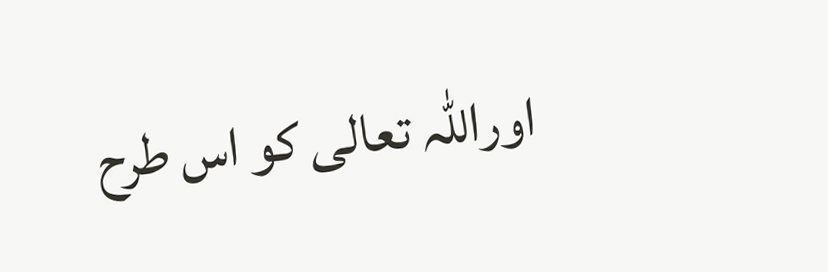اوراللہ تعالی کو اس طرح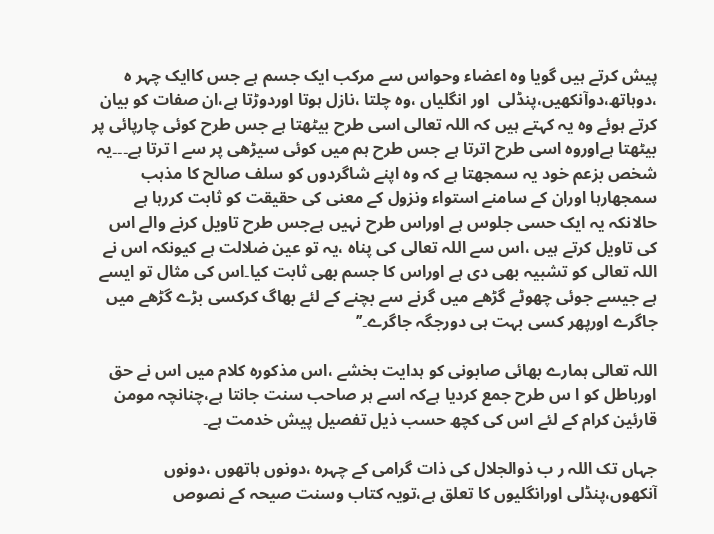پیش کرتے ہیں گویا وہ اعضاء وحواس سے مرکب ایک جسم ہے جس کاایک چہر ہ ،دوہاتھ،دوآنکھیں،پنڈلی  اور انگلیاں ،وہ چلتا ،نازل ہوتا اوردوڑتا ہے،ان صفات کو بیان کرتے ہوئے وہ یہ کہتے ہیں کہ اللہ تعالی اسی طرح بیٹھتا ہے جس طرح کوئی چارپائی پر بیٹھتا ہےاوروہ اسی طرح اترتا ہے جس طرح ہم میں کوئی سیڑھی پر سے ا ترتا ہے۔۔۔یہ شخص بزعم خود یہ سمجھتا ہے کہ وہ اپنے شاگردوں کو سلف صالح کا مذہب سمجھارہا اوران کے سامنے استواء ونزول کے معنی کی حقیقت کو ثابت کررہا ہے حالانکہ یہ ایک حسی جلوس ہے اوراس طرح نہیں ہےجس طرح تاویل کرنے والے اس کی تاویل کرتے ہیں ،اس سے اللہ تعالی کی پناہ ،یہ تو عین ضلالت ہے کیونکہ اس نے اللہ تعالی کو تشبیہ بھی دی ہے اوراس کا جسم بھی ثابت کیا۔اس کی مثال تو ایسے ہے جیسے جوئی چھوٹے گڑھے میں گرنے سے بچنے کے لئے بھاگ کرکسی بڑے گڑھے میں جاگرے اورپھر کسی بہت ہی دورجگہ جاگرے۔’’

اللہ تعالی ہمارے بھائی صابونی کو ہدایت بخشے ،اس مذکورہ کلام میں اس نے حق اورباطل کو ا س طرح جمع کردیا ہےکہ اسے ہر صاحب سنت جانتا ہے،چنانچہ مومن قارئین کرام کے لئے اس کی کچھ حسب ذیل تفصیل پیش خدمت ہے۔

جہاں تک اللہ ر ب ذوالجلال کی ذات گرامی کے چہرہ ،دونوں ہاتھوں ،دونوں آنکھوں،پنڈلی اورانگلیوں کا تعلق ہے،تویہ کتاب وسنت صیحہ کے نصوص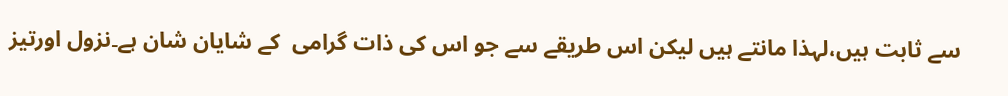سے ثابت ہیں،لہذا مانتے ہیں لیکن اس طریقے سے جو اس کی ذات گرامی  کے شایان شان ہے۔نزول اورتیز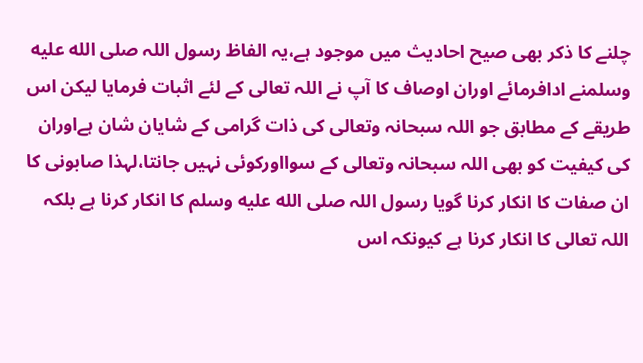چلنے کا ذکر بھی صیح احادیث میں موجود ہے،یہ الفاظ رسول اللہ صلى الله عليه وسلمنے ادافرمائے اوران اوصاف کا آپ نے اللہ تعالی کے لئے اثبات فرمایا لیکن اس طریقے کے مطابق جو اللہ سبحانہ وتعالی کی ذات گرامی کے شایان شان ہےاوران کی کیفیت کو بھی اللہ سبحانہ وتعالی کے سوااورکوئی نہیں جانتا،لہذا صابونی کا ان صفات کا انکار کرنا گویا رسول اللہ صلى الله عليه وسلم کا انکار کرنا ہے بلکہ اللہ تعالی کا انکار کرنا ہے کیونکہ اس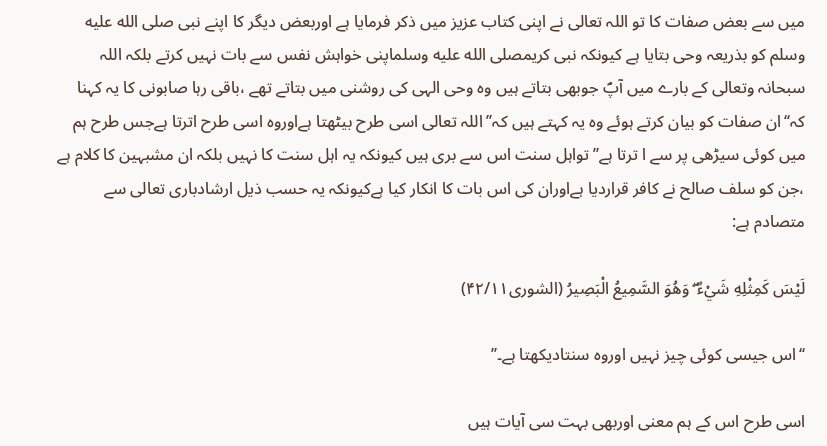میں سے بعض صفات کا تو اللہ تعالی نے اپنی کتاب عزیز میں ذکر فرمایا ہے اوربعض دیگر کا اپنے نبی صلى الله عليه وسلم کو بذریعہ وحی بتایا ہے کیونکہ نبی کریمصلى الله عليه وسلماپنی خواہش نفس سے بات نہیں کرتے بلکہ اللہ سبحانہ وتعالی کے بارے میں آپؐ جوبھی بتاتے ہیں وہ وحی الہی کی روشنی میں بتاتے تھے ،باقی رہا صابونی کا یہ کہنا کہ‘‘ان صفات کو بیان کرتے ہوئے وہ یہ کہتے ہیں کہ’’اللہ تعالی اسی طرح بیٹھتا ہےاوروہ اسی طرح اترتا ہےجس طرح ہم میں کوئی سیڑھی پر سے ا ترتا ہے’’تواہل سنت اس سے بری ہیں کیونکہ یہ اہل سنت کا نہیں بلکہ ان مشبہین کا کلام ہے ،جن کو سلف صالح نے کافر قراردیا ہےاوران کی اس بات کا انکار کیا ہےکیونکہ یہ حسب ذیل ارشادباری تعالی سے متصادم ہے:

لَيْسَ كَمِثْلِهِ شَيْءٌ ۖ وَهُوَ السَّمِيعُ الْبَصِيرُ‌ (الشوری۴۲/۱۱)

‘‘اس جیسی کوئی چیز نہیں اوروہ سنتادیکھتا ہے۔’’

اسی طرح اس کے ہم معنی اوربھی بہت سی آیات ہیں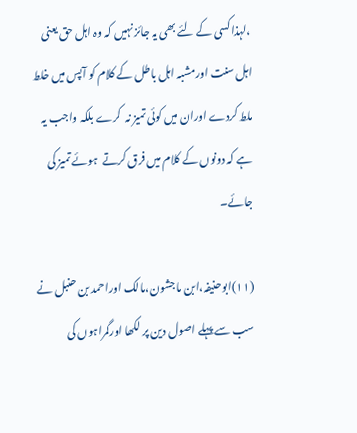،لہذا کسی کے لئے بھی یہ جائز نہیں کہ وہ اہل حق یعنی اہل سنت اورمشبہ اہل باطل کے کلام کو آپس میں خلط ملط کردے اوران میں کوئی تمیز نہ  کرے بلکہ واجب یہ ہے کہ دونوں کے کلام میں فرق کرتے  ہوئے تمیز کی جائے۔

(۱۱)ابوحنیفہ،ابن ماجشون،مالک اوراحمد بن حنبل نے سب سے پہلے اصول دین پر لکھا اورگمراہوں کی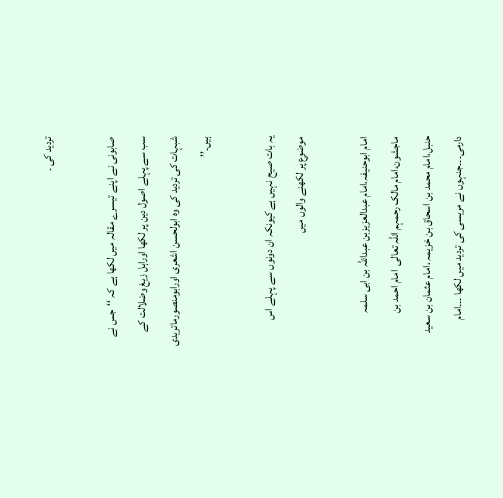تردید کی ۔

صابونی نے اپنے تیسرے مقالہ میں لکھا ہے کہ ‘‘جس نے سب سے پہلے اصول دین پر لکھا اوراہل زیغ وضلالت کے شبہات کی تردید کی وہ ابولحسن اشعری اورابومنصورماتریدی ہیں۔’’

یہ بات صیح نہیں ہے کیونکہ ان دونوں سے پہلے اس موضوع پر لکھنے والوں میں

امام ابوحنیفہ،امام عبدالعزیزبن عبداللہ بن ابی سلمہ ماجشون،امام مالک رحمہم اللہ تعالی  امام احمد بن حنبل،امام محمد بن اسحاق بن خزیمہ ،امام عثمان بن سعید دارمی۔۔۔جنہوں نے مریسی کی تردید میں لکھا ۔۔۔امام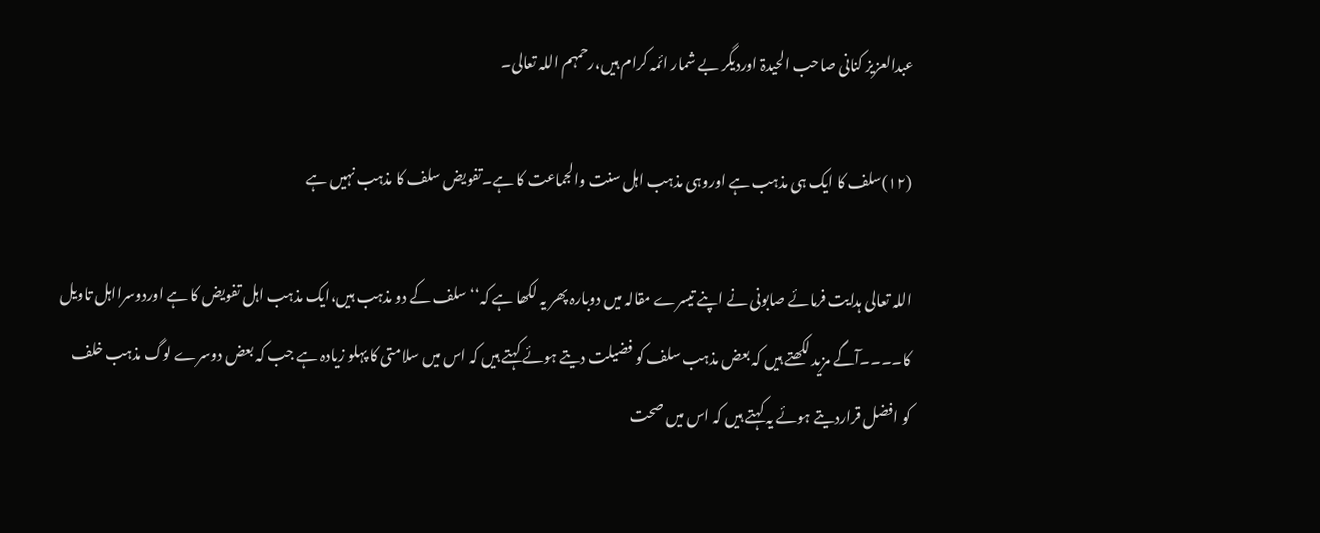عبدالعزیز کنانی صاحب الحیدۃ اوردیگر بے شمار ائمہ کرام ہیں،رحمہم اللہ تعالی۔

(۱۲)سلف کا ایک ہی مذہب ہے اوروہی مذہب اہل سنت والجماعت کا ہے۔تفویض سلف کا مذہب نہیں ہے

اللہ تعالی ہدایت فرمائے صابونی نے اپنے تیسرے مقالہ میں دوبارہ پھر یہ لکھا ہے کہ‘‘سلف کے دو مذہب ہیں،ایک مذہب اہل تفویض کا ہے اوردوسرااہل تاویل کا۔۔۔۔آگے مزید لکھتے ہیں کہ بعض مذہب سلف کو فضیلت دیتے ہوئے کہتے ہیں کہ اس میں سلامتی کا پہلو زیادہ ہے جب کہ بعض دوسرے لوگ مذہب خلف کو افضل قراردیتے ہوئے یہ کہتے ہیں کہ اس میں صحت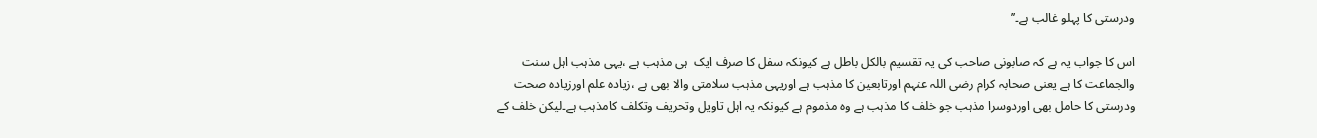ودرستی کا پہلو غالب ہے۔’’

اس کا جواب یہ ہے کہ صابونی صاحب کی یہ تقسیم بالکل باطل ہے کیونکہ سفل کا صرف ایک  ہی مذہب ہے ،یہی مذہب اہل سنت والجماعت کا ہے یعنی صحابہ کرام رضی اللہ عنہم اورتابعین کا مذہب ہے اوریہی مذہب سلامتی والا بھی ہے ،زیادہ علم اورزیادہ صحت ودرستی کا حامل بھی اوردوسرا مذہب جو خلف کا مذہب ہے وہ مذموم ہے کیونکہ یہ اہل تاویل وتحریف وتکلف کامذہب ہے۔لیکن خلف کے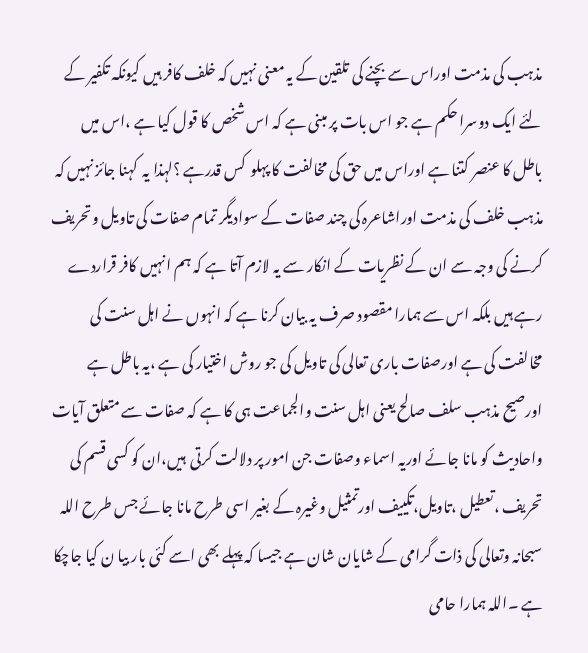مذہب کی مذمت اوراس سے بچنے کی تلقین کے یہ معنی نہیں کہ خلف کافر ہیں کیونکہ تکفیر کے لئے ایک دوسرا حکم ہے جو اس بات پر مبنی ہے کہ اس شخص کا قول کیا ہے ،اس میں باطل کا عنصر کتنا ہے اوراس میں حق کی مخالفت کا پہلو  کس قدرہے ؟لہذا یہ  کہنا جائز نہیں کہ مذہب خلف کی مذمت اوراشاعرہ کی چند صفات کے سوادیگر تمام صفات کی تاویل وتحریف کرنے کی وجہ سے ان کے نظریات کے انکار سے یہ لازم آتا ہے کہ ہم انہیں کافر قراردے رہے ہیں بلکہ اس سے ہمارا مقصود صرف یہ بیان کرنا ہے کہ انہوں نے اہل سنت کی مخالفت کی ہے اورصفات باری تعالی کی تاویل کی جو روش اختیار کی ہے ،یہ باطل ہے اورصیح مذہب سلف صالح یعنی اہل سنت والجماعت ہی کا ہے کہ صفات سے متعلق آیات واحادیث کو مانا جائے اوریہ اسماء وصفات جن امور پر دلالت کرتی  ہیں،ان کو کسی قسم کی تحریف ،تعطیل ،تاویل،تکییف اورتمثیل وغیرہ کے بغیر اسی طرح مانا جائے جس طرح اللہ سبحانہ وتعالی کی ذات گرامی کے شایان شان ہے جیسا کہ پہلے بھی اسے کئی بار بیا ن کیا جاچکا ہے ۔اللہ ہمارا حامی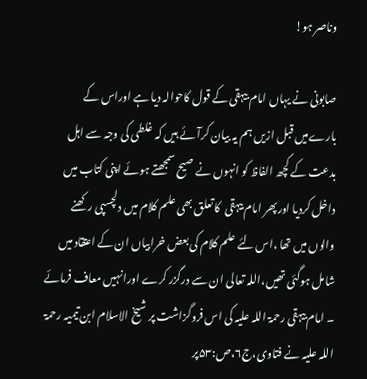وناصر ہو!

صابونی نے یہاں امام بیہقی کے قول کاحوالہ دیا ہے اوراس کے بارےمیں قبل ازیں ہم یہ بیان کرآئے ہیں کہ غلطی کی وجہ سے اہل بدعت کے کچھ الفاظ کو انہوں نے صیح سمجھتے ہوئے اپنی کتاب میں داخل کردیا اورپھر امام بیہقی  کا تعلق بھی علم کلام میں دلچسپی رکھنے والوں میں تھا ،اس لئے علم کلام کی بعض خرابیاں ان کے اعتقاد میں شامل ہوگئی تھیں،اللہ تعالی ان سے درگزر کرے اورانہیں معاف فرمائے ۔ امام بیہقی رحمۃ اللہ علیہ کی اس فروگزاشت پر شیخ الاسلام ابن تیمیہ رحمۃ اللہ علیہ نے فتاوی،ج۶،ص:۵۳پر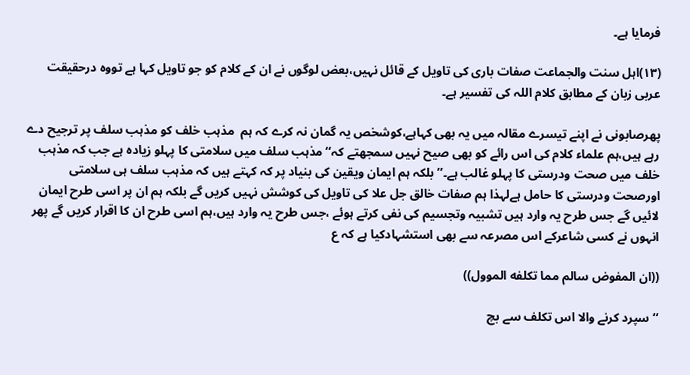فرمایا ہے۔

(۱۳)اہل سنت والجماعت صفات باری کی تاویل کے قائل نہیں،بعض لوگوں نے ان کے کلام کو جو تاویل کہا ہے تووہ درحقیقت عربی زبان کے مطابق کلام اللہ کی تفسیر ہے۔

پھرصابونی نے اپنے تیسرے مقالہ میں یہ بھی کہاہے،کوشخص یہ گمان نہ کرے کہ ہم  مذہب خلف کو مذہب سلف پر ترجیح دے رہے ہیں،ہم علماء کلام کی اس رائے کو بھی صیح نہیں سمجھتے کہ‘‘مذہب سلف میں سلامتی کا پہلو زیادہ ہے جب کہ مذہب خلف میں صحت ودرستی کا پہلو غالب ہے۔’’بلکہ ہم ایمان ویقین کی بنیاد پر کہ کہتے ہیں کہ مذہب سلف ہی سلامتی اورصحت ودرستی کا حامل ہےلہذا ہم صفات خالق جل علا کی تاویل کی کوشش نہیں کریں گے بلکہ ہم ان پر اسی طرح ایمان لائیں گے جس طرح یہ وارد ہیں تشبیہ وتجسیم کی نفی کرتے ہوئے ،جس طرح یہ وارد ہیں،ہم اسی طرح ان کا اقرار کریں گے پھر انہوں نے کسی شاعرکے اس مصرعہ سے بھی استشہادکیا ہے کہ ع

((ان المفوض سالم مما تكلفه الموول))

‘‘سپرد کرنے والا اس تکلف سے بچ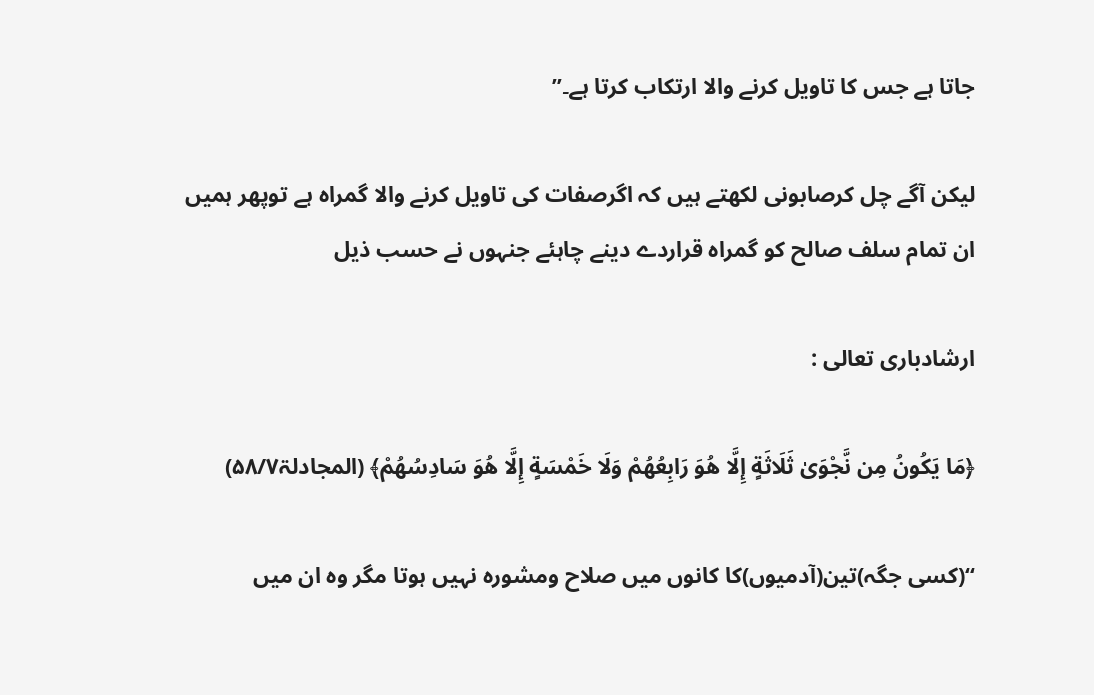جاتا ہے جس کا تاویل کرنے والا ارتکاب کرتا ہے۔’’

لیکن آگے چل کرصابونی لکھتے ہیں کہ اگرصفات کی تاویل کرنے والا گمراہ ہے توپھر ہمیں ان تمام سلف صالح کو گمراہ قراردے دینے چاہئے جنہوں نے حسب ذیل

ارشادباری تعالی :

﴿مَا يَكُونُ مِن نَّجْوَىٰ ثَلَاثَةٍ إِلَّا هُوَ رَ‌ابِعُهُمْ وَلَا خَمْسَةٍ إِلَّا هُوَ سَادِسُهُمْ﴾ (المجادلۃ۵۸/۷)

‘‘(کسی جگہ)تین(آدمیوں)کا کانوں میں صلاح ومشورہ نہیں ہوتا مگر وہ ان میں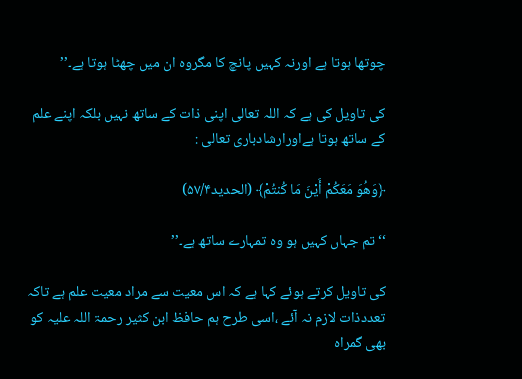چوتھا ہوتا ہے اورنہ کہیں پانچ کا مگروہ ان میں چھٹا ہوتا ہے۔’’

کی تاویل کی ہے کہ اللہ تعالی اپنی ذات کے ساتھ نہیں بلکہ اپنے علم کے ساتھ ہوتا ہےاورارشادباری تعالی :

﴿وَهُوَ مَعَكُمْ أَيْنَ مَا كُنتُمْ﴾ (الحدید۵۷/۴)

‘‘تم جہاں کہیں ہو وہ تمہارے ساتھ ہے۔’’

کی تاویل کرتے ہوئے کہا ہے کہ اس معیت سے مراد معیت علم ہے تاکہ تعددذات لازم نہ آئے ،اسی طرح ہم حافظ ابن کثیر رحمۃ اللہ علیہ کو بھی گمراہ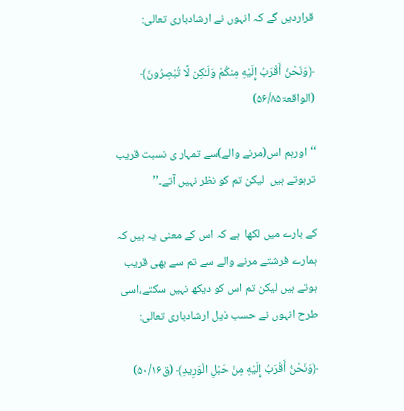قراردیں گے کہ انہوں نے ارشادباری تعالی:

﴿وَنَحْنُ أَقْرَ‌بُ إِلَيْهِ مِنكُمْ وَلَـٰكِن لَّا تُبْصِرُ‌ونَ﴾ (الواقعۃ۵۶/۸۵)

‘‘اورہم اس(مرنے والے)سے تمہار ی نسبت قریب ترہوتے ہیں  لیکن تم کو نظر نہیں آتے۔’’

کے بارے میں لکھا  ہے کہ اس کے معنی یہ ہیں کہ ہمارے فرشتے مرنے والے سے تم سے بھی قریب ہوتے ہیں لیکن تم اس کو دیکھ نہیں سکتے،اسی طرح انہوں نے حسب ذیل ارشادباری تعالی:

﴿وَنَحْنُ أَقْرَ‌بُ إِلَيْهِ مِنْ حَبْلِ الْوَرِ‌يدِ﴾ (ق۵۰/۱۶)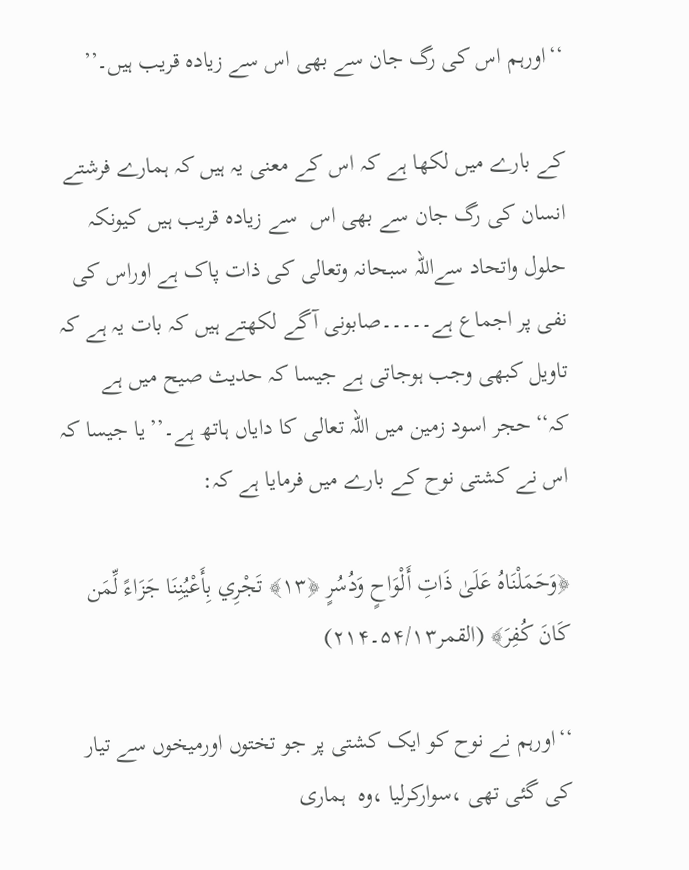‘‘اورہم اس کی رگ جان سے بھی اس سے زیادہ قریب ہیں۔’’

کے بارے میں لکھا ہے کہ اس کے معنی یہ ہیں کہ ہمارے فرشتے انسان کی رگ جان سے بھی اس  سے زیادہ قریب ہیں کیونکہ حلول واتحاد سےاللہ سبحانہ وتعالی کی ذات پاک ہے اوراس کی نفی پر اجماع ہے۔۔۔۔۔صابونی آگے لکھتے ہیں کہ بات یہ ہے کہ تاویل کبھی وجب ہوجاتی ہے جیسا کہ حدیث صیح میں ہے کہ‘‘حجر اسود زمین میں اللہ تعالی کا دایاں ہاتھ ہے۔’’یا جیسا کہ اس نے کشتی نوح کے بارے میں فرمایا ہے کہ:

﴿وَحَمَلْنَاهُ عَلَىٰ ذَاتِ أَلْوَاحٍ وَدُسُرٍ‌ ﴿١٣﴾ تَجْرِ‌ي بِأَعْيُنِنَا جَزَاءً لِّمَن كَانَ كُفِرَ‌﴾ (القمر۵۴/۱۳۔۲۱۴)

‘‘اورہم نے نوح کو ایک کشتی پر جو تختوں اورمیخوں سے تیار کی گئی تھی ،سوارکرلیا ،وہ  ہماری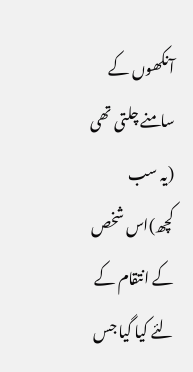آنکھوں کے سامنے چلتی تھی (یہ سب کچھ)اس شخص کے انتقام کے لئے کیا گیا جس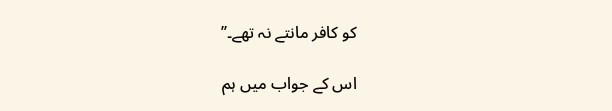کو کافر مانتے نہ تھے۔’’

اس کے جواب میں ہم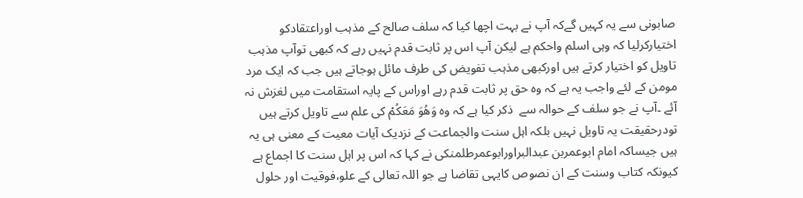صابونی سے یہ کہیں گےکہ آپ نے بہت اچھا کیا کہ سلف صالح کے مذہب اوراعتقادکو اختیارکرلیا کہ وہی اسلم واحکم ہے لیکن آپ اس پر ثابت قدم نہیں رہے کہ کبھی توآپ مذہب تاویل کو اختیار کرتے ہیں اورکبھی مذہب تفویض کی طرف مائل ہوجاتے ہیں جب کہ ایک مرد مومن کے لئے واجب یہ ہے کہ وہ حق پر ثابت قدم رہے اوراس کے پایہ استقامت میں لغزش نہ آئے ۔آپ نے جو سلف کے حوالہ سے  ذکر کیا ہے کہ وہ وَهُوَ مَعَكُمْ کی علم سے تاویل کرتے ہیں تودرحقیقت یہ تاویل نہیں بلکہ اہل سنت والجماعت کے نزدیک آیات معیت کے معنی ہی یہ ہیں جیساکہ امام ابوعمربن عبدالبراورابوعمرطلمنکی نے کہا کہ اس پر اہل سنت کا اجماع ہے کیونکہ کتاب وسنت کے ان نصوص کایہی تقاضا ہے جو اللہ تعالی کے علو،فوقیت اور حلول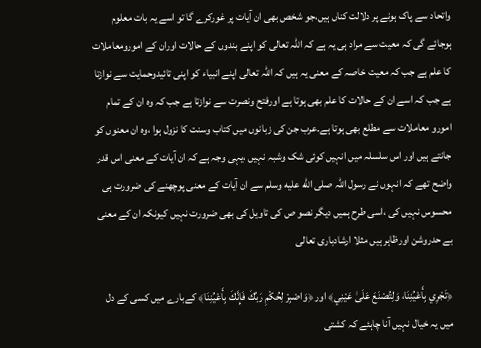واتحاد سے پاک ہونے پر دلالت کناں ہیں،جو شخص بھی ان آیات پر غورکرے گا تو اسے یہ بات معلوم ہوجائے گی کہ معیت سے مراد ہی یہ ہے کہ اللہ تعالی کو اپنے بندوں کے حالات اوران کے امورومعاملات کا علم ہے جب کہ معیت خاصہ کے معنی یہ ہیں کہ اللہ تعالی اپنے انبیاء کو اپنی تائیدوحمایت سے نوازتا ہے جب کہ اسے ان کے حالات کا علم بھی ہوتا ہے اورفتح ونصرت سے نوازتا ہے جب کہ وہ ان کے تمام امورو معاملات سے مطلع بھی ہوتا ہے۔عرب جن کی زبانوں میں کتاب وسنت کا نزول ہوا ،وہ ان معنوں کو جانتے ہیں اور اس سلسلہ میں انہیں کوئی شک وشبہ نہیں ،یہی وجہ ہے کہ ان آیات کے معنی اس قدر واضح تھے کہ انہوں نے رسول اللہ صلى الله عليه وسلم سے ان آیات کے معنی پوچھنے کی ضرورت ہی محسوس نہیں کی ،اسی طرح ہمیں دیگر نصو ص کی تاویل کی بھی ضرورت نہیں کیونکہ ان کے معنی بے حدروشن اورظاہر ہیں مثلا ارشادباری تعالی

﴿تَجْرِ‌ي بِأَعْيُنِنَا، وَلِتُصْنَعَ عَلَىٰ عَيْنِي﴾ اور ﴿وَاصْبِرْ‌ لِحُكْمِ رَ‌بِّكَ فَإِنَّكَ بِأَعْيُنِنَا﴾ کےبارے میں کسی کے دل میں یہ خیال نہیں آنا چاہئے کہ کشتی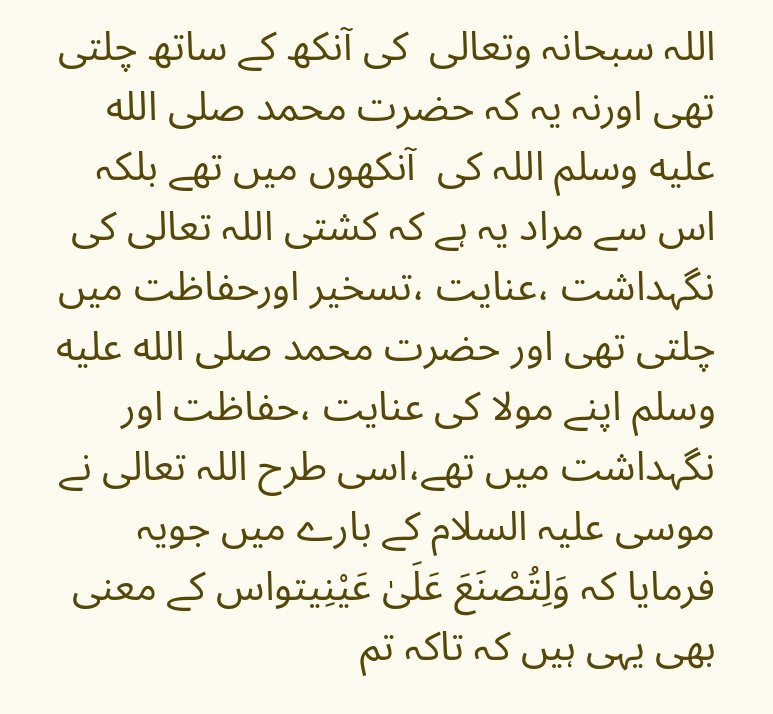اللہ سبحانہ وتعالی  کی آنکھ کے ساتھ چلتی تھی اورنہ یہ کہ حضرت محمد صلى الله عليه وسلم اللہ کی  آنکھوں میں تھے بلکہ اس سے مراد یہ ہے کہ کشتی اللہ تعالی کی نگہداشت ،عنایت ،تسخیر اورحفاظت میں چلتی تھی اور حضرت محمد صلى الله عليه وسلم اپنے مولا کی عنایت ،حفاظت اور نگہداشت میں تھے،اسی طرح اللہ تعالی نے موسی علیہ السلام کے بارے میں جویہ فرمایا کہ وَلِتُصْنَعَ عَلَىٰ عَيْنِيتواس کے معنی بھی یہی ہیں کہ تاکہ تم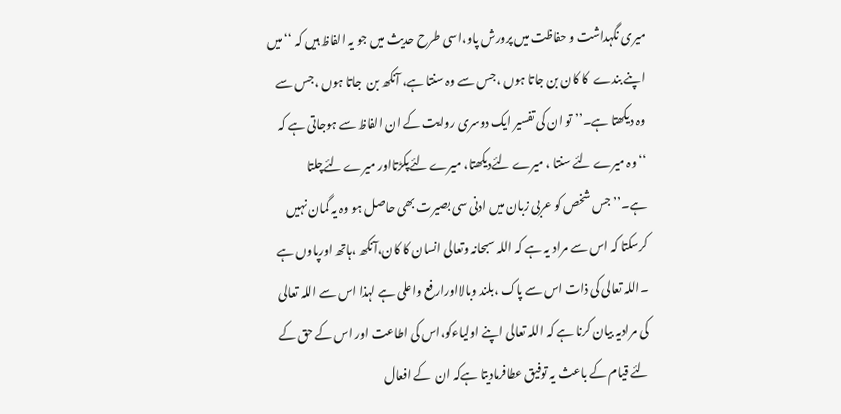میری نگہداشت و حفاظت میں پرورش پاو،اسی طرح حدیث میں جو یہ الفاظ ہیں کہ ‘‘میں اپنے بندے  کا کان بن جاتا ہوں ،جس سے وہ سنتا ہے، آنکھ بن  جاتا ہوں ،جس سے وہ دیکھتا ہے۔’’تو ان کی تفسیر ایک دوسری روایت کے ان الفاظ سے ہوجاتی ہے کہ ‘‘وہ میرے لئے سنتا ، میرے لئےدیکھتا، میرے لئےپکڑتااور میرے لئےچلتا ہے۔’’جس شخص کو عربی زبان میں ادنی سی بصیرت بھی حاصل ہو وہ یہ گمان نہیں کرسکتا کہ اس سے مراد یہ ہے کہ اللہ سبحانہ وتعالی انسان کا کان،آنکھ ،ہاتھ اورپاوں ہے ۔اللہ تعالی کی ذات اس سے پاک ،بلند وبالااورارفع واعلی ہے لہذا اس سے اللہ تعالی کی مرادیہ بیان کرنا ہے کہ اللہ تعالی اپنے اولیاءکو،اس کی اطاعت اور اس کے حق کے لئے قیام کے باعث یہ توفیق عطافرمادیتا ہےکہ ان  کے افعال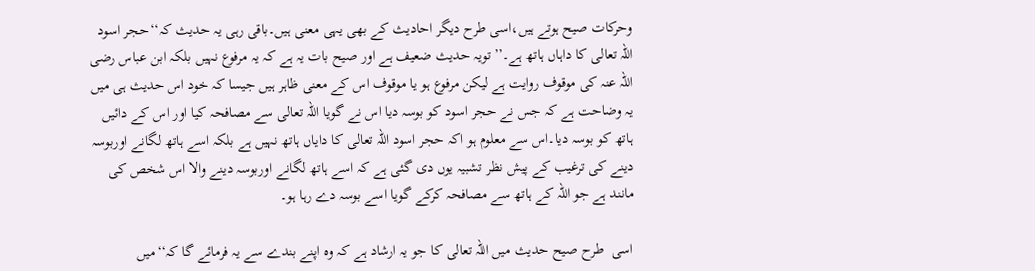وحرکات صیح ہوتے ہیں،اسی طرح دیگر احادیث کے بھی یہی معنی ہیں۔باقی رہی یہ حدیث کہ‘‘حجر اسود اللہ تعالی کا داہاں ہاتھ ہے۔’’تویہ حدیث ضعیف ہے اور صیح بات یہ ہے کہ یہ مرفوع نہیں بلکہ ابن عباس رضی اللہ عنہ کی موقوف روایت ہے لیکن مرفوع ہو یا موقوف اس کے معنی ظاہر ہیں جیسا کہ خود اس حدیث ہی میں یہ وضاحت ہے کہ جس نے حجر اسود کو بوسہ دیا اس نے گویا اللہ تعالی سے مصافحہ کیا اور اس کے دائیں ہاتھ کو بوسہ دیا۔اس سے معلوم ہو اکہ حجر اسود اللہ تعالی کا دایاں ہاتھ نہیں ہے بلکہ اسے ہاتھ لگانے اوربوسہ دینے کی ترغیب کے پیش نظر تشبیہ یوں دی گئی ہے کہ اسے ہاتھ لگانے اوربوسہ دینے والا اس شخص کی مانند ہے جو اللہ کے ہاتھ سے مصافحہ کرکے گویا اسے بوسہ دے رہا ہو۔

اسی  طرح صیح حدیث میں اللہ تعالی کا جو یہ ارشاد ہے کہ وہ اپنے بندے سے یہ فرمائے گا کہ‘‘میں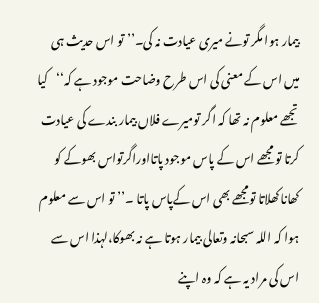بیمار ہوا مگر تونے میری عیادت نہ کی۔’’تو اس حدیث ہی میں اس کے معنی کی اس طرح وضاحت موجود ہے کہ‘‘کیا تجھے معلوم نہ تھا کہ اگر تومیرے فلاں بیمار بندے کی عیادت کرتا تو مجھے اس کے پاس موجود پاتااوراگرتواس بھوکے کو کھانا کھلاتا تومجھے بھی اس کےپاس پاتا ۔’’تو اس سے معلوم ہوا کہ اللہ سبحانہ وتعالی بیمار ہوتا ہے نہ بھوکا،لہذا اس سے اس کی مراد یہ ہے کہ وہ اپنے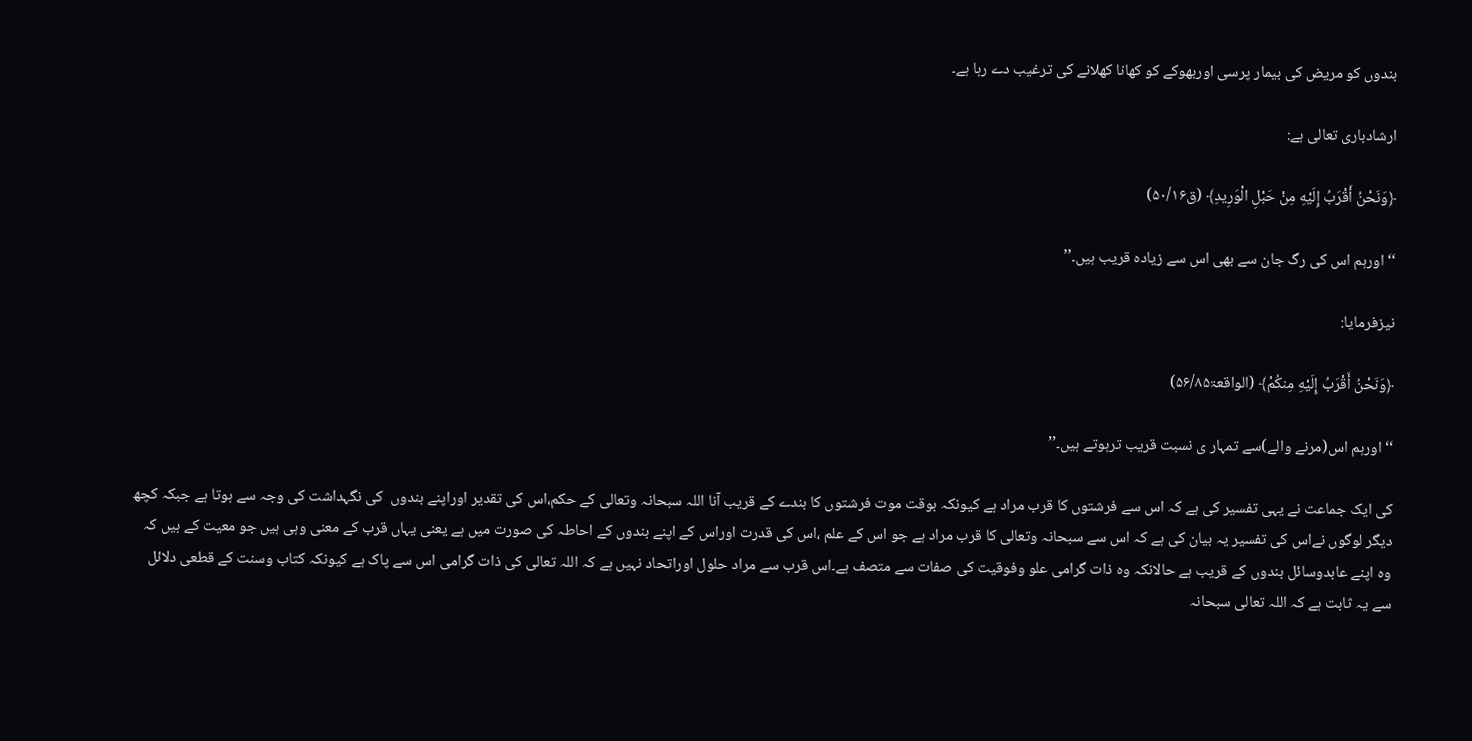بندوں کو مریض کی بیمار پرسی اوربھوکے کو کھانا کھلانے کی ترغیب دے رہا ہے۔

ارشادباری تعالی ہے:

﴿وَنَحْنُ أَقْرَ‌بُ إِلَيْهِ مِنْ حَبْلِ الْوَرِ‌يدِ﴾ (ق۵۰/۱۶)

‘‘اورہم اس کی رگ جان سے بھی اس سے زیادہ قریب ہیں۔’’

نیزفرمایا:

﴿وَنَحْنُ أَقْرَ‌بُ إِلَيْهِ مِنكُمْ﴾ (الواقعۃ۵۶/۸۵)

‘‘اورہم اس(مرنے والے)سے تمہار ی نسبت قریب ترہوتے ہیں۔’’

کی ایک جماعت نے یہی تفسیر کی ہے کہ اس سے فرشتوں کا قرب مراد ہے کیونکہ بوقت موت فرشتوں کا بندے کے قریب آنا اللہ سبحانہ وتعالی کے حکم،اس کی تقدیر اوراپنے بندوں  کی نگہداشت کی وجہ سے ہوتا ہے جبکہ کچھ دیگر لوگوں نےاس کی تفسیر یہ بیان کی ہے کہ اس سے سبحانہ وتعالی کا قرب مراد ہے جو اس کے علم ،اس کی قدرت اوراس کے اپنے بندوں کے احاطہ کی صورت میں ہے یعنی یہاں قرب کے معنی وہی ہیں جو معیت کے ہیں کہ وہ اپنے عابدوسائل بندوں کے قریب ہے حالانکہ وہ ذات گرامی علو وفوقیت کی صفات سے متصف ہے۔اس قرب سے مراد حلول اوراتحاد نہیں ہے کہ اللہ تعالی کی ذات گرامی اس سے پاک ہے کیونکہ کتاب وسنت کے قطعی دلائل سے یہ ثابت ہے کہ اللہ تعالی سبحانہ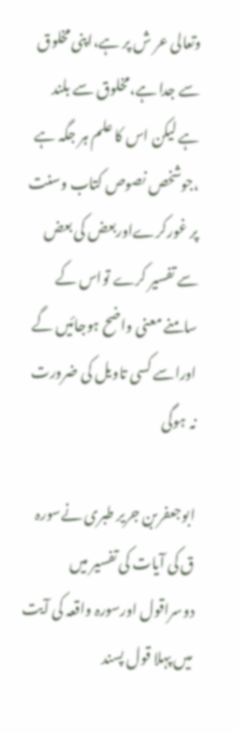وتعالی عر ش پر ہے،اپنی مخلوق سے جدا ہے،مخلوق سے بلند ہے لیکن اس کا علم ہر جگہ ہے ،جوشخص نصوص کتاب وسنت پر غورکرےاوربعض کی بعض سے تفسیر کرے تواس کے سامنے معنی واضح ہوجائیں گے اوراسے کسی تاویل کی ضرورت نہ ہوگی

ابوجعفربن جریر طبری نےسورہ ق کی آیات کی تفسیر میں دوسراقول اورسورہ واقعہ کی آیت میں پہلا قول پسند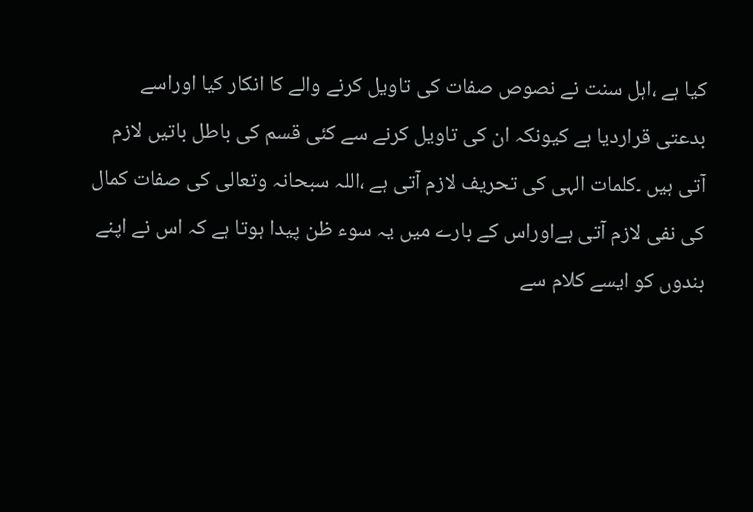کیا ہے ،اہل سنت نے نصوص صفات کی تاویل کرنے والے کا انکار کیا اوراسے بدعتی قراردیا ہے کیونکہ ان کی تاویل کرنے سے کئی قسم کی باطل باتیں لازم آتی ہیں ۔کلمات الہی کی تحریف لازم آتی ہے ،اللہ سبحانہ وتعالی کی صفات کمال کی نفی لازم آتی ہےاوراس کے بارے میں یہ سوء ظن پیدا ہوتا ہے کہ اس نے اپنے بندوں کو ایسے کلام سے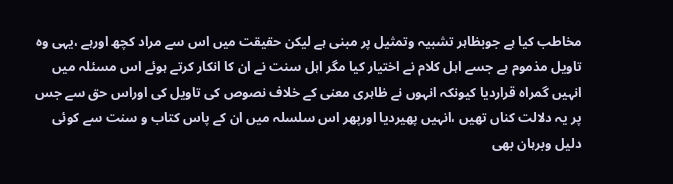مخاطب کیا ہے جوبظاہر تشبیہ وتمثیل پر مبنی ہے لیکن حقیقت میں اس سے مراد کچھ اورہے ،یہی وہ تاویل مذموم ہے جسے اہل کلام نے اختیار کیا مگر اہل سنت نے ان کا انکار کرتے ہوئے اس مسئلہ میں انہیں گمراہ قراردیا کیونکہ انہوں نے ظاہری معنی کے خلاف نصوص کی تاویل کی اوراس حق سے جس پر یہ دلالت کناں تھیں ،انہیں پھیردیا اورپھر اس سلسلہ میں ان کے پاس کتاب و سنت سے کوئی دلیل وبرہان بھی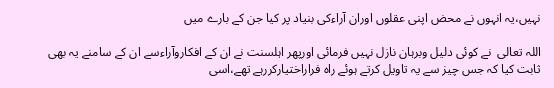نہیں،یہ انہوں نے محض اپنی عقلوں اوران آراءکی بنیاد پر کیا جن کے بارے میں

اللہ تعالی  نے کوئی دلیل وبرہان نازل نہیں فرمائی اورپھر اہلسنت نے ان کے افکاروآراءسے ان کے سامنے یہ بھی ثابت کیا کہ جس چیز سے یہ تاویل کرتے ہوئے راہ فراراختیارکررہے تھے،اسی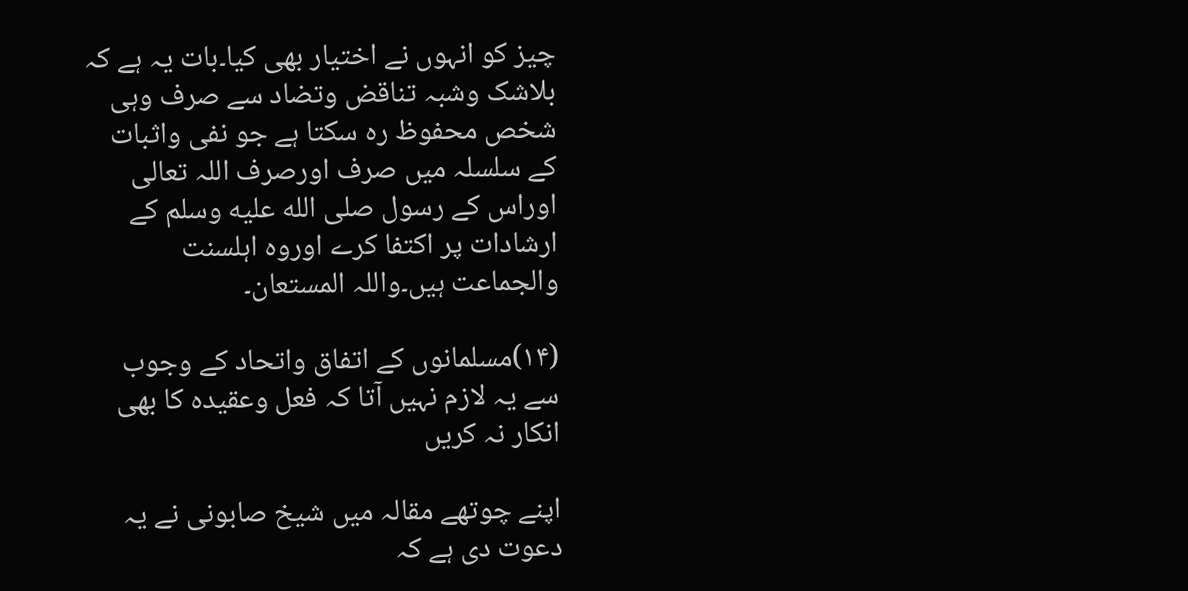چیز کو انہوں نے اختیار بھی کیا۔بات یہ ہے کہ بلاشک وشبہ تناقض وتضاد سے صرف وہی شخص محفوظ رہ سکتا ہے جو نفی واثبات کے سلسلہ میں صرف اورصرف اللہ تعالی اوراس کے رسول صلى الله عليه وسلم کے ارشادات پر اکتفا کرے اوروہ اہلسنت والجماعت ہیں۔واللہ المستعان۔

(۱۴)مسلمانوں کے اتفاق واتحاد کے وجوب سے یہ لازم نہیں آتا کہ فعل وعقیدہ کا بھی انکار نہ کریں

اپنے چوتھے مقالہ میں شیخ صابونی نے یہ دعوت دی ہے کہ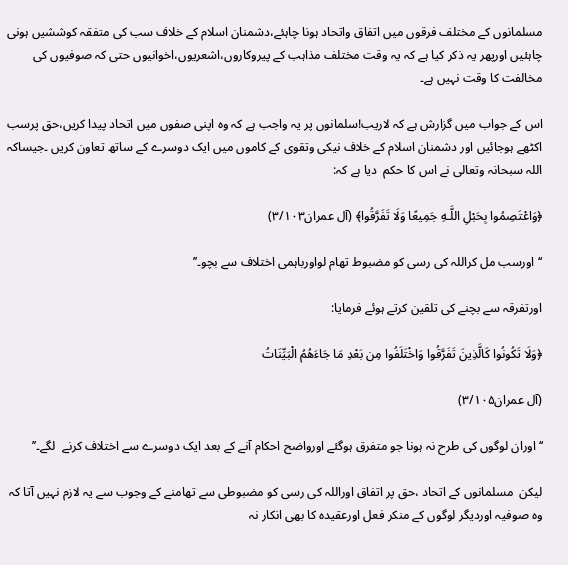مسلمانوں کے مختلف فرقوں میں اتفاق واتحاد ہونا چاہئے،دشمنان اسلام کے خلاف سب کی متفقہ کوششیں ہونی چاہئیں اورپھر یہ ذکر کیا ہے کہ یہ وقت مختلف مذاہب کے پیروکاروں،اشعریوں،اخوانیوں حتی کہ صوفیوں کی مخالفت کا وقت نہیں ہے۔

اس کے جواب میں گزارش ہے کہ لاریب!سلمانوں پر یہ واجب ہے کہ وہ اپنی صفوں میں اتحاد پیدا کریں،حق پرسب اکٹھے ہوجائیں اور دشمنان اسلام کے خلاف نیکی وتقوی کے کاموں میں ایک دوسرے کے ساتھ تعاون کریں ۔جیساکہ اللہ سبحانہ وتعالی نے اس کا حکم  دیا ہے کہ:

﴿وَاعْتَصِمُوا بِحَبْلِ اللَّـهِ جَمِيعًا وَلَا تَفَرَّ‌قُوا﴾ (آل عمران۳/۱۰۳)

‘‘اورسب مل کراللہ کی رسی کو مضبوط تھام لواورباہمی اختلاف سے بچو۔’’

اورتفرقہ سے بچنے کی تلقین کرتے ہوئے فرمایا:

﴿وَلَا تَكُونُوا كَالَّذِينَ تَفَرَّ‌قُوا وَاخْتَلَفُوا مِن بَعْدِ مَا جَاءَهُمُ الْبَيِّنَاتُ

(آل عمران۳/۱۰۵)

‘‘اوران لوگوں کی طرح نہ ہونا جو متفرق ہوگئے اورواضح احکام آنے کے بعد ایک دوسرے سے اختلاف کرنے  لگے۔’’

لیکن  مسلمانوں کے اتحاد ،حق پر اتفاق اوراللہ کی رسی کو مضبوطی سے تھامنے کے وجوب سے یہ لازم نہیں آتا کہ وہ صوفیہ اوردیگر لوگوں کے منکر فعل اورعقیدہ کا بھی انکار نہ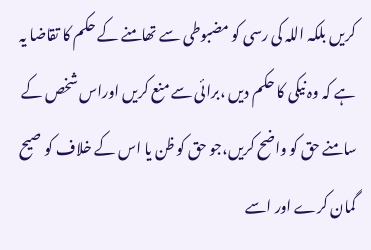کریں بلکہ اللہ کی رسی کو مضبوطی سے تھامنے کے حکم کا تقاضا یہ ہے کہ وہ نیکی کا حکم دیں ،برائی سے منع کریں اوراس شخص کے سامنے حق کو واضح کریں،جو حق کو ظن یا اس کے خلاف کو صیح گمان کرے اور اسے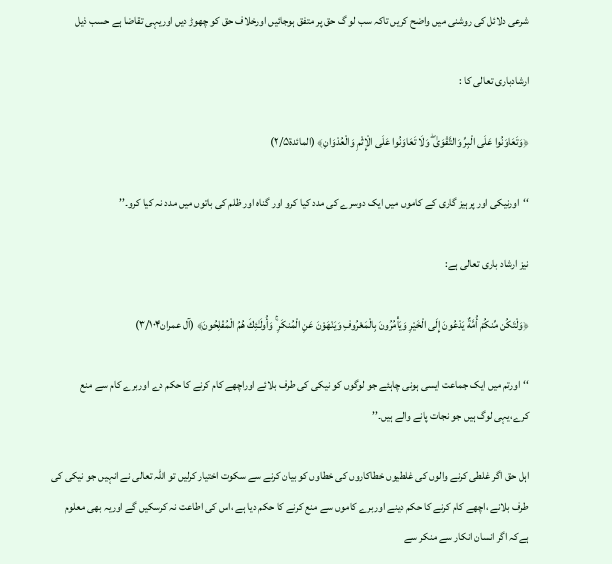شرعی دلائل کی روشنی میں واضح کریں تاکہ سب لو گ حق پر متفق ہوجائیں اورخلاف حق کو چھوڑ دیں اوریہی تقاضا ہے حسب ذیل

ارشادباری تعالی کا :

﴿وَتَعَاوَنُوا عَلَى الْبِرِّ‌ وَالتَّقْوَىٰ ۖ وَلَا تَعَاوَنُوا عَلَى الْإِثْمِ وَالْعُدْوَانِ﴾ (المائدۃ۲/۵)

‘‘اورنیکی اور پرہیز گاری کے کاموں میں ایک دوسرے کی مدد کیا کرو اور گناہ اور ظلم کی باتوں میں مدد نہ کیا کرو۔’’

نیز ارشاد باری تعالی ہے:

﴿وَلْتَكُن مِّنكُمْ أُمَّةٌ يَدْعُونَ إِلَى الْخَيْرِ‌ وَيَأْمُرُ‌ونَ بِالْمَعْرُ‌وفِ وَيَنْهَوْنَ عَنِ الْمُنكَرِ‌ ۚ وَأُولَـٰئِكَ هُمُ الْمُفْلِحُونَ﴾ (آل عمران۳/۱۰۴)

‘‘اورتم میں ایک جماعت ایسی ہونی چاہئے جو لوگوں کو نیکی کی طرف بلائے اوراچھے کام کرنے کا حکم دے اوربرے کام سے منع کرے،یہی لوگ ہیں جو نجات پانے والے ہیں۔’’

اہل حق اگر غلطی کرنے والوں کی غلطیوں خطاکاروں کی خطاوں کو بیان کرنے سے سکوت اختیار کرلیں تو اللہ تعالی نے انہیں جو نیکی کی طرف بلانے ،اچھے کام کرنے کا حکم دینے اوربرے کاموں سے منع کرنے کا حکم دیا ہے ،اس کی اطاعت نہ کرسکیں گے اوریہ بھی معلوم ہےکہ اگر انسان انکار سے منکر سے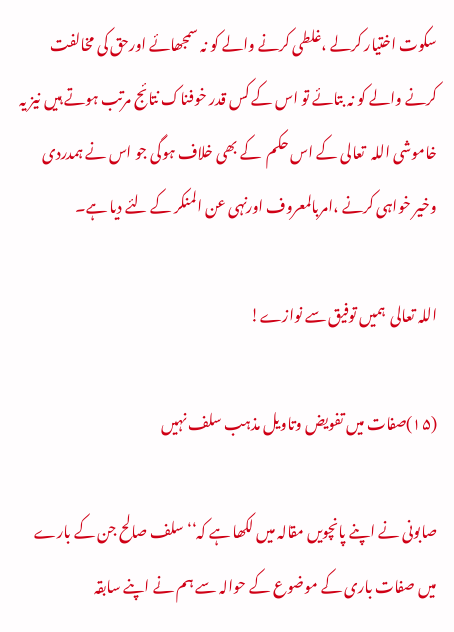سکوت اختیار کرلے ،غلطی کرنے والے کو نہ سمجھائے اورحق کی مخالفت کرنے والے کو نہ بتائے تو اس کے کس قدر خوفناک نتائج مرتب ہوتے ہیں نیز یہ خاموشی اللہ  تعالی کے اس حکم  کے بھی خلاف ہوگی جو اس نے ہمدردی وخیر خواہی کرنے ،امربالمعروف اورنہی عن المنکر کے لئے دیا ہے۔

اللہ تعالی  ہمیں توفیق سے نوازے!

(۱۵)صفات میں تفویض وتاویل مذہب سلف نہیں

صابونی نے اپنے پانچویں مقالہ میں لکھا ہے کہ‘‘سلف صالح جن کے بارے میں صفات باری کے موضوع کے حوالہ سے ہم نے اپنے سابقہ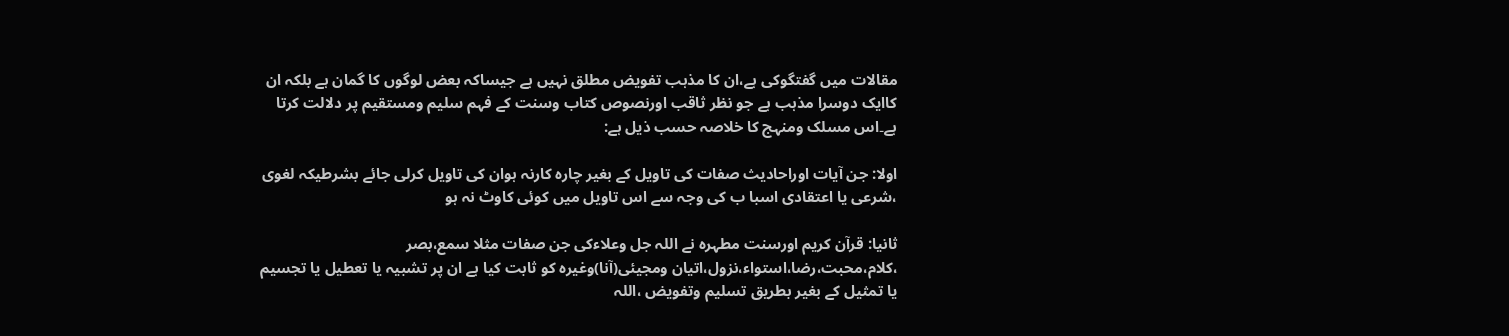مقالات میں گفتگوکی ہے،ان کا مذہب تفویض مطلق نہیں ہے جیساکہ بعض لوگوں کا گمان ہے بلکہ ان کاایک دوسرا مذہب ہے جو نظر ثاقب اورنصوص کتاب وسنت کے فہم سلیم ومستقیم پر دلالت کرتا  ہے۔اس مسلک ومنہج کا خلاصہ حسب ذیل ہے:

اولا: جن آیات اوراحادیث صفات کی تاویل کے بغیر چارہ کارنہ ہوان کی تاویل کرلی جائے بشرطیکہ لغوی ،شرعی یا اعتقادی اسبا ب کی وجہ سے اس تاویل میں کوئی کاوٹ نہ ہو

ثانیا: قرآن کریم اورسنت مطہرہ نے اللہ جل وعلاءکی جن صفات مثلا سمع،بصر ،کلام،محبت،رضا،استواء،نزول،اتیان ومجیئی(آنا)وغیرہ کو ثابت کیا ہے ان پر تشبیہ یا تعطیل یا تجسیم یا تمثیل کے بغیر بطریق تسلیم وتفویض ،اللہ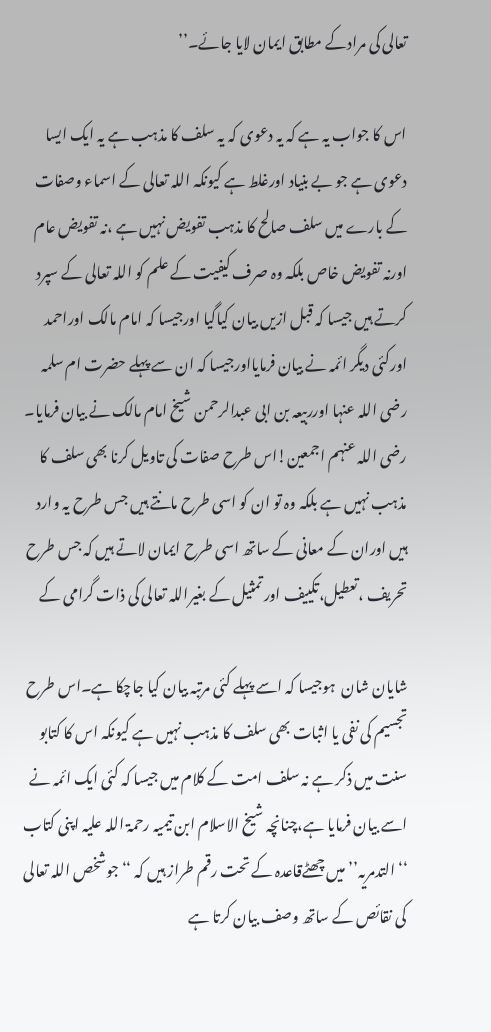تعالی کی مرادکے مطابق ایمان لایا جائے۔’’

اس کا جواب یہ ہے کہ یہ دعوی کہ یہ سلف کا مذہب ہے یہ ایک ایسا دعوی ہے جو بے بنیاد اورغلط ہے کیونکہ اللہ تعالی کے اسماء وصفات کے بارے میں سلف صالح کا مذہب تفویض نہیں ہے ،نہ تفویض عام اورنہ تفویض خاص بلکہ وہ صرف کیفیت کے علم کو اللہ تعالی کے سپرد کرتے ہیں جیسا کہ قبل ازیں بیان کیاگیا اورجیسا کہ امام مالک اوراحمد اورکئی دیگر ائمہ نے بیان فرمایااورجیسا کہ ان سے پہلے حضرت ام سلمہ رضی اللہ عنہا اورربیعہ بن ابی عبدالرحمن شیخ امام مالک نے بیان فرمایا۔ رضی اللہ عنہم اجمعین!اس طرح صفات کی تاویل کرنا بھی سلف کا مذہب نہیں ہے بلکہ وہ تو ان کو اسی طرح مانتے ہیں جس طرح یہ وارد ہیں اوران کے معانی کے ساتھ اسی طرح ایمان لاتے ہیں کہ جس طرح تحریف ،تعطیل،تکییف اور تمثیل کے بغیراللہ تعالی کی ذات گرامی کے

شایان شان  ہوجیسا کہ اسے پہلے کئی مرتبہ بیان کیا جاچکا ہے۔اس طرح تجسیم کی نفی یا اثبات بھی سلف کا مذہب نہیں ہے کیونکہ اس کا کتابو سنت میں ذکر ہے نہ سلف امت کے کلام میں جیسا کہ کئی ایک ائمہ نے اسے بیان فرمایا ہے،چنانچہ شیخ الاسلام ابن تیمیہ رحمۃ اللہ علیہ اپنی کتاب ‘‘التدمریہ’’میں چھٹےقاعدہ کے تحت رقم طراز ہیں کہ ‘‘جوشخص اللہ تعالی کی نقائص کے ساتھ وصف بیان کرتا ہے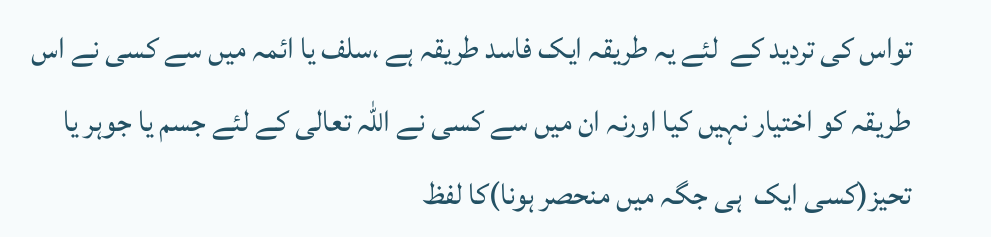تواس کی تردید کے  لئے یہ طریقہ ایک فاسد طریقہ ہے ،سلف یا ائمہ میں سے کسی نے اس طریقہ کو اختیار نہیں کیا اورنہ ان میں سے کسی نے اللہ تعالی کے لئے جسم یا جوہر یا تحیز(کسی ایک  ہی جگہ میں منحصر ہونا)کا لفظ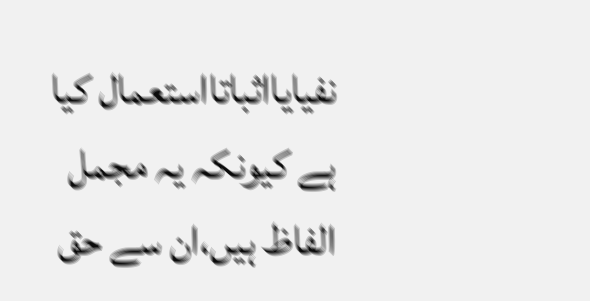نفیایااثباتااستعمال کیا ہے کیونکہ یہ مجمل الفاظ ہیں،ان سے حق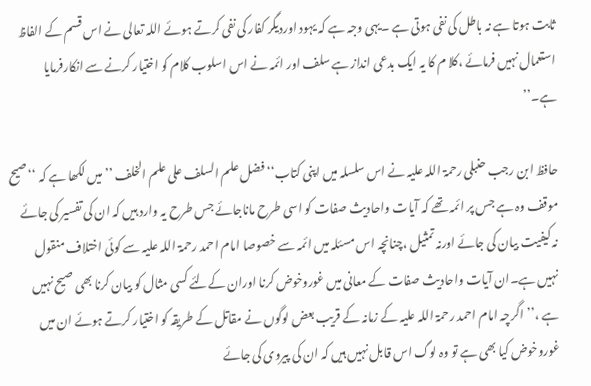ثابت ہوتا ہے نہ باطل کی نفی ہوتی ہے ۔یہی وجہ ہے کہ یہود اوردیگر کفار کی نفی کرتے ہوئے اللہ تعالی نے اس قسم کے الفاظ استعمال نہیں فرمائے ،کلا م کا یہ ایک بدعی انداز ہے سلف اور ائمہ نے اس اسلوب کلام کو اختیار کرنے سے انکارفرمایا ہے۔’’

حافظ ابن رجب حنبلی رحمۃ اللہ علیہ نے اس سلسلہ میں اپنی کتاب‘‘فضل علم السلف علی علم الخلف ’’میں لکھا ہے کہ ‘‘صیح موقف وہ ہے جس پر ائمہ تھے کہ آیات واحادیث صفات کو اسی طرح ماناجائے جس طرح یہ وارد ہیں کہ ان کی تفسیر کی جائے نہ کیفیت بیان کی جائے اورنہ تمثیل ،چنانچہ اس مسئلہ میں ائمہ سے خصوصا امام احمد رحمۃ اللہ علیہ سے کوئی اختلاف منقول نہیں ہے۔ان آیات واحادیث صفات کے معانی میں غوروخوض کرنا اوران کےلئے کسی مثال کو بیان کرنا بھی صیح نہیں ہے ،’’اگرچہ امام احمد رحمۃ اللہ علیہ کے زمانہ کے قریب بعض لوگوں نے مقاتل کے طریقہ کو اختیار کرتے ہوئے ان میں غوروخوض کیا بھی ہے تو وہ لوگ اس قابل نہیں ہیں کہ ان کی پیروی کی جائے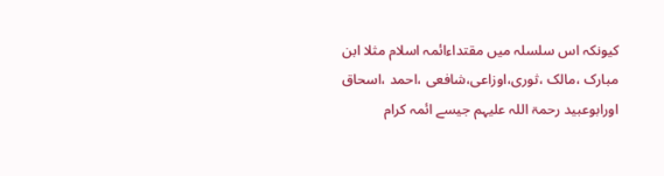کیونکہ اس سلسلہ میں مقتداءائمہ اسلام مثلا ابن مبارک ،مالک ،ثوری،اوزاعی،شافعی ،احمد ،اسحاق اورابوعبید رحمۃ اللہ علیہم جیسے ائمہ کرام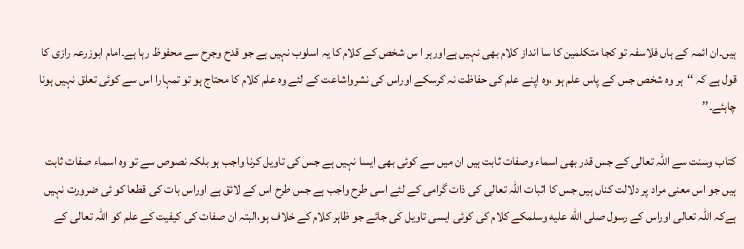ہیں۔ان ائمہ کے ہاں فلاسفہ تو کجا متکلمین کا سا انداز کلام بھی نہیں ہےاورہر ا س شخص کے کلام کا یہ اسلوب نہیں ہے جو قدح وجرح سے محفوظ رہا ہے۔امام ابوزرعہ رازی کا  قول ہے کہ ‘‘ہر وہ شخص جس کے پاس علم ہو ،وہ اپنے علم کی حفاظت نہ کرسکے اوراس کی نشرواشاعت کے لئے وہ علم کلام کا محتاج ہو تو تمہارا اس سے کوئی تعلق نہیں ہونا چاہئے۔’’

کتاب وسنت سے اللہ تعالی کے جس قدر بھی اسماء وصفات ثابت ہیں ان میں سے کوئی بھی ایسا نہیں ہے جس کی تاویل کرنا واجب ہو بلکہ نصوص سے تو وہ اسماء صفات ثابت ہیں جو اس معنی مراد پر دلالت کناں ہیں جس کا اثبات اللہ تعالی کی ذات گرامی کے لئے اسی طرح واجب ہے جس طرح اس کے لائق ہے اوراس بات کی قطعا کو ئی ضرورت نہیں ہےکہ اللہ تعالی اوراس کے رسول صلى الله عليه وسلمکے کلام کی کوئی ایسی تاویل کی جائے جو ظاہر کلام کے خلاف ہو،البتہ ان صفات کی کیفیت کے علم کو اللہ تعالی کے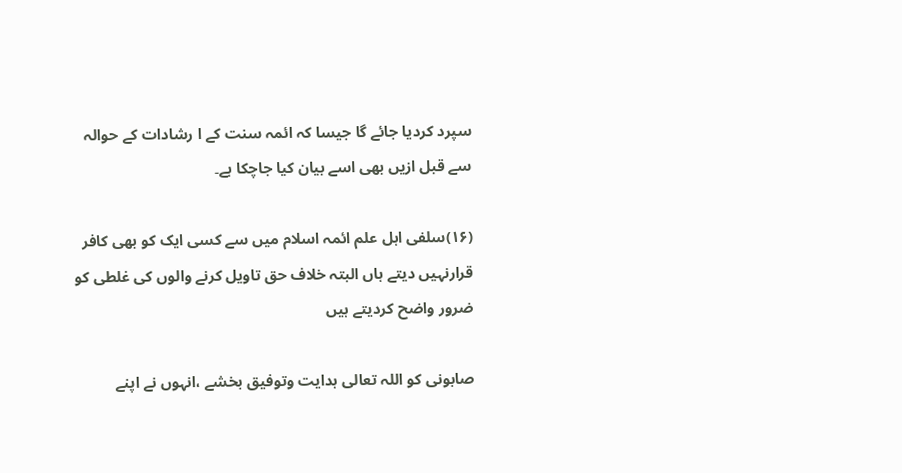سپرد کردیا جائے گا جیسا کہ ائمہ سنت کے ا رشادات کے حوالہ سے قبل ازیں بھی اسے بیان کیا جاچکا ہے۔

(۱۶)سلفی اہل علم ائمہ اسلام میں سے کسی ایک کو بھی کافر قرارنہیں دیتے ہاں البتہ خلاف حق تاویل کرنے والوں کی غلطی کو ضرور واضح کردیتے ہیں

صابونی کو اللہ تعالی ہدایت وتوفیق بخشے ،انہوں نے اپنے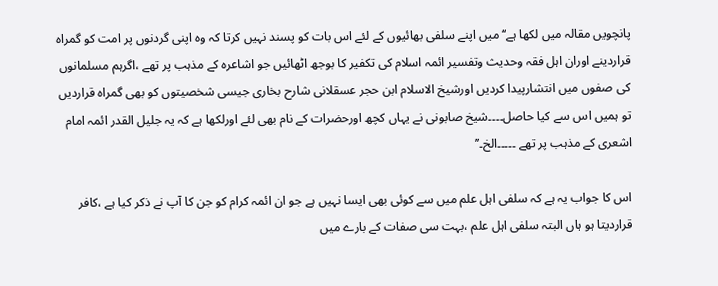پانچویں مقالہ میں لکھا ہے‘‘میں اپنے سلفی بھائیوں کے لئے اس بات کو پسند نہیں کرتا کہ وہ اپنی گردنوں پر امت کو گمراہ قراردینے اوران اہل فقہ وحدیث وتفسیر ائمہ اسلام کی تکفیر کا بوجھ اٹھائیں جو اشاعرہ کے مذہب پر تھے ،اگرہم مسلمانوں کی صفوں میں انتشارپیدا کردیں اورشیخ الاسلام ابن حجر عسقلانی شارح بخاری جیسی شخصیتوں کو بھی گمراہ قراردیں تو ہمیں اس سے کیا حاصل۔۔۔۔شیخ صابونی نے یہاں کچھ اورحضرات کے نام بھی لئے اورلکھا ہے کہ یہ جلیل القدر ائمہ امام اشعری کے مذہب پر تھے ۔۔۔۔۔الخ۔’’

اس کا جواب یہ ہے کہ سلفی اہل علم میں سے کوئی بھی ایسا نہیں ہے جو ان ائمہ کرام کو جن کا آپ نے ذکر کیا ہے ،کافر قراردیتا ہو ہاں البتہ سلفی اہل علم ،بہت سی صفات کے بارے میں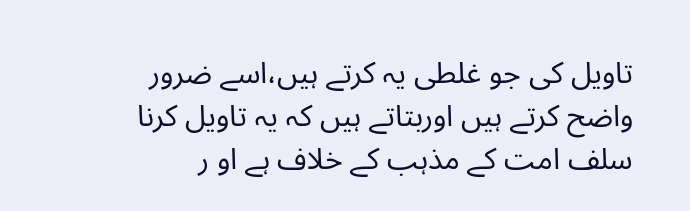تاویل کی جو غلطی یہ کرتے ہیں،اسے ضرور واضح کرتے ہیں اوربتاتے ہیں کہ یہ تاویل کرنا سلف امت کے مذہب کے خلاف ہے او ر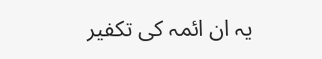یہ ان ائمہ کی تکفیر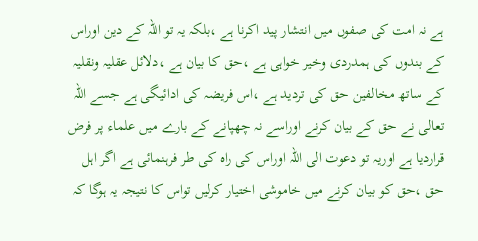ہے نہ امت کی صفوں میں انتشار پید اکرنا ہے ،بلکہ یہ تو اللہ کے دین اوراس کے بندوں کی ہمدردی وخیر خواہی ہے ،حق کا بیان ہے ،دلائل عقلیہ ونقلیہ کے ساتھ مخالفین حق کی تردید ہے ،اس فریضہ کی ادائیگی ہے جسے اللہ تعالی نے حق کے بیان کرنے اوراسے نہ چھپانے کے بارے میں علماء پر فرض قراردیا ہے اوریہ تو دعوت الی اللہ اوراس کی راہ کی طر فرہنمائی ہے اگر اہل حق ،حق کو بیان کرنے میں خاموشی اختیار کرلیں تواس کا نتیجہ یہ ہوگا کہ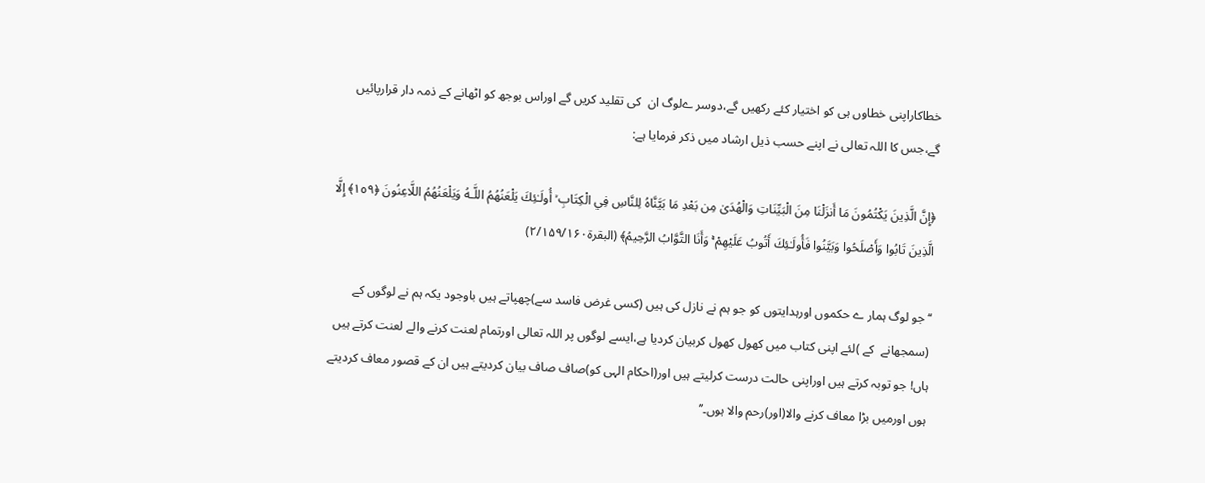خطاکاراپنی خطاوں ہی کو اختیار کئے رکھیں گے،دوسر ےلوگ ان  کی تقلید کریں گے اوراس بوجھ کو اٹھانے کے ذمہ دار قرارپائیں گے،جس کا اللہ تعالی نے اپنے حسب ذیل ارشاد میں ذکر فرمایا ہے:

﴿إِنَّ الَّذِينَ يَكْتُمُونَ مَا أَنزَلْنَا مِنَ الْبَيِّنَاتِ وَالْهُدَىٰ مِن بَعْدِ مَا بَيَّنَّاهُ لِلنَّاسِ فِي الْكِتَابِ ۙ أُولَـٰئِكَ يَلْعَنُهُمُ اللَّـهُ وَيَلْعَنُهُمُ اللَّاعِنُونَ ﴿١٥٩﴾ إِلَّا الَّذِينَ تَابُوا وَأَصْلَحُوا وَبَيَّنُوا فَأُولَـٰئِكَ أَتُوبُ عَلَيْهِمْ ۚ وَأَنَا التَّوَّابُ الرَّ‌حِيمُ﴾ (البقرۃ۲/۱۵۹/۱۶۰)

‘‘جو لوگ ہمار ے حکموں اورہدایتوں کو جو ہم نے نازل کی ہیں (کسی غرض فاسد سے)چھپاتے ہیں باوجود یکہ ہم نے لوگوں کے (سمجھانے  کے )لئے اپنی کتاب میں کھول کھول کربیان کردیا ہے،ایسے لوگوں پر اللہ تعالی اورتمام لعنت کرنے والے لعنت کرتے ہیں ہاں! جو توبہ کرتے ہیں اوراپنی حالت درست کرلیتے ہیں اور(احکام الہی کو)صاف صاف بیان کردیتے ہیں ان کے قصور معاف کردیتے ہوں اورمیں بڑا معاف کرنے والا(اور)رحم والا ہوں۔’’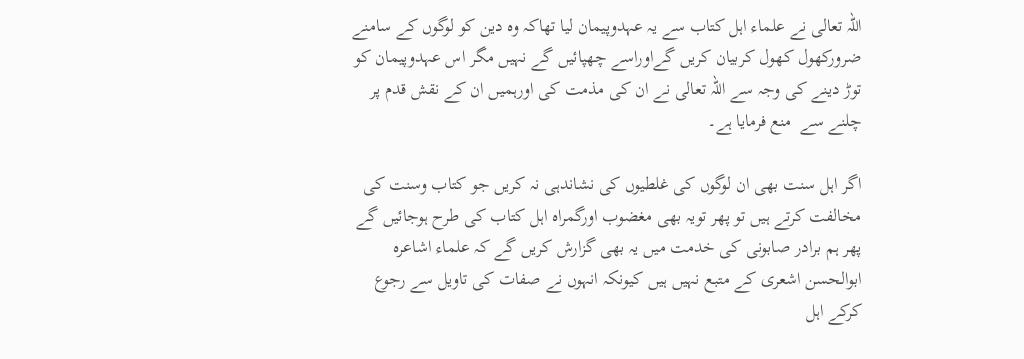اللہ تعالی نے علماء اہل کتاب سے یہ عہدوپیمان لیا تھاکہ وہ دین کو لوگوں کے سامنے ضرورکھول کھول کربیان کریں گےاوراسے چھپائیں گے نہیں مگر اس عہدوپیمان کو توڑ دینے کی وجہ سے اللہ تعالی نے ان کی مذمت کی اورہمیں ان کے نقش قدم پر چلنے سے  منع فرمایا ہے۔

اگر اہل سنت بھی ان لوگوں کی غلطیوں کی نشاندہی نہ کریں جو کتاب وسنت کی مخالفت کرتے ہیں تو پھر تویہ بھی مغضوب اورگمراہ اہل کتاب کی طرح ہوجائیں گے پھر ہم برادر صابونی کی خدمت میں یہ بھی گزارش کریں گے کہ علماء اشاعرہ ابوالحسن اشعری کے متبع نہیں ہیں کیونکہ انہوں نے صفات کی تاویل سے رجوع کرکے اہل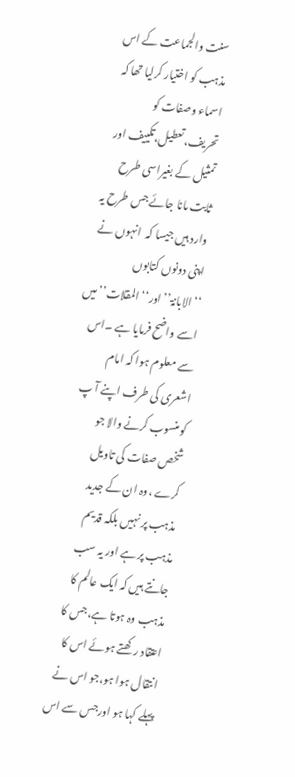سنت والجماعت کے اس مذہب کو اختیار کرلیا تھا کہ اسماء وصفات کو تحریف،تعطیل،تکییف اور تمثیل کے بغیراسی طرح ثابت مانا جائے جس طرح یہ وارد ہیں جیسا کہ  انہوں نے اپنی دونوں کتابوں ‘‘الابانۃ’’اور‘‘المقلات’’میں اسے واضح فرمایا ہے ۔اس سے معلوم ہوا کہ امام اشعری کی طرف اپنے آ پ کو منسوب کرنے والا جو شخص صفات کی تاویل کرے ،وہ ان کے جدید مذہب پر نہیں بلکہ قدیم مذہب پر ہے اور یہ سب جانتے ہیں کہ ایک عالم کا مذہب وہ ہوتا ہے،جس کا اعتقاد رکھتے ہوئے اس کا انتقال ہوا ہو،جو اس نے پہلے کہا ہو اورجس سے اس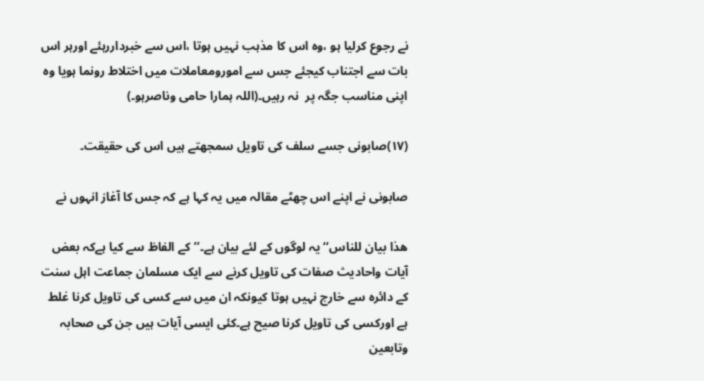نے رجوع کرلیا ہو ،وہ اس کا مذہب نہیں ہوتا ،اس سے خبرداررہئے اورہر اس بات سے اجتناب کیجئے جس سے امورومعاملات میں اختلاط رونما ہویا وہ اپنی مناسب جگہ پر  نہ رہیں۔(اللہ ہمارا حامی وناصرہو۔)

(۱۷)صابونی جسے سلف کی تاویل سمجھتے ہیں اس کی حقیقت۔

صابونی نے اپنے اس چھٹے مقالہ میں یہ کہا ہے کہ جس کا آغاز انہوں نے

هذا بيان للناس‘‘یہ لوگوں کے لئے بیان ہے۔’’کے الفاظ سے کیا ہےکہ بعض آیات واحادیث صفات کی تاویل کرنے سے ایک مسلمان جماعت اہل سنت کے دائرہ سے خارج نہیں ہوتا کیونکہ ان میں سے کسی کی تاویل کرنا غلط ہے اورکسی کی تاویل کرنا صیح ہے۔کئی ایسی آیات ہیں جن کی صحابہ وتابعین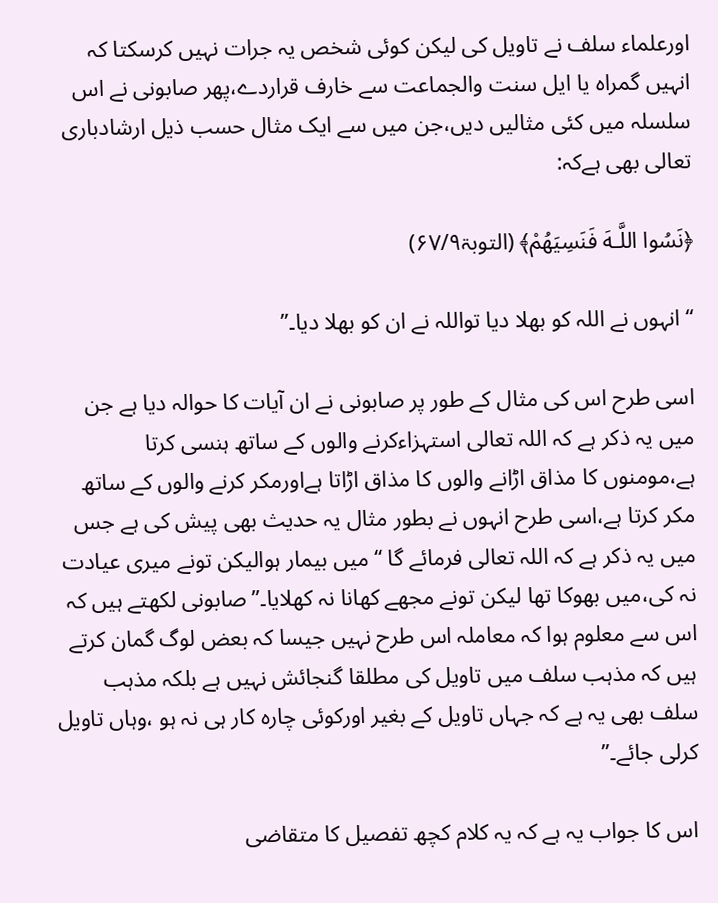اورعلماء سلف نے تاویل کی لیکن کوئی شخص یہ جرات نہیں کرسکتا کہ انہیں گمراہ یا ایل سنت والجماعت سے خارف قراردے،پھر صابونی نے اس سلسلہ میں کئی مثالیں دیں،جن میں سے ایک مثال حسب ذیل ارشادباری تعالی بھی ہےکہ:

﴿نَسُوا اللَّـهَ فَنَسِيَهُمْ﴾ (التوبۃ۶۷/۹)

‘‘انہوں نے اللہ کو بھلا دیا تواللہ نے ان کو بھلا دیا۔’’

اسی طرح اس کی مثال کے طور پر صابونی نے ان آیات کا حوالہ دیا ہے جن میں یہ ذکر ہے کہ اللہ تعالی استہزاءکرنے والوں کے ساتھ ہنسی کرتا ہے،مومنوں کا مذاق اڑانے والوں کا مذاق اڑاتا ہےاورمکر کرنے والوں کے ساتھ مکر کرتا ہے،اسی طرح انہوں نے بطور مثال یہ حدیث بھی پیش کی ہے جس میں یہ ذکر ہے کہ اللہ تعالی فرمائے گا ‘‘میں بیمار ہوالیکن تونے میری عیادت نہ کی،میں بھوکا تھا لیکن تونے مجھے کھانا نہ کھلایا۔’’صابونی لکھتے ہیں کہ اس سے معلوم ہوا کہ معاملہ اس طرح نہیں جیسا کہ بعض لوگ گمان کرتے ہیں کہ مذہب سلف میں تاویل کی مطلقا گنجائش نہیں ہے بلکہ مذہب سلف بھی یہ ہے کہ جہاں تاویل کے بغیر اورکوئی چارہ کار ہی نہ ہو ،وہاں تاویل کرلی جائے۔’’

اس کا جواب یہ ہے کہ یہ کلام کچھ تفصیل کا متقاضی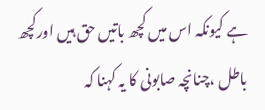ہے کیونکہ اس میں کچھ باتیں حق ہیں اورکچھ باطل ،چنانچہ صابونی کا یہ کہنا کہ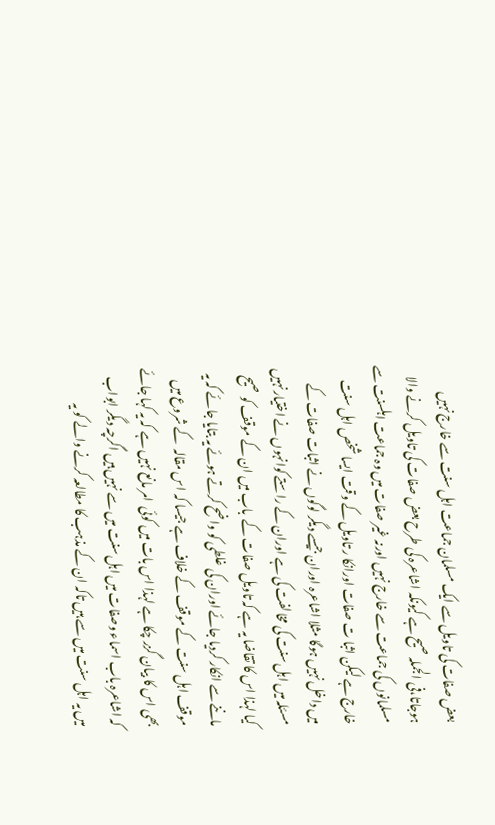بعض صفات کی تاویل سے ایک مسلمان جماعت اہل سنت سے خارج نہیں ہوجاتا،فی الجملہ صیح ہے کیونکہ اشاعرہ کی طرح بعض صفات کی تاویل کرنے والا مسلمانوں کی جماعت سے خارج نہیں اورنہ غیر صفات میں وہ جماعت اہلسنت سے خارج ہے لیکن اثبا ت صفات اورانکا ر تاویل کے وقت ایسا شخص اہل سنت میں داخل نہیں ہوگا مثلا اشاعرہ اوران جیسے دیگر لوگوں نے اثبات صفات کے مسئلہ میں اہل سنت کی مخالفت کی ہے اوران کے راستے کوانہوں نے اختیار نہیں کیا لہذا اس کا تقاضا یہ ہے کہ تاویل صفات کے  باب میں ان کے موقف کو صیح ماننے سے انکار کردیا جائے اوران کی غلطی کو واضح کرتے ہوئے یہ بتایا جائے کہ یہ موقف اہل سنت کے موقف کے خلاف ہے جیسا کہ اس مقالہ  کے شروع میں بھی اس کا بیان گزر چکا ہے لہذا اس بات میں کوئی  امر مانع نہیں ہے کہ یہ کہا جائے کہ اشاعرہ باب اسماء وصفات میں اہل سنت میں سے نہیں ہیں اگرچہ دیگر ابواب میں یہ اہل سنت میں سے ہیں تاکہ ان کے مذہب کا مطالعہ کرنے والے کو یہ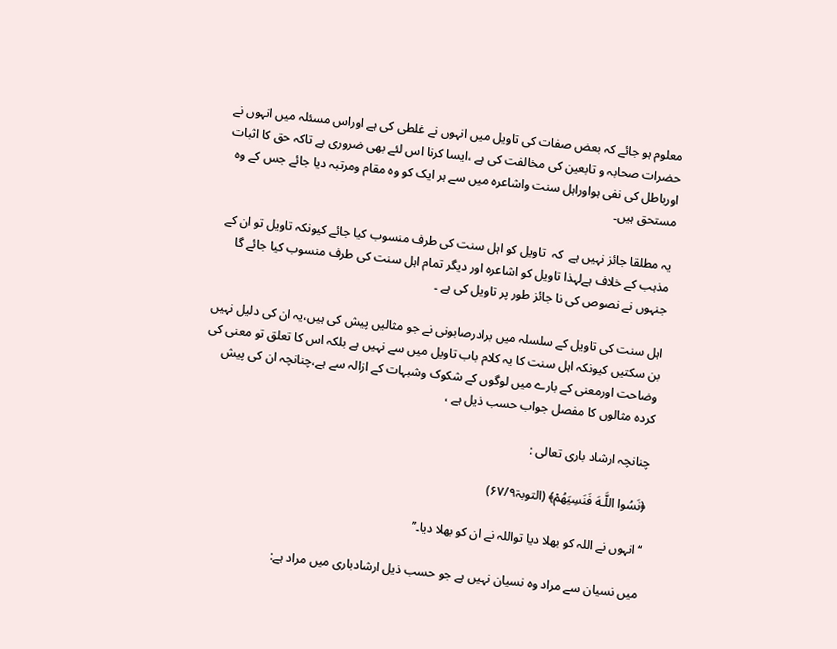معلوم ہو جائے کہ بعض صفات کی تاویل میں انہوں نے غلطی کی ہے اوراس مسئلہ میں انہوں نے حضرات صحابہ و تابعین کی مخالفت کی ہے ،ایسا کرنا اس لئے بھی ضروری ہے تاکہ حق کا اثبات اورباطل کی نفی ہواوراہل سنت واشاعرہ میں سے ہر ایک کو وہ مقام ومرتبہ دیا جائے جس کے وہ مستحق ہیں۔

یہ مطلقا جائز نہیں ہے  کہ  تاویل کو اہل سنت کی طرف منسوب کیا جائے کیونکہ تاویل تو ان کے مذہب کے خلاف ہےلہذا تاویل کو اشاعرہ اور دیگر تمام اہل سنت کی طرف منسوب کیا جائے گا جنہوں نے نصوص کی نا جائز طور پر تاویل کی ہے ۔

اہل سنت کی تاویل کے سلسلہ میں برادرصابونی نے جو مثالیں پیش کی ہیں،یہ ان کی دلیل نہیں بن سکتیں کیونکہ اہل سنت کا یہ کلام باب تاویل میں سے نہیں ہے بلکہ اس کا تعلق تو معنی کی وضاحت اورمعنی کے بارے میں لوگوں کے شکوک وشبہات کے ازالہ سے ہے،چنانچہ ان کی پیش کردہ مثالوں کا مفصل جواب حسب ذیل ہے ،

چنانچہ ارشاد باری تعالی :

﴿نَسُوا اللَّـهَ فَنَسِيَهُمْ﴾ (التوبۃ۶۷/۹)

‘‘انہوں نے اللہ کو بھلا دیا تواللہ نے ان کو بھلا دیا۔’’

میں نسیان سے مراد وہ نسیان نہیں ہے جو حسب ذیل ارشادباری میں مراد ہے: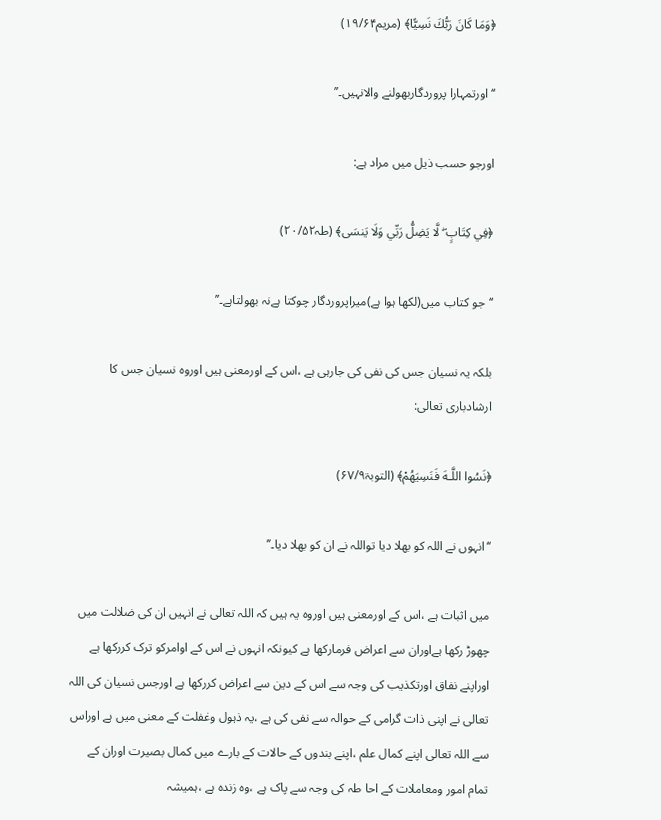﴿وَمَا كَانَ رَ‌بُّكَ نَسِيًّا﴾ (مریم۱۹/۶۴)

‘‘اورتمہارا پروردگاربھولنے والانہیں۔’’

اورجو حسب ذیل میں مراد ہے:

﴿فِي كِتَابٍ ۖ لَّا يَضِلُّ رَ‌بِّي وَلَا يَنسَى﴾ (طہ۲۰/۵۲)

‘‘جو کتاب میں(لکھا ہوا ہے)میراپروردگار چوکتا ہےنہ بھولتاہے۔’’

بلکہ یہ نسیان جس کی نفی کی جارہی ہے ،اس کے اورمعنی ہیں اوروہ نسیان جس کا ارشادباری تعالی:

﴿نَسُوا اللَّـهَ فَنَسِيَهُمْ﴾ (التوبۃ۶۷/۹)

‘‘انہوں نے اللہ کو بھلا دیا تواللہ نے ان کو بھلا دیا۔’’

میں اثبات ہے ،اس کے اورمعنی ہیں اوروہ یہ ہیں کہ اللہ تعالی نے انہیں ان کی ضلالت میں چھوڑ رکھا ہےاوران سے اعراض فرمارکھا ہے کیونکہ انہوں نے اس کے اوامرکو ترک کررکھا ہے اوراپنے نفاق اورتکذیب کی وجہ سے اس کے دین سے اعراض کررکھا ہے اورجس نسیان کی اللہ تعالی نے اپنی ذات گرامی کے حوالہ سے نفی کی ہے ،یہ ذہول وغفلت کے معنی میں ہے اوراس سے اللہ تعالی اپنے کمال علم ،اپنے بندوں کے حالات کے بارے میں کمال بصیرت اوران کے تمام امور ومعاملات کے احا طہ کی وجہ سے پاک ہے ،وہ زندہ ہے ،ہمیشہ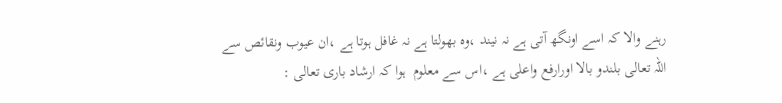رہنے والا کہ اسے اونگھ آتی ہے نہ نیند ،وہ بھولتا ہے نہ غافل ہوتا ہے ،ان عیوب ونقائص سے اللہ تعالی بلندو بالا اورارفع واعلی ہے ،اس سے معلوم  ہوا کہ ارشاد باری تعالی :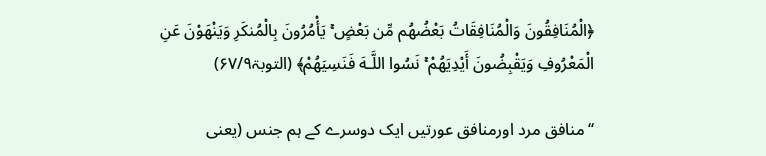﴿الْمُنَافِقُونَ وَالْمُنَافِقَاتُ بَعْضُهُم مِّن بَعْضٍ ۚ يَأْمُرُ‌ونَ بِالْمُنكَرِ‌ وَيَنْهَوْنَ عَنِ الْمَعْرُ‌وفِ وَيَقْبِضُونَ أَيْدِيَهُمْ ۚ نَسُوا اللَّـهَ فَنَسِيَهُمْ﴾ (التوبۃ۶۷/۹)

‘‘منافق مرد اورمنافق عورتیں ایک دوسرے کے ہم جنس (یعنی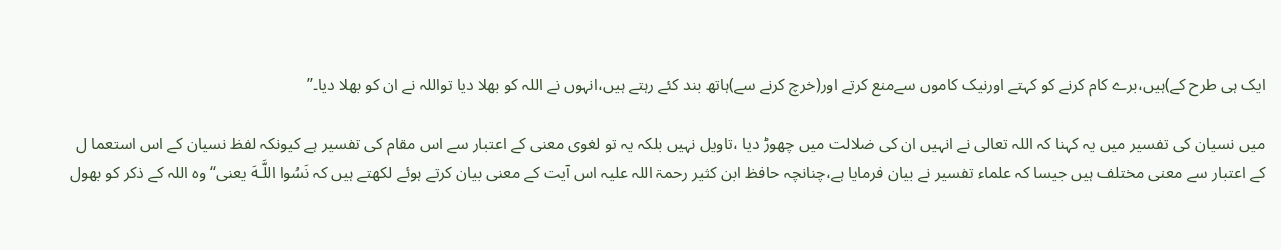ایک ہی طرح کے)ہیں،برے کام کرنے کو کہتے اورنیک کاموں سےمنع کرتے اور(خرچ کرنے سے)ہاتھ بند کئے رہتے ہیں،انہوں نے اللہ کو بھلا دیا تواللہ نے ان کو بھلا دیا۔’’

میں نسیان کی تفسیر میں یہ کہنا کہ اللہ تعالی نے انہیں ان کی ضلالت میں چھوڑ دیا ،تاویل نہیں بلکہ یہ تو لغوی معنی کے اعتبار سے اس مقام کی تفسیر ہے کیونکہ لفظ نسیان کے اس استعما ل کے اعتبار سے معنی مختلف ہیں جیسا کہ علماء تفسیر نے بیان فرمایا ہے،چنانچہ حافظ ابن کثیر رحمۃ اللہ علیہ اس آیت کے معنی بیان کرتے ہوئے لکھتے ہیں کہ نَسُوا اللَّـهَ یعنی‘‘وہ اللہ کے ذکر کو بھول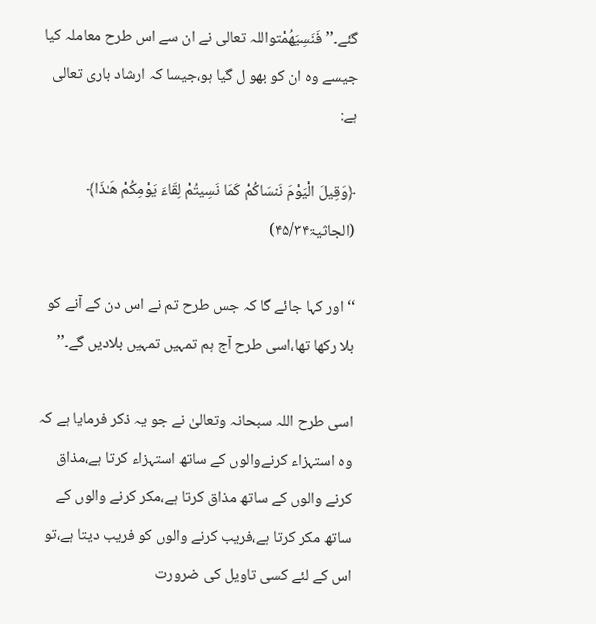گئے۔’’فَنَسِيَهُمْتواللہ تعالی نے ان سے اس طرح معاملہ کیا جیسے وہ ان کو بھو ل گیا ہو،جیسا کہ ارشاد باری تعالی ہے:

﴿وَقِيلَ الْيَوْمَ نَنسَاكُمْ كَمَا نَسِيتُمْ لِقَاءَ يَوْمِكُمْ هَـٰذَا﴾ (الجاثیۃ۴۵/۳۴)

‘‘اور کہا جائے گا کہ جس طرح تم نے اس دن کے آنے کو بلا رکھا تھا،اسی طرح آج ہم تمہیں تمہیں بلادیں گے۔’’

اسی طرح اللہ سبحانہ وتعالیٰ نے جو یہ ذکر فرمایا ہے کہ وہ استہزاء کرنےوالوں کے ساتھ استہزاء کرتا ہے،مذاق کرنے والوں کے ساتھ مذاق کرتا ہے،مکر کرنے والوں کے ساتھ مکر کرتا ہے،فریب کرنے والوں کو فریب دیتا ہے،تو اس کے لئے کسی تاویل کی ضرورت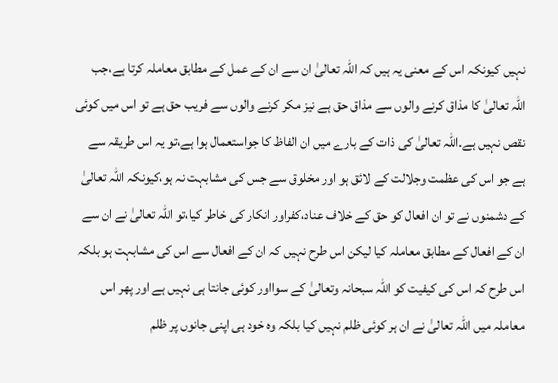نہیں کیونکہ اس کے معنی یہ ہیں کہ اللہ تعالیٰ ان سے ان کے عمل کے مطابق معاملہ کرتا ہے،جب اللہ تعالیٰ کا مذاق کرنے والوں سے مذاق حق ہے نیز مکر کرنے والوں سے فریب حق ہے تو اس میں کوئی نقص نہیں ہے۔اللہ تعالیٰ کی ذات کے بارے میں ان الفاظ کا جواستعمال ہوا ہے،تو یہ اس طریقہ سے ہے جو اس کی عظمت وجلالت کے لائق ہو اور مخلوق سے جس کی مشابہت نہ ہو،کیونکہ اللہ تعالیٰ کے دشمنوں نے تو ان افعال کو حق کے خلاف عناد،کفراور انکار کی خاطر کیا،تو اللہ تعالیٰ نے ان سے ان کے افعال کے مطابق معاملہ کیا لیکن اس طرح نہیں کہ ان کے افعال سے اس کی مشابہت ہو بلکہ اس طرح کہ اس کی کیفیت کو اللہ سبحانہ وتعالیٰ کے سوااور کوئی جانتا ہی نہیں ہے اور پھر اس معاملہ میں اللہ تعالیٰ نے ان ہر کوئی ظلم نہیں کیا بلکہ وہ خود ہی اپنی جانوں پر ظلم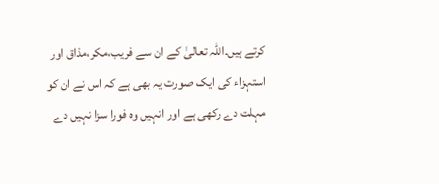کرتے ہیں۔اللہ تعالیٰ کے ان سے فریب،مکر،مذاق اور استہزاء کی ایک صورت یہ بھی ہے کہ اس نے ان کو مہلت دے رکھی ہے اور انہیں وہ فورا سزا نہیں دے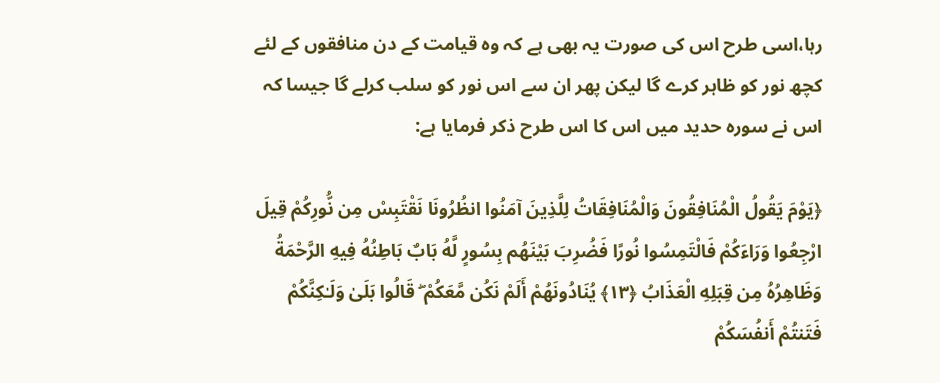رہا،اسی طرح اس کی صورت یہ بھی ہے کہ وہ قیامت کے دن منافقوں کے لئے کچھ نور کو ظاہر کرے گا لیکن پھر ان سے اس نور کو سلب کرلے گا جیسا کہ اس نے سورہ حدید میں اس کا اس طرح ذکر فرمایا ہے:

﴿يَوْمَ يَقُولُ الْمُنَافِقُونَ وَالْمُنَافِقَاتُ لِلَّذِينَ آمَنُوا انظُرُ‌ونَا نَقْتَبِسْ مِن نُّورِ‌كُمْ قِيلَ ارْ‌جِعُوا وَرَ‌اءَكُمْ فَالْتَمِسُوا نُورً‌ا فَضُرِ‌بَ بَيْنَهُم بِسُورٍ‌ لَّهُ بَابٌ بَاطِنُهُ فِيهِ الرَّ‌حْمَةُ وَظَاهِرُ‌هُ مِن قِبَلِهِ الْعَذَابُ ﴿١٣﴾ يُنَادُونَهُمْ أَلَمْ نَكُن مَّعَكُمْ ۖ قَالُوا بَلَىٰ وَلَـٰكِنَّكُمْ فَتَنتُمْ أَنفُسَكُمْ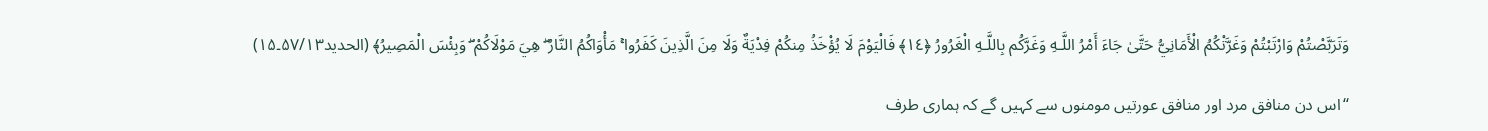وَتَرَ‌بَّصْتُمْ وَارْ‌تَبْتُمْ وَغَرَّ‌تْكُمُ الْأَمَانِيُّ حَتَّىٰ جَاءَ أَمْرُ‌ اللَّـهِ وَغَرَّ‌كُم بِاللَّـهِ الْغَرُ‌ورُ‌ ﴿١٤﴾ فَالْيَوْمَ لَا يُؤْخَذُ مِنكُمْ فِدْيَةٌ وَلَا مِنَ الَّذِينَ كَفَرُ‌وا ۚ مَأْوَاكُمُ النَّارُ‌ ۖ هِيَ مَوْلَاكُمْ ۖ وَبِئْسَ الْمَصِيرُ‌﴾ (الحدید۵۷/۱۳۔۱۵)

‘‘اس دن منافق مرد اور منافق عورتیں مومنوں سے کہیں گے کہ ہماری طرف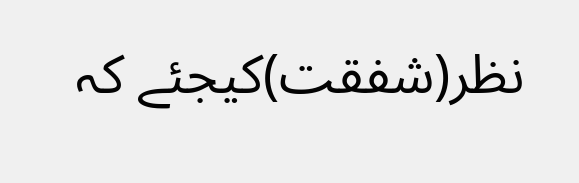نظر(شفقت)کیجئے کہ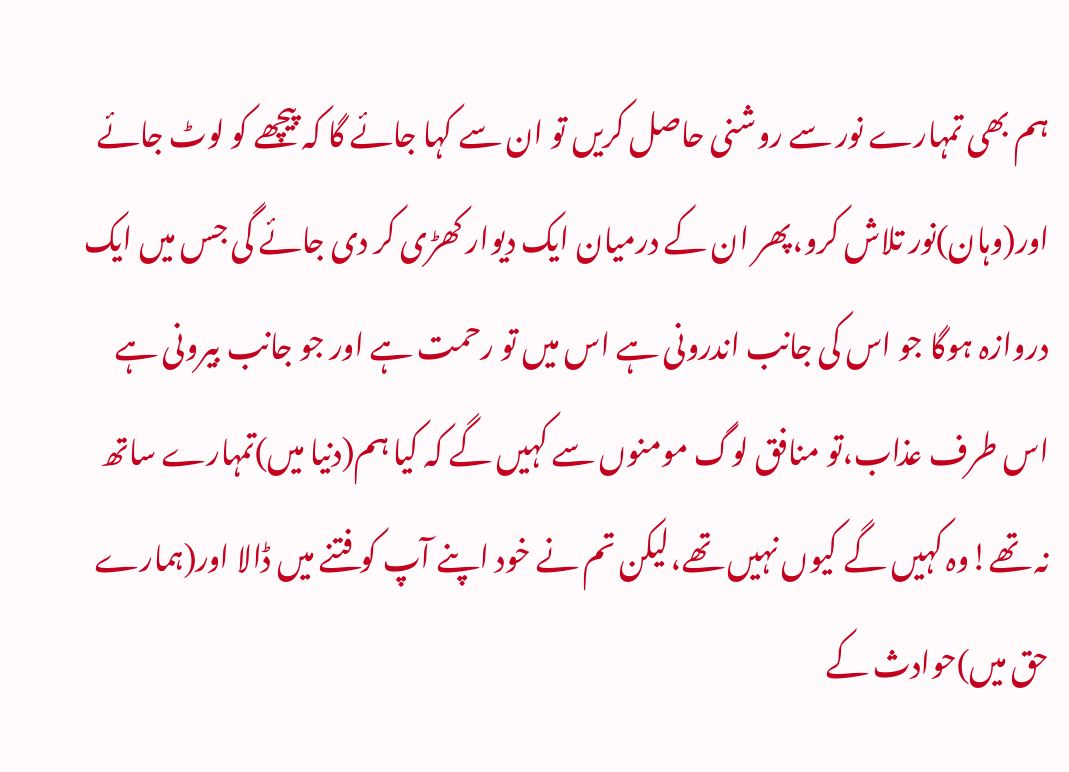ہم بھی تمہارے نور سے روشنی حاصل کریں تو ان سے کہا جائے گا کہ پیچھے کو لوٹ جائے اور(وہان)نور تلاش کرو،پھر ان کے درمیان ایک دیوار کھڑی کر دی جائے گی جس میں ایک دروازہ ہوگا جو اس کی جانب اندرونی ہے اس میں تو رحمت ہے اور جو جانب بیرونی ہے اس طرف عذاب،تو منافق لوگ مومنوں سے کہیں گے کہ کیا ہم(دنیا میں)تمہارے ساتھ نہ تھے!وہ کہیں گے کیوں نہیں تھے،لیکن تم نے خود اپنے آپ کو فتنے میں ڈالا اور(ہمارے حق میں)حوادث کے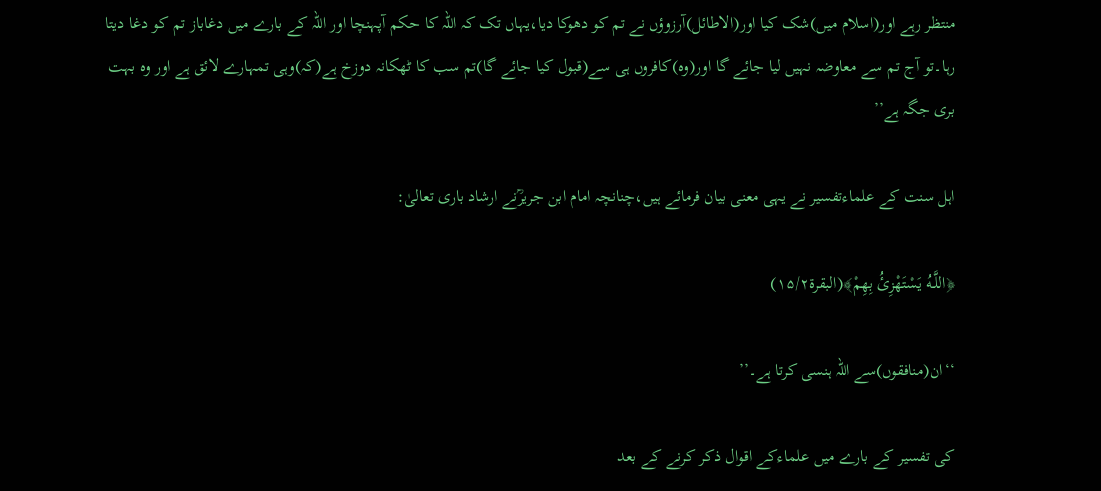منتظر رہے اور(اسلام میں)شک کیا اور(الاطائل)آرزوؤں نے تم کو دھوکا دیا،یہاں تک کہ اللہ کا حکم آپہنچا اور اللہ کے بارے میں دغاباز تم کو دغا دیتا رہا۔تو آج تم سے معاوضہ نہیں لیا جائے گا اور(وہ)کافروں ہی سے(قبول کیا جائے گا)تم سب کا ٹھکانہ دوزخ ہے(کہ)وہی تمہارے لائق ہے اور وہ بہت بری جگہ ہے’’

اہل سنت کے علماءتفسیر نے یہی معنی بیان فرمائے ہیں،چنانچہ امام ابن جریرؒنے ارشاد باری تعالیٰ:

﴿اللَّـهُ يَسْتَهْزِئُ بِهِمْ﴾(البقرۃ۱۵/۲)

‘‘ان(منافقوں)سے اللہ ہنسی کرتا ہے۔’’

کی تفسیر کے بارے میں علماءکے اقوال ذکر کرنے کے بعد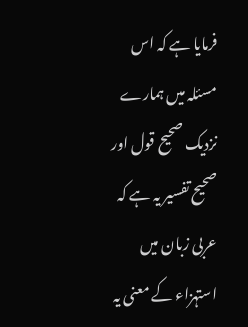فرمایا ہے کہ اس مسئلہ میں ہمارے نزدیک صحیح قول اور صحیح تفسیر یہ ہے کہ عربی زبان میں استہزاء کے معنی یہ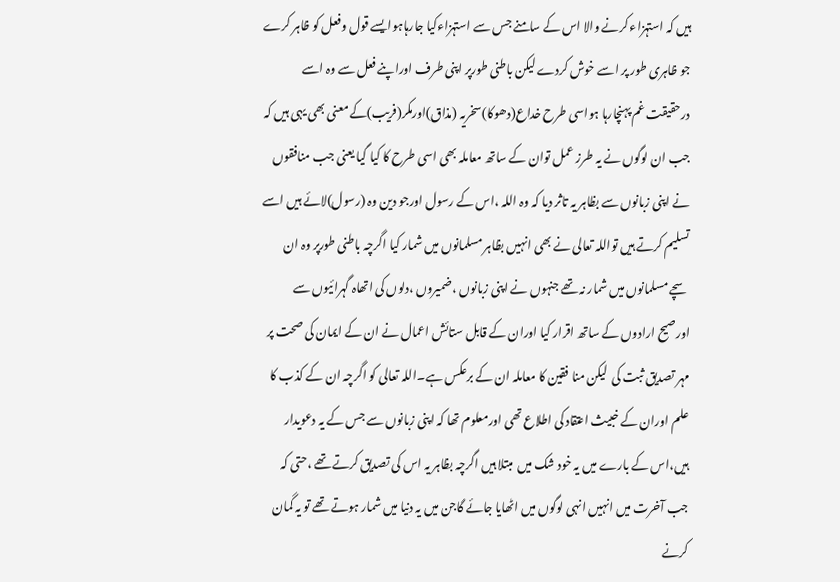ہیں کہ استہزاء کرنے والا اس کے سامنے جس سے استہزاءکیا جارہاہوایسے قول وفعل کو ظاہر کرے جو ظاہری طور پر اسے خوش کردے لیکن باطنی طورپر اپنی طرف اوراپنے فعل سے وہ اسے درحقیقت غم پہنچارہا ہواسی طرح خداع(دھوکا)سخریہ (مذاق)اورمکر(فریب)کے معنی بھی یہی ہیں کہ جب ان لوگوں نے یہ طرز عمل توان کے ساتھ معاملہ بھی اسی طرح کا کیا گیا یعنی جب منافقوں نے اپنی زبانوں سے بظاہر یہ تاثر دیا کہ وہ اللہ ،اس کے رسول اورجو دین وہ (رسول)لائے ہیں اسے تسلیم کرتے ہیں تواللہ تعالی نے بھی انہیں بظاہر مسلمانوں میں شمار کیا اگرچہ باطنی طورپر وہ ان سچے مسلمانوں میں شمار نہ تھے جنہوں نے اپنی زبانوں ،ضمیروں ،دلوں کی اتھاہ گہرائیوں سے اورصیح ارادوں کے ساتھ اقرار کیا اوران کے قابل ستائش اعمال نے ان کے ایمان کی صحت پر مہر تصدیق ثبت کی  لیکن منا فقین کا معاملہ ان کے برعکس ہے۔اللہ تعالی کو اگرچہ ان کے کذب کا علم اوران کے خبیث اعتقاد کی اطلاع تھی اورمعلوم تھا کہ اپنی زبانوں سے جس کے یہ دعویدار ہیں،اس کے بارے میں یہ خود شک میں  مبتلا ہیں اگرچہ بظاہر یہ اس کی تصدیق کرتے تھے ،حتی کہ جب آخرت میں انہیں انہی لوگوں میں اٹھایا جائے گاجن میں یہ دنیا میں شمار ہوتے تھے تو یہ گمان کرنے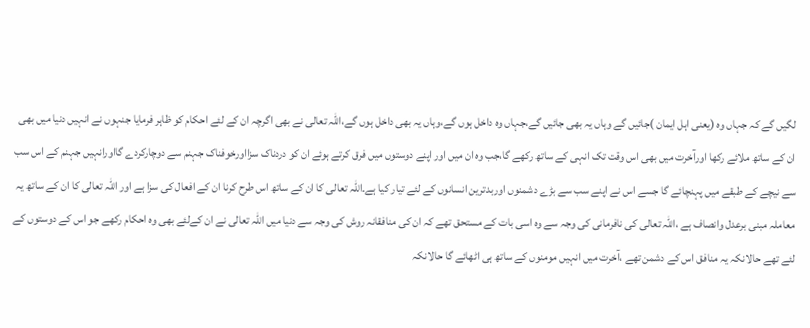لگیں گے کہ جہاں وہ (یعنی اہل ایمان )جائیں گے وہاں یہ بھی جائیں گے،جہاں وہ داخل ہوں گے،وہاں یہ بھی داخل ہوں گے،اللہ تعالی نے بھی اگرچہ ان کے لئے احکام کو ظاہر فرمایا جنہوں نے انہیں دنیا میں بھی ان کے ساتھ ملائے رکھا اورآخرت میں بھی اس وقت تک انہی کے ساتھ رکھے گا،جب وہ ان میں اور اپنے دوستوں میں فرق کرتے ہوئے ان کو دردناک سزااورخوفناک جہنم سے دوچارکردے گااورانہیں جہنم کے اس سب سے نیچے کے طبقے میں پہنچائے گا جسے اس نے اپنے سب سے بڑے دشمنوں اوربدترین انسانوں کے لئے تیار کیا ہے۔اللہ تعالی کا ان کے ساتھ اس طرح کرنا ان کے افعال کی سزا ہے اور اللہ تعالی کا ان کے ساتھ یہ معاملہ مبنی برعدل وانصاف ہے ،اللہ تعالی کی نافرمانی کی وجہ سے وہ اسی بات کے مستحق تھے کہ ان کی منافقانہ روش کی وجہ سے دنیا میں اللہ تعالی نے ان کےلئے بھی وہ احکام رکھے جو اس کے دوستوں کے لئے تھے حالانکہ یہ منافق اس کے دشمن تھے ،آخرت میں انہیں مومنوں کے ساتھ ہی اٹھائے گا حالانکہ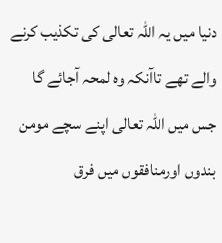دنیا میں یہ اللہ تعالی کی تکذیب کرنے والے تھے تاآنکہ وہ لمحہ آجائے گا جس میں اللہ تعالی اپنے سچے مومن بندوں اورمنافقوں میں فرق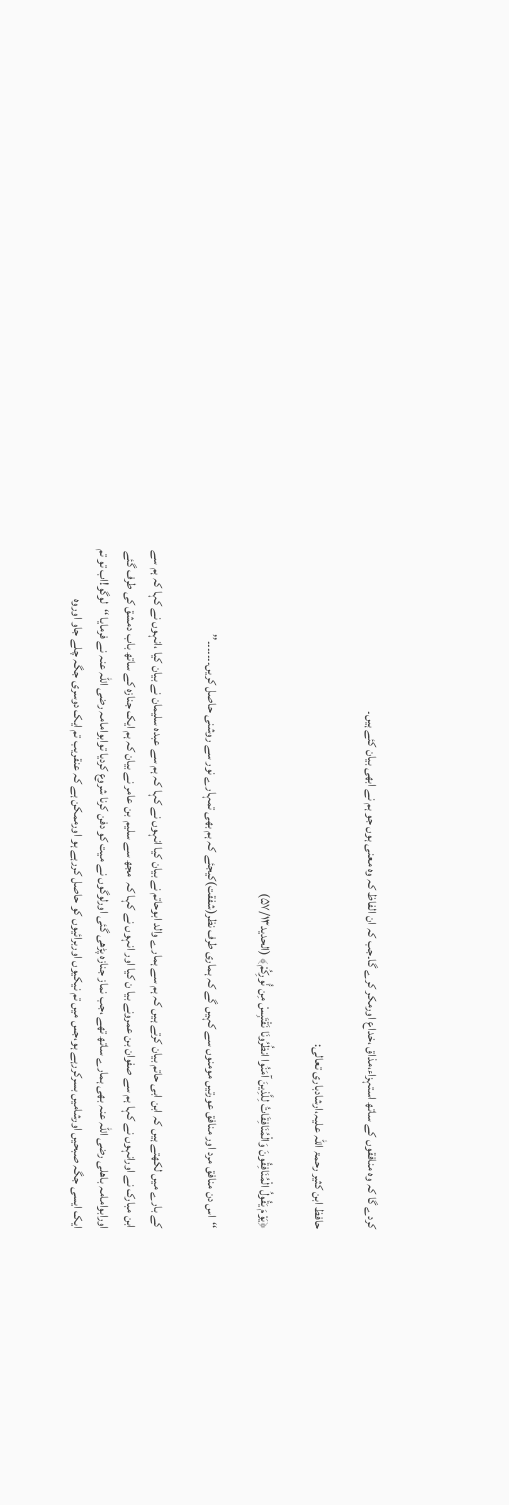کردے گا کہ وہ منافقوں کے ساتھ استہزاء،مذاق ،خداع اورمکر کرے گا۔جب کہ ان الفاظ کہ وہ معنی ہوں جو ہم نے ابھی بیان کئے ہیں۔

حافظ ابن کثیر رحمۃ اللہ علیہ،ارشادباری تعالی:

﴿يَوْمَ يَقُولُ الْمُنَافِقُونَ وَالْمُنَافِقَاتُ لِلَّذِينَ آمَنُوا انظُرُ‌ونَا نَقْتَبِسْ مِن نُّورِ‌كُمْ﴾ (الحدید۵۷/۱۳)

‘‘اس دن منافق مرد اور منافق عورتیں مومنوں سے کہیں گے کہ ہماری طرف نظر(شفقت)کیجئے کہ ہم بھی تمہارے نور سے روشنی حاصل کریں۔۔۔۔۔۔۔’’

کے بارے میں لکھتے ہیں کہ ابن ابی حاتم بیان کرتے ہیں کہ ہم سے ہمارے والد ابوحاتم نے بیان کیا انہوں نے کہا کہ ہم سے عبدہ سلیمان نے بیان کیا ،انہوں نے کہا کہ ہم سے ابن مبارک نے اورانہوں نے کہا ہم سے صفوان بن عمرونے بیا ن کیا اور انہوں نے کہا کہ  مجھ سے سلیم  بن عامر نے بیان کہ ہم ایک جنازہ کے ساتھ باب دمشق کی طرف گئے اورابوامامہ باھلی رضی اللہ عنہ بھی ہمارے ساتھ تھے ،جب نماز جنازہ پڑھی گئی اورلوگوں نے میت کو دفن کرنا شروع کردیا توابوامامہ رضی اللہ عنہ نے فرمایا ‘‘لوگو!اب تو تم ایک ایسی جگہ صبحیں اورشامیں بسرکررہے ہو،جس میں تم نیکیوں اوربرائیوں کو حاصل کررہے ہو اورممکن ہے کہ عنقریب تم ایک دوسری جگہ چلے جاو اوروہ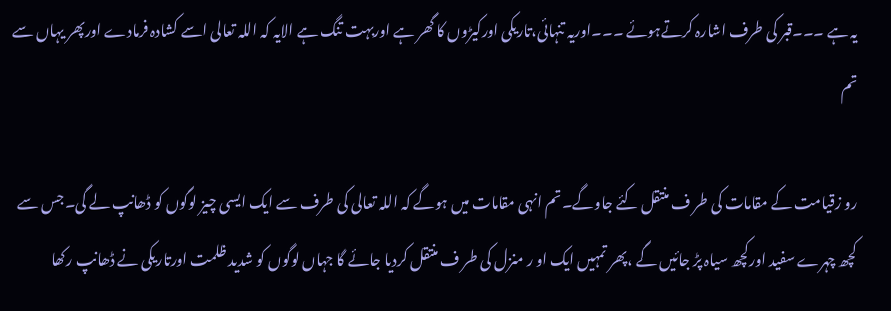یہ ہے ۔۔۔قبر کی طرف اشارہ کرتےہوئے ۔۔۔اوریہ تنہائی،تاریکی اورکیڑوں کا گھر ہے اوربہت تنگ ہے الایہ کہ اللہ تعالی اسے کشادہ فرمادے اورپھر یہاں سے تم

رو زقیامت کے مقامات کی طر ف منتقل کئے جاوگے۔تم انہی مقامات میں ہوگے کہ اللہ تعالی کی طرف سے ایک ایسی چیز لوگوں کو ڈھانپ لے گی۔جس سے کچھ چہرے سفید اورکچھ سیاہ پڑ جائیں گے ،پھر تمہیں ایک او ر منزل کی طر ف منتقل کردیا جائے گا جہاں لوگوں کو شدید ظلمت اورتاریکی نے ڈھانپ رکھا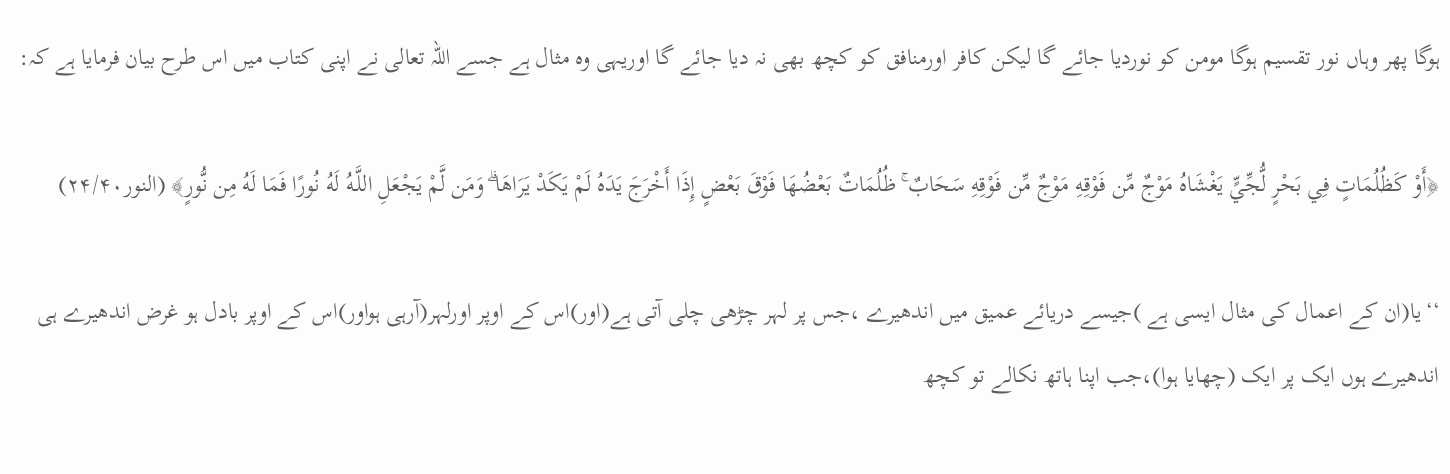ہوگا پھر وہاں نور تقسیم ہوگا مومن کو نوردیا جائے گا لیکن کافر اورمنافق کو کچھ بھی نہ دیا جائے گا اوریہی وہ مثال ہے جسے اللہ تعالی نے اپنی کتاب میں اس طرح بیان فرمایا ہے کہ:

﴿أَوْ كَظُلُمَاتٍ فِي بَحْرٍ‌ لُّجِّيٍّ يَغْشَاهُ مَوْجٌ مِّن فَوْقِهِ مَوْجٌ مِّن فَوْقِهِ سَحَابٌ ۚ ظُلُمَاتٌ بَعْضُهَا فَوْقَ بَعْضٍ إِذَا أَخْرَ‌جَ يَدَهُ لَمْ يَكَدْ يَرَ‌اهَا ۗ وَمَن لَّمْ يَجْعَلِ اللَّـهُ لَهُ نُورً‌ا فَمَا لَهُ مِن نُّورٍ‌﴾ (النور۲۴/۴۰)

‘‘یا(ان کے اعمال کی مثال ایسی ہے )جیسے دریائے عمیق میں اندھیرے ،جس پر لہر چڑھی چلی آتی ہے(اور)اس کے اوپر اورلہر(آرہی ہواور)اس کے اوپر بادل ہو غرض اندھیرے ہی اندھیرے ہوں ایک پر ایک (چھایا ہوا)،جب اپنا ہاتھ نکالے تو کچھ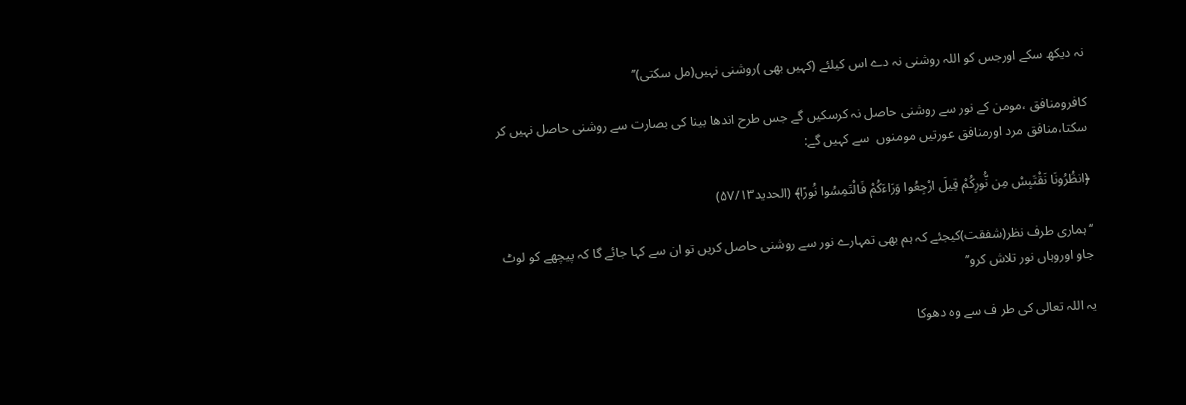نہ دیکھ سکے اورجس کو اللہ روشنی نہ دے اس کیلئے (کہیں بھی )روشنی نہیں(مل سکتی)’’

کافرومنافق ،مومن کے نور سے روشنی حاصل نہ کرسکیں گے جس طرح اندھا بینا کی بصارت سے روشنی حاصل نہیں کر سکتا،منافق مرد اورمنافق عورتیں مومنوں  سے کہیں گے:

﴿انظُرُ‌ونَا نَقْتَبِسْ مِن نُّورِ‌كُمْ قِيلَ ارْ‌جِعُوا وَرَ‌اءَكُمْ فَالْتَمِسُوا نُورً‌ا﴾ (الحدید۵۷/۱۳)

‘‘ہماری طرف نظر(شفقت)کیجئے کہ ہم بھی تمہارے نور سے روشنی حاصل کریں تو ان سے کہا جائے گا کہ پیچھے کو لوٹ جاو اوروہاں نور تلاش کرو’’

یہ اللہ تعالی کی طر ف سے وہ دھوکا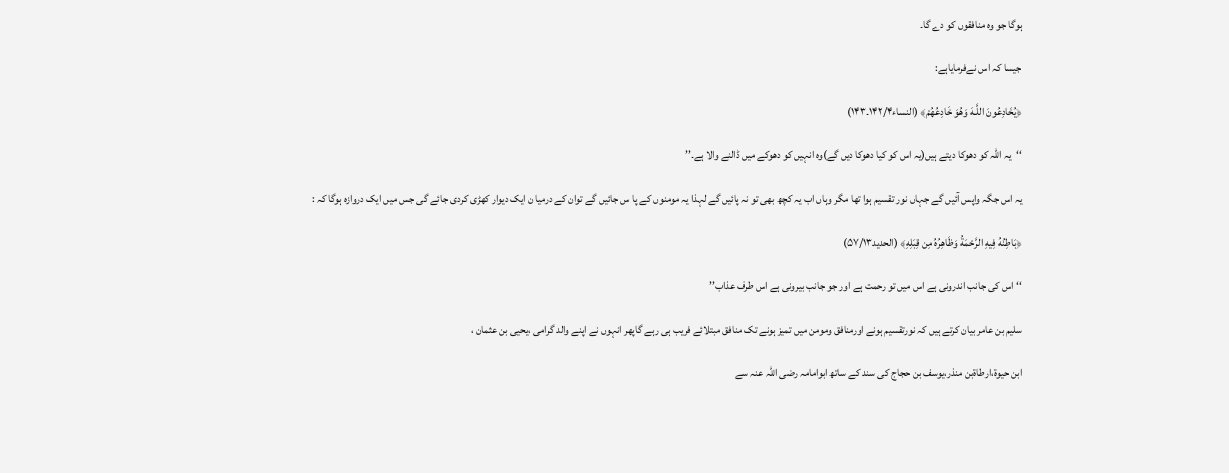ہوگا جو وہ منافقوں کو دے گا۔

جیسا کہ اس نےفرمایاہے:

﴿يُخَادِعُونَ اللَّـهَ وَهُوَ خَادِعُهُمْ﴾ (النساء۱۴۲/۴۔۱۴۳)

‘‘یہ اللہ کو دھوکا دیتے ہیں(یہ اس کو کیا دھوکا دیں گے)وہ انہیں کو دھوکے میں ڈالنے والا ہے۔’’

یہ اس جگہ واپس آئیں گے جہاں نور تقسیم ہوا تھا مگر وہاں اب یہ کچھ بھی تو نہ پائیں گے لہذا یہ مومنوں کے پا س جائیں گے توان کے درمیا ن ایک دیوار کھڑی کردی جائے گی جس میں ایک دروازہ ہوگا کہ :

﴿بَاطِنُهُ فِيهِ الرَّ‌حْمَةُ وَظَاهِرُ‌هُ مِن قِبَلِهِ﴾ (الحدید۵۷/۱۳)

‘‘اس کی جانب اندرونی ہے اس میں تو رحمت ہے اور جو جانب بیرونی ہے اس طرف عذاب’’

سلیم بن عامر بیان کرتے ہیں کہ نورتقسیم ہونے اورمنافق ومومن میں تمیز ہونے تک منافق مبتلائے فریب ہی رہے گاپھر انہوں نے اپنے والد گرامی ،یحیی بن عثمان ،

ابن حیوۃ،ارطاۃبن منذر،یوسف بن حجاج کی سند کے ساتھ ابوامامہ رضی اللہ عنہ سے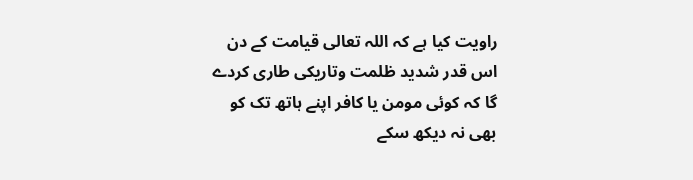راویت کیا ہے کہ اللہ تعالی قیامت کے دن اس قدر شدید ظلمت وتاریکی طاری کردے گا کہ کوئی مومن یا کافر اپنے ہاتھ تک کو بھی نہ دیکھ سکے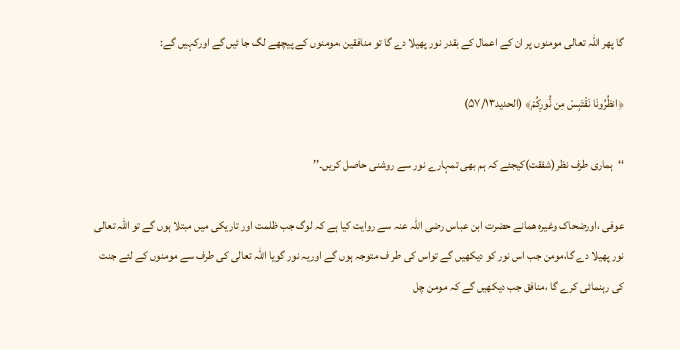گا پھر اللہ تعالی مومنوں پر ان کے اعمال کے بقدر نور پھیلا دے گا تو منافقین ،مومنوں کے پیچھے لگ جا ئیں گے اورکہیں گے:

﴿انظُرُ‌ونَا نَقْتَبِسْ مِن نُّورِ‌كُمْ﴾ (الحدید۵۷/۱۳)

‘‘ہماری طرف نظر(شفقت)کیجئے کہ ہم بھی تمہارے نور سے روشنی حاصل کریں۔’’

عوفی ،اورضحاک وغیرہ ھمانے حضرت ابن عباس رضی اللہ عنہ سے روایت کیا ہے کہ لوگ جب ظلمت اور تاریکی میں مبتلا ہوں گے تو اللہ تعالی نور پھیلا دے گا،مومن جب اس نور کو دیکھیں گے تواس کی طر ف متوجہ ہوں گے اوریہ نور گویا اللہ تعالی کی طرف سے مومنوں کے لئے جنت کی رہنمائی کرے گا ،منافق جب دیکھیں گے کہ مومن چل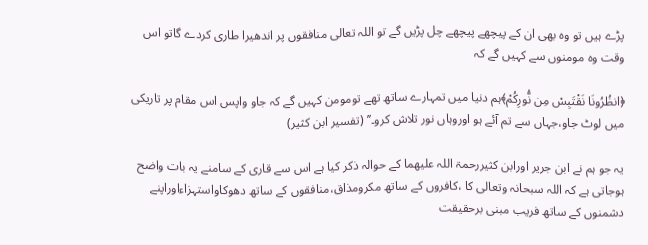پڑے ہیں تو وہ بھی ان کے پیچھے پیچھے چل پڑیں گے تو اللہ تعالی منافقوں پر اندھیرا طاری کردے گاتو اس وقت وہ مومنوں سے کہیں گے کہ

﴿انظُرُ‌ونَا نَقْتَبِسْ مِن نُّورِ‌كُمْ﴾ہم دنیا میں تمہارے ساتھ تھے تومومن کہیں گے کہ جاو واپس اس مقام پر تاریکی میں لوٹ جاو،جہاں سے تم آئے ہو اوروہاں نور تلاش کرو۔’’ (تفسیر ابن کثیر)

یہ جو ہم نے ابن جریر اورابن کثیررحمۃ اللہ علیھما کے حوالہ ذکر کیا ہے اس سے قاری کے سامنے یہ بات واضح ہوجاتی ہے کہ اللہ سبحانہ وتعالی کا ،کافروں کے ساتھ مکرومذاق،منافقوں کے ساتھ دھوکاواستہزاءاوراپنے دشمنوں کے ساتھ فریب مبنی برحقیقت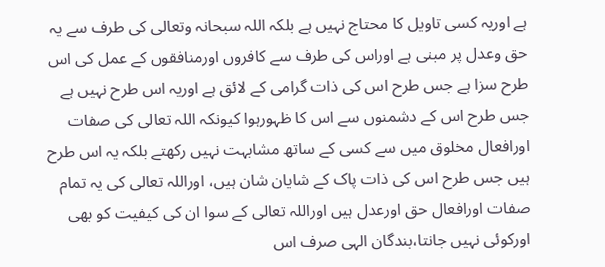ہے اوریہ کسی تاویل کا محتاج نہیں ہے بلکہ اللہ سبحانہ وتعالی کی طرف سے یہ حق وعدل پر مبنی ہے اوراس کی طرف سے کافروں اورمنافقوں کے عمل کی اس طرح سزا ہے جس طرح اس کی ذات گرامی کے لائق ہے اوریہ اس طرح نہیں ہے جس طرح اس کے دشمنوں سے اس کا ظہورہوا کیونکہ اللہ تعالی کی صفات اورافعال مخلوق میں سے کسی کے ساتھ مشابہت نہیں رکھتے بلکہ یہ اس طرح ہیں جس طرح اس کی ذات پاک کے شایان شان ہیں، اوراللہ تعالی کی یہ تمام صفات اورافعال حق اورعدل ہیں اوراللہ تعالی کے سوا ان کی کیفیت کو بھی اورکوئی نہیں جانتا،بندگان الہی صرف اس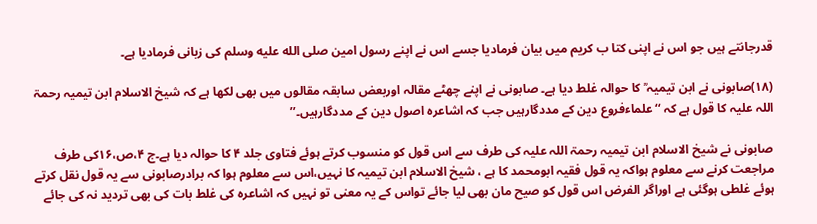قدرجانتے ہیں جو اس نے اپنی کتا ب کریم میں بیان فرمادیا جسے اس نے اپنے رسول امین صلى الله عليه وسلم کی زبانی فرمادیا ہے۔

(۱۸)صابونی نے ابن تیمیہ ؒ کا حوالہ غلط دیا ہے۔ صابونی نے اپنے چھٹے مقالہ اوربعض سابقہ مقالوں میں بھی لکھا ہے کہ شیخ الاسلام ابن تیمیہ رحمۃ اللہ علیہ کا قول ہے کہ ‘‘علماءفروع دین کے مددگارہیں جب کہ اشاعرہ اصول دین کے مددگارہیں۔’’

صابونی نے شیخ الاسلام ابن تیمیہ رحمۃ اللہ علیہ کی طرف سے اس قول کو منسوب کرتے ہوئے فتاوی جلد ۴ کا حوالہ دیا ہے۔ج ۴،ص،۱۶کی طرف مراجعت کرنے سے معلوم ہواکہ یہ قول فقیہ ابومحمد کا ہے ، شیخ الاسلام ابن تیمیہ کا نہیں،اس سے معلوم ہوا کہ برادرصابونی سے یہ قول نقل کرتے ہوئے غلطی ہوگئی ہے اوراگر الفرض اس قول کو صیح مان بھی لیا جائے تواس کے یہ معنی تو نہیں کہ اشاعرہ کی غلط بات کی بھی تردید نہ کی جائے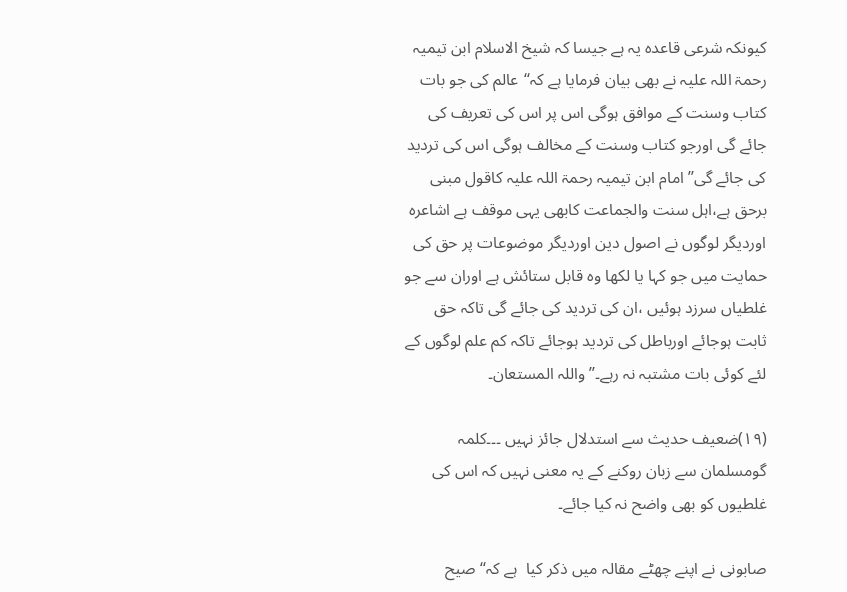کیونکہ شرعی قاعدہ یہ ہے جیسا کہ شیخ الاسلام ابن تیمیہ رحمۃ اللہ علیہ نے بھی بیان فرمایا ہے کہ‘‘عالم کی جو بات کتاب وسنت کے موافق ہوگی اس پر اس کی تعریف کی جائے گی اورجو کتاب وسنت کے مخالف ہوگی اس کی تردید کی جائے گی’’امام ابن تیمیہ رحمۃ اللہ علیہ کاقول مبنی برحق ہے،اہل سنت والجماعت کابھی یہی موقف ہے اشاعرہ اوردیگر لوگوں نے اصول دین اوردیگر موضوعات پر حق کی حمایت میں جو کہا یا لکھا وہ قابل ستائش ہے اوران سے جو غلطیاں سرزد ہوئیں ،ان کی تردید کی جائے گی تاکہ حق ثابت ہوجائے اورباطل کی تردید ہوجائے تاکہ کم علم لوگوں کے لئے کوئی بات مشتبہ نہ رہے۔’’واللہ المستعان۔

(۱۹)ضعیف حدیث سے استدلال جائز نہیں ۔۔۔کلمہ گومسلمان سے زبان روکنے کے یہ معنی نہیں کہ اس کی غلطیوں کو بھی واضح نہ کیا جائے۔

صابونی نے اپنے چھٹے مقالہ میں ذکر کیا  ہے کہ‘‘صیح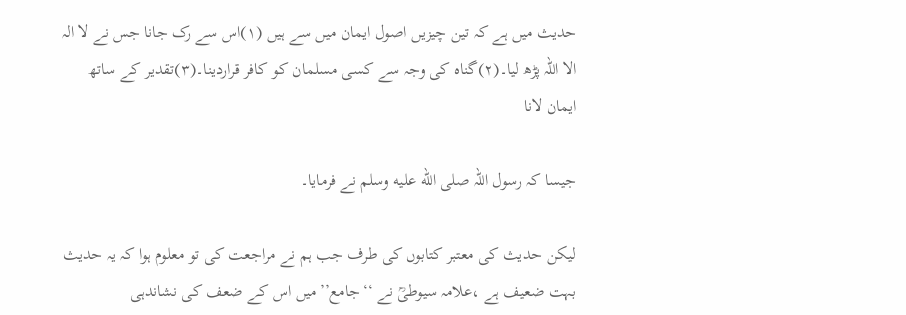حدیث میں ہے کہ تین چیزیں اصول ایمان میں سے ہیں (۱)اس سے رک جانا جس نے لا الہ الا اللہ پڑھ لیا۔(۲)گناہ کی وجہ سے کسی مسلمان کو کافر قراردینا۔(۳)تقدیر کے ساتھ ایمان لانا

جیسا کہ رسول اللہ صلى الله عليه وسلم نے فرمایا۔

لیکن حدیث کی معتبر کتابوں کی طرف جب ہم نے مراجعت کی تو معلوم ہوا کہ یہ حدیث بہت ضعیف ہے ،علامہ سیوطیؒ نے ‘‘جامع’’میں اس کے ضعف کی نشاندہی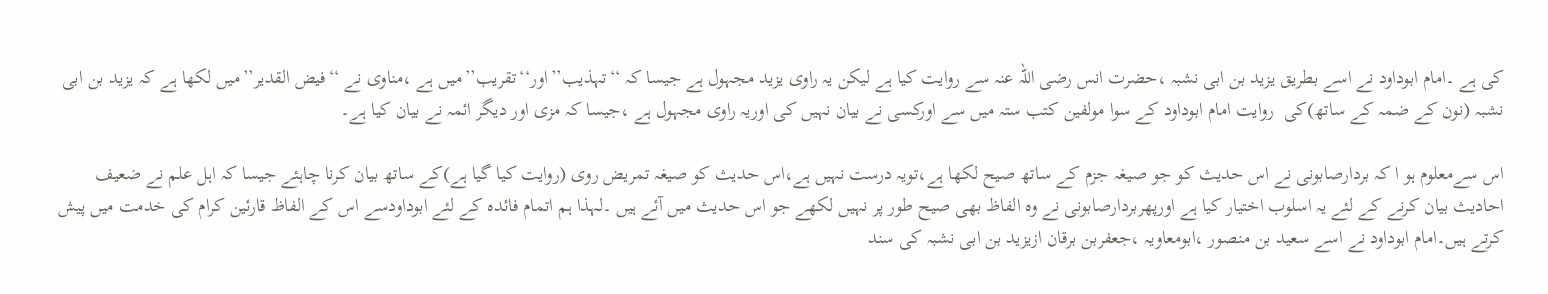کی ہے ۔امام ابوداود نے اسے بطریق یزید بن ابی نشبہ ،حضرت انس رضی اللہ عنہ سے روایت کیا ہے لیکن یہ راوی یزید مجہول ہے جیسا کہ ‘‘تہذیب’’اور‘‘تقریب’’میں ہے ،مناوی نے ‘‘فیض القدیر’’میں لکھا ہے کہ یزید بن ابی نشبہ (نون کے ضمہ کے ساتھ)کی  روایت امام ابوداود کے سوا مولفین کتب ستہ میں سے اورکسی نے بیان نہیں کی اوریہ راوی مجہول ہے ،جیسا کہ مزی اور دیگر ائمہ نے بیان کیا ہے۔

اس سےمعلوم ہو ا کہ بردارصابونی نے اس حدیث کو جو صیغہ جزم کے ساتھ صیح لکھا ہے،تویہ درست نہیں ہے،اس حدیث کو صیغہ تمریض روی (روایت کیا گیا ہے)کے ساتھ بیان کرنا چاہئے جیسا کہ اہل علم نے ضعیف احادیث بیان کرنے کے لئے یہ اسلوب اختیار کیا ہے اورپھربردارصابونی نے وہ الفاظ بھی صیح طور پر نہیں لکھے جو اس حدیث میں آئے ہیں ۔لہذا ہم اتمام فائدہ کے لئے ابوداودسے اس کے الفاظ قارئین کرام کی خدمت میں پیش کرتے ہیں۔امام ابوداود نے اسے سعید بن منصور ،ابومعاویہ ،جعفربن برقان ازیزید بن ابی نشبہ کی سند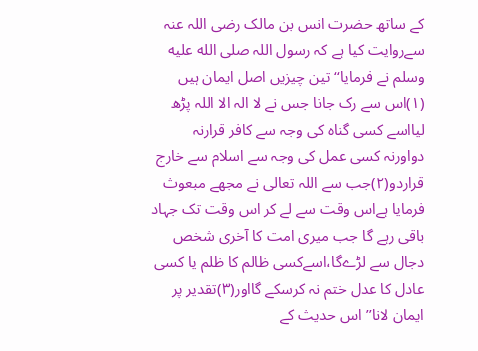کے ساتھ حضرت انس بن مالک رضی اللہ عنہ سےروایت کیا ہے کہ رسول اللہ صلى الله عليه وسلم نے فرمایا‘‘تین چیزیں اصل ایمان ہیں (۱)اس سے رک جانا جس نے لا الہ الا اللہ پڑھ لیااسے کسی گناہ کی وجہ سے کافر قرارنہ دواورنہ کسی عمل کی وجہ سے اسلام سے خارج قراردو(۲)جب سے اللہ تعالی نے مجھے مبعوث فرمایا ہےاس وقت سے لے کر اس وقت تک جہاد باقی رہے گا جب میری امت کا آخری شخص دجال سے لڑےگا،اسےکسی ظالم کا ظلم یا کسی عادل کا عدل ختم نہ کرسکے گااور(۳)تقدیر پر ایمان لانا’’ اس حدیث کے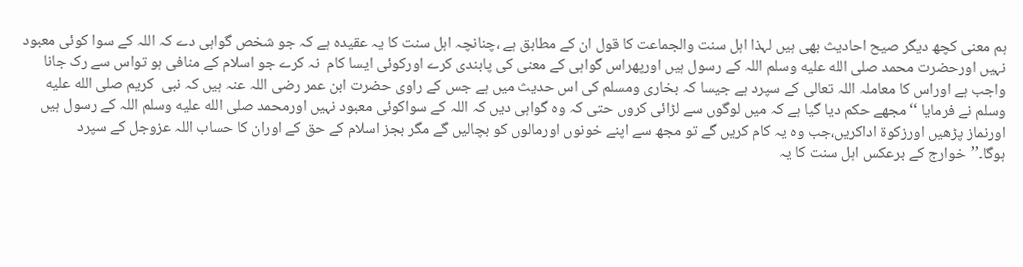ہم معنی کچھ دیگر صیح احادیث بھی ہیں لہذا اہل سنت والجماعت کا قول ان کے مطابق ہے ،چنانچہ اہل سنت کا یہ عقیدہ ہے کہ جو شخص گواہی دے کہ اللہ کے سوا کوئی معبود نہیں اورحضرت محمد صلى الله عليه وسلم اللہ کے رسول ہیں اورپھراس گواہی کے معنی کی پابندی کرے اورکوئی ایسا کام  نہ کرے جو اسلام کے منافی ہو تواس سے رک جانا واجب ہے اوراس کا معاملہ اللہ تعالی کے سپرد ہے جیسا کہ بخاری ومسلم کی اس حدیث میں ہے جس کے راوی حضرت ابن عمر رضی اللہ عنہ ہیں کہ نبی  کریم صلى الله عليه وسلم نے فرمایا ‘‘مجھے حکم دیا گیا ہے کہ میں لوگوں سے لڑائی کروں حتی کہ وہ گواہی دیں کہ اللہ کے سواکوئی معبود نہیں اورمحمد صلى الله عليه وسلم اللہ کے رسول ہیں اورنماز پڑھیں اورزکوۃ اداکریں،جب وہ یہ کام کریں گے تو مجھ سے اپنے خونوں اورمالوں کو بچالیں گے مگر بجز اسلام کے حق کے اوران کا حساب اللہ عزوجل کے سپرد ہوگا۔’’خوارج کے برعکس اہل سنت کا یہ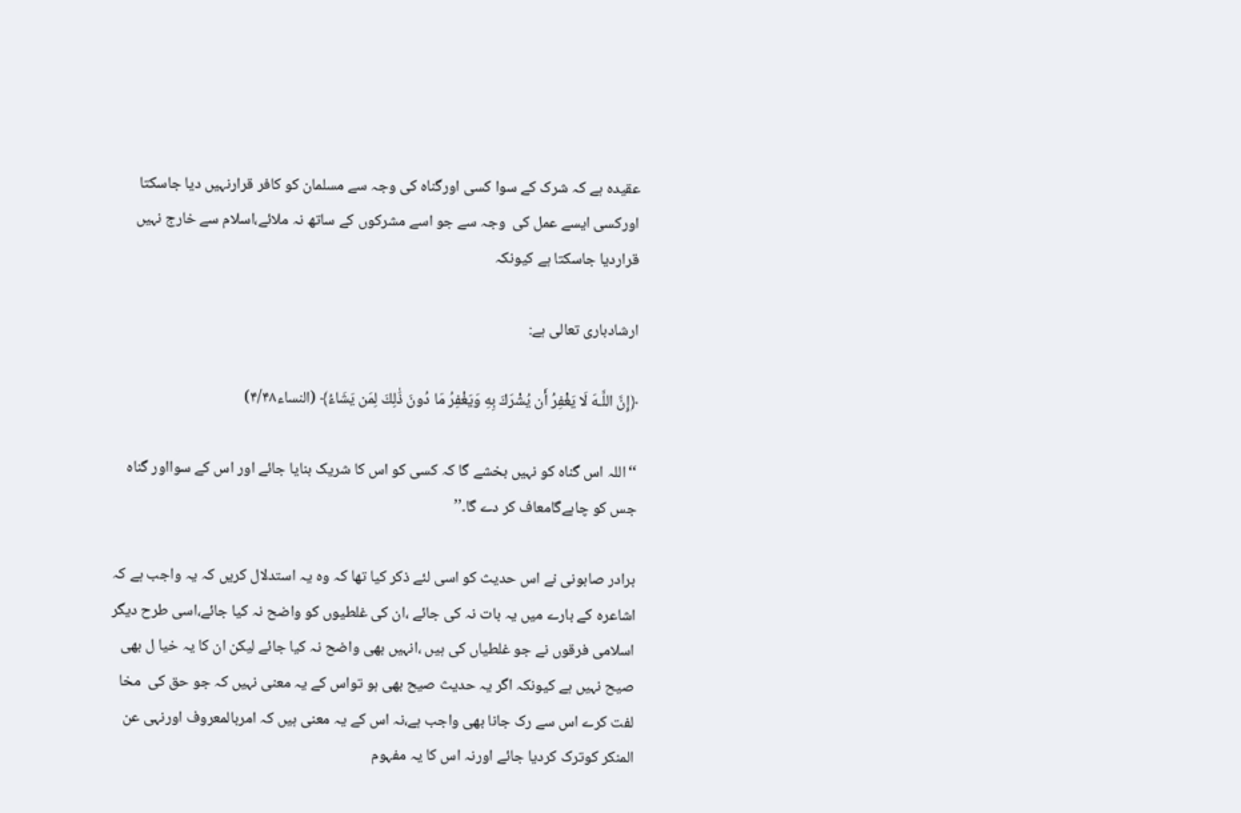عقیدہ ہے کہ شرک کے سوا کسی اورگناہ کی وجہ سے مسلمان کو کافر قرارنہیں دیا جاسکتا اورکسی ایسے عمل کی  وجہ سے جو اسے مشرکوں کے ساتھ نہ ملائے،اسلام سے خارج نہیں قراردیا جاسکتا ہے کیونکہ

ارشادباری تعالی ہے:

﴿إِنَّ اللَّـهَ لَا يَغْفِرُ‌ أَن يُشْرَ‌كَ بِهِ وَيَغْفِرُ‌ مَا دُونَ ذَٰلِكَ لِمَن يَشَاءُ﴾ (النساء۴/۴۸)

‘‘اللہ اس گناہ کو نہیں بخشے گا کہ کسی کو اس کا شریک بنایا جائے اور اس کے سوااور گناہ  جس کو چاہےگامعاف کر دے گا۔’’

برادر صابونی نے اس حدیث کو اسی لئے ذکر کیا تھا کہ وہ یہ استدلال کریں کہ یہ واجب ہے کہ اشاعرہ کے بارے میں یہ بات نہ کی جائے ،ان کی غلطیوں کو واضح نہ کیا جائے،اسی طرح دیگر اسلامی فرقوں نے جو غلطیاں کی ہیں ،انہیں بھی واضح نہ کیا جائے لیکن ان کا یہ خیا ل بھی صیح نہیں ہے کیونکہ اگر یہ حدیث صیح بھی ہو تواس کے یہ معنی نہیں کہ جو حق کی  مخا لفت کرے اس سے رک جانا بھی واجب ہے،نہ اس کے یہ معنی ہیں کہ امربالمعروف اورنہی عن المنکر کوترک کردیا جائے اورنہ اس کا یہ مفہوم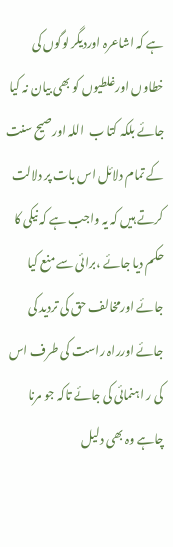ہے کہ اشاعرہ اوردیگر لوگوں کی خطاوں اورغلطیوں کو بھی بیان نہ کیا جائے بلکہ کتا ب  اللہ اورصیح سنت کے تمام دلائل اس بات پر دلالت کرتے ہیں کہ یہ واجب ہے کہ نیکی کا حکم دیا جائے ،برائی سے منع کیا جائے اورمخالف حق کی تردید کی جائے اورراہ راست کی طرف اس کی ر اہنمائی کی جائے تاکہ جو مرنا چاہے وہ بھی دلیل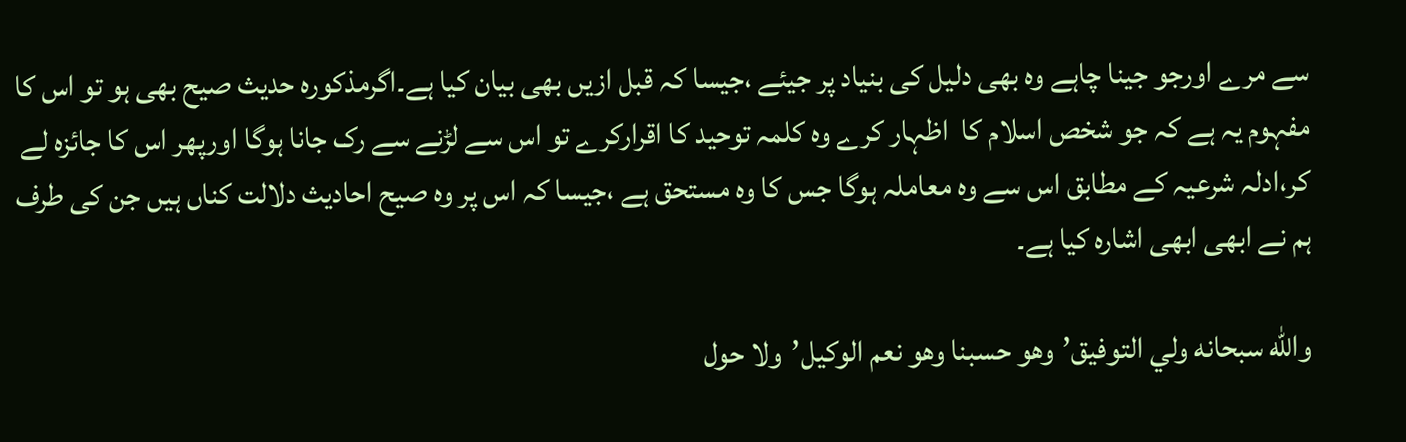سے مرے اورجو جینا چاہے وہ بھی دلیل کی بنیاد پر جیئے ،جیسا کہ قبل ازیں بھی بیان کیا ہے۔اگرمذکورہ حدیث صیح بھی ہو تو اس کا مفہوم یہ ہے کہ جو شخص اسلام کا  اظہار کرے وہ کلمہ توحید کا اقرارکرے تو اس سے لڑنے سے رک جانا ہوگا اورپھر اس کا جائزہ لے کر،ادلہ شرعیہ کے مطابق اس سے وہ معاملہ ہوگا جس کا وہ مستحق ہے ،جیسا کہ اس پر وہ صیح احادیث دلالت کناں ہیں جن کی طرف ہم نے ابھی ابھی اشارہ کیا ہے۔

والله سبحانه ولي التوفيق’وهو حسبنا وهو نعم الوكيل’ولا حول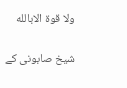ولا قوة الابالله

شیخ صابونی کے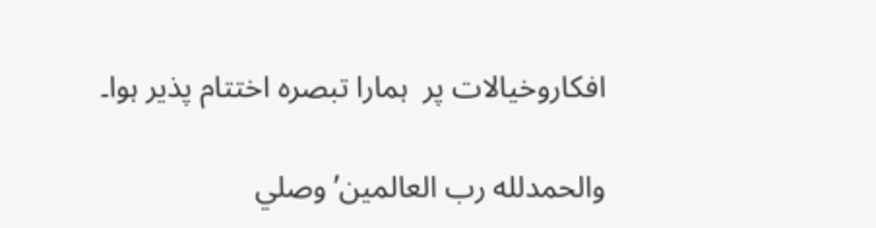افکاروخیالات پر  ہمارا تبصرہ اختتام پذیر ہوا۔

والحمدلله رب العالمين’ وصلي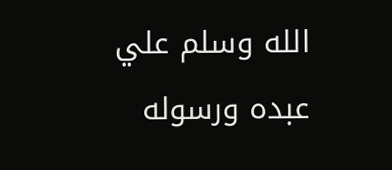الله وسلم علي عبده ورسوله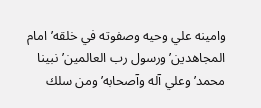وامينه علي وحيه وصفوته في خلقه’امام المجاهدين’ورسول رب العالمين’نبينا محمد’ وعلي آله وآصحابه’ومن سلك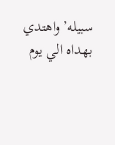سبيله’واهتدي بهداه الي يوم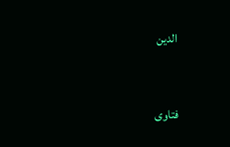الدين


فتاوی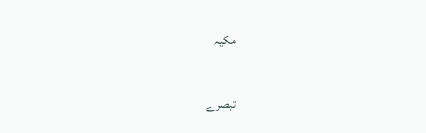مکیہ

تبصرے